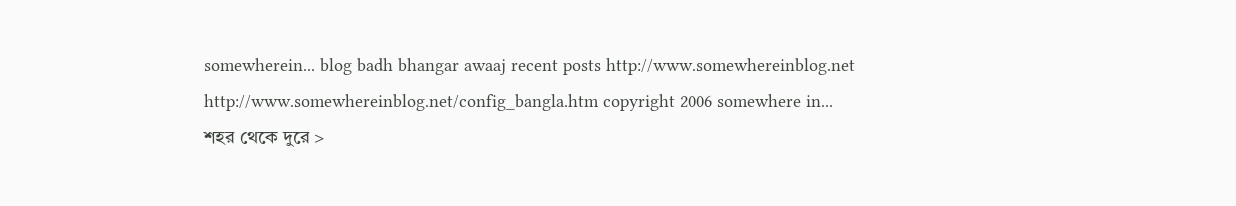somewherein... blog badh bhangar awaaj recent posts http://www.somewhereinblog.net http://www.somewhereinblog.net/config_bangla.htm copyright 2006 somewhere in... শহর থেকে দুরে >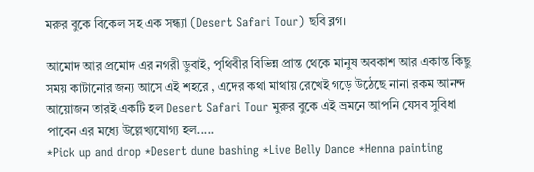মরুর বুকে বিকেল সহ এক সন্ধ্যা (Desert Safari Tour) ছবি ব্লগ।

আমোদ আর প্রমোদ এর নগরী ডুবাই, পৃথিবীর বিভিন্ন প্রান্ত থেকে মানুষ অবকাশ আর একান্ত কিছু সময় কাটানোর জন্য আসে এই শহরে , এদের কথা মাথায় রেখেই গড়ে উঠেছে নানা রকম আনন্দ আয়োজন তারই একটি হল Desert Safari Tour মুরুর বুকে এই ভ্রমনে আপনি যেসব সুবিধা পাবেন এর মধ্যে উল্লেখ্যযোগ্য হল.....
*Pick up and drop *Desert dune bashing *Live Belly Dance *Henna painting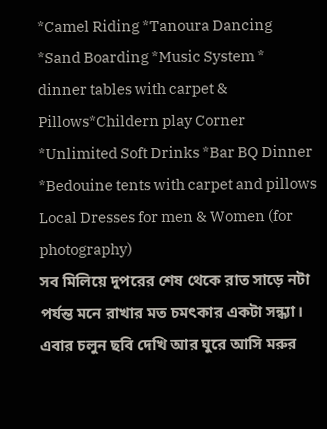*Camel Riding *Tanoura Dancing *Sand Boarding *Music System * dinner tables with carpet & Pillows*Childern play Corner *Unlimited Soft Drinks *Bar BQ Dinner *Bedouine tents with carpet and pillows Local Dresses for men & Women (for photography)
সব মিলিয়ে দুপরের শেষ থেকে রাত সাড়ে নটা পর্যন্ত মনে রাখার মত চমৎকার একটা সন্ধ্যা। এবার চলুন ছবি দেখি আর ঘুরে আসি মরুর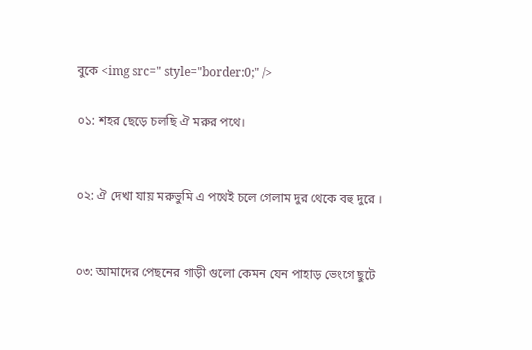বুকে <img src=" style="border:0;" />

০১: শহর ছেড়ে চলছি ঐ মরুর পথে।


০২: ঐ দেখা যায় মরুভুমি এ পথেই চলে গেলাম দুর থেকে বহু দুরে ।


০৩: আমাদের পেছনের গাড়ী গুলো কেমন যেন পাহাড় ভেংগে ছুটে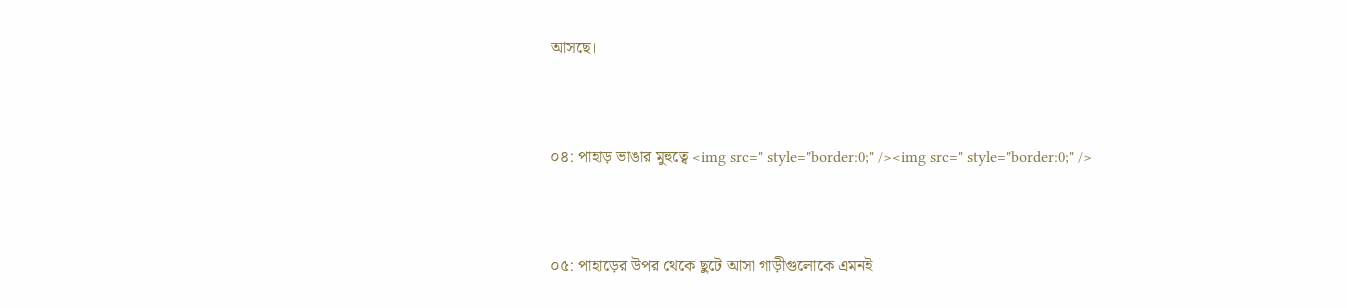আসছে।


০৪: পাহাড় ভাঙার মুহুত্বে <img src=" style="border:0;" /><img src=" style="border:0;" />


০৫: পাহাড়ের উপর থেকে ছুটে আসা গাড়ীগুলোকে এমনই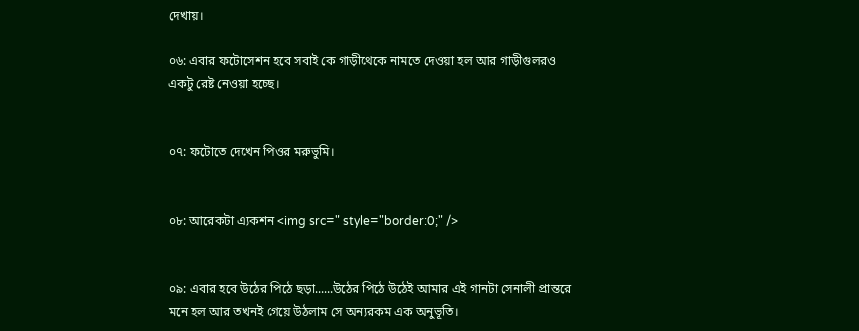দেখায়।

০৬: এবার ফটোসেশন হবে সবাই কে গাড়ীথেকে নামতে দেওয়া হল আর গাড়ীগুলরও একটু রেষ্ট নেওয়া হচ্ছে।


০৭: ফটোতে দেখেন পিওর মরুভুমি।


০৮: আরেকটা এ্যকশন <img src=" style="border:0;" />


০৯: এবার হবে উঠের পিঠে ছড়া......উঠের পিঠে উঠেই আমার এই গানটা সেনালী প্রান্তরে মনে হল আর তখনই গেয়ে উঠলাম সে অন্যরকম এক অনুভূতি।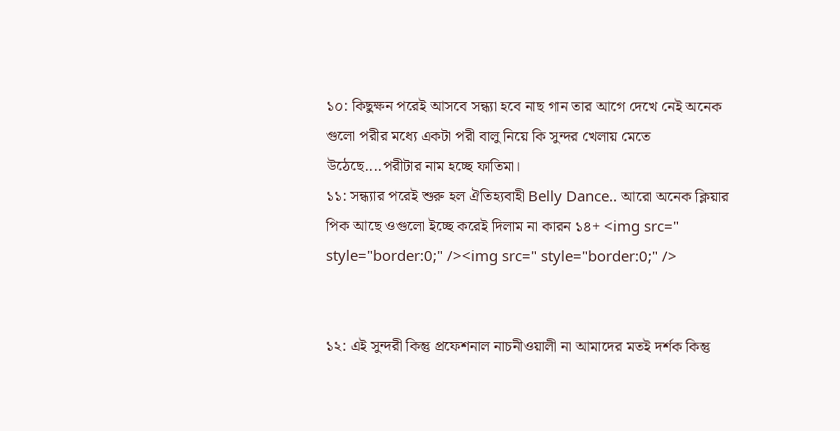১০: কিছুক্ষন পরেই আসবে সন্ধ্যা হবে নাছ গান তার আগে দেখে নেই অনেক গুলো পরীর মধ্যে একটা পরী বালু নিয়ে কি সুন্দর খেলায় মেতে উঠেছে....পরীটার নাম হচ্ছে ফাতিমা।
১১: সন্ধ্যার পরেই শুরু হল ঐতিহ্যবাহী Belly Dance.. আরো অনেক ক্লিয়ার পিক আছে ওগুলো ইচ্ছে করেই দিলাম না কারন ১৪+ <img src=" style="border:0;" /><img src=" style="border:0;" />


১২: এই সুন্দরী কিন্তু প্রফেশনাল নাচনীওয়ালী না আমাদের মতই দর্শক কিন্তু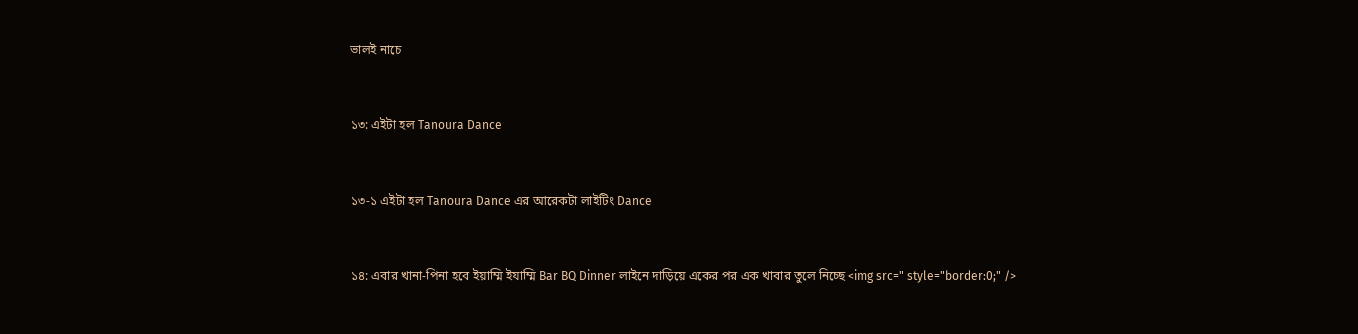ভালই নাচে


১৩: এইটা হল Tanoura Dance


১৩-১ এইটা হল Tanoura Dance এর আরেকটা লাইটিং Dance


১৪: এবার খানা-পিনা হবে ইয়াম্মি ইযাম্মি Bar BQ Dinner লাইনে দাড়িয়ে একের পর এক খাবার তুলে নিচ্ছে <img src=" style="border:0;" />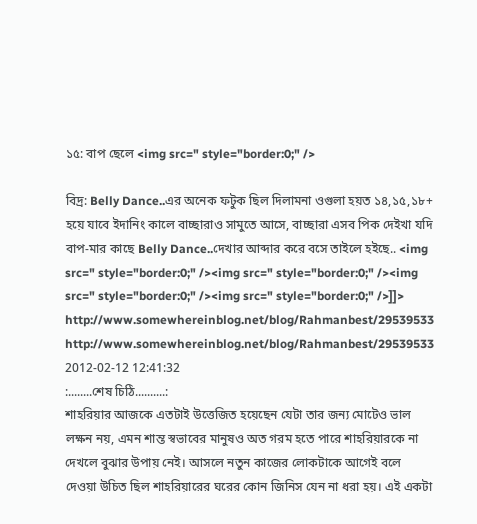১৫: বাপ ছেলে <img src=" style="border:0;" />

বিদ্র: Belly Dance..এর অনেক ফটুক ছিল দিলামনা ওগুলা হয়ত ১৪,১৫,১৮+ হয়ে যাবে ইদানিং কালে বাচ্ছারাও সামুতে আসে, বাচ্ছারা এসব পিক দেইখা যদি বাপ-মার কাছে Belly Dance..দেখার আব্দার করে বসে তাইলে হইছে.. <img src=" style="border:0;" /><img src=" style="border:0;" /><img src=" style="border:0;" /><img src=" style="border:0;" />]]>
http://www.somewhereinblog.net/blog/Rahmanbest/29539533 http://www.somewhereinblog.net/blog/Rahmanbest/29539533 2012-02-12 12:41:32
:........শেষ চিঠি..........:
শাহরিয়ার আজকে এতটাই উত্তেজিত হয়েছেন যেটা তার জন্য মোটেও ভাল লক্ষন নয়, এমন শান্ত স্বভাবের মানুষও অত গরম হতে পারে শাহরিয়ারকে না দেখলে বুঝার উপায় নেই। আসলে নতুন কাজের লোকটাকে আগেই বলে দেওয়া উচিত ছিল শাহরিয়ারের ঘরের কোন জিনিস যেন না ধরা হয়। এই একটা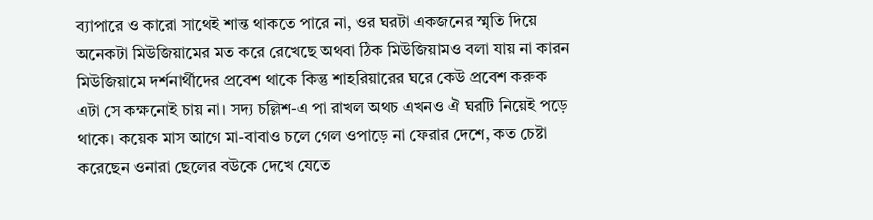ব্যাপারে ও কারো সাথেই শান্ত থাকতে পারে না, ওর ঘরটা একজনের স্মৃতি দিয়ে অনেকটা মিউজিয়ামের মত করে রেখেছে অথবা ঠিক মিউজিয়ামও বলা যায় না কারন মিউজিয়ামে দর্শনার্থীদের প্রবেশ থাকে কিন্তু শাহরিয়ারের ঘরে কেউ প্রবেশ করুক এটা সে কক্ষনোই চায় না। সদ্য চল্লিশ-এ পা রাখল অথচ এখনও ঐ ঘরটি নিয়েই পড়ে থাকে। কয়েক মাস আগে মা-বাবাও চলে গেল ওপাড়ে না ফেরার দেশে, কত চেষ্টা করেছেন ওনারা ছেলের বউকে দেখে যেতে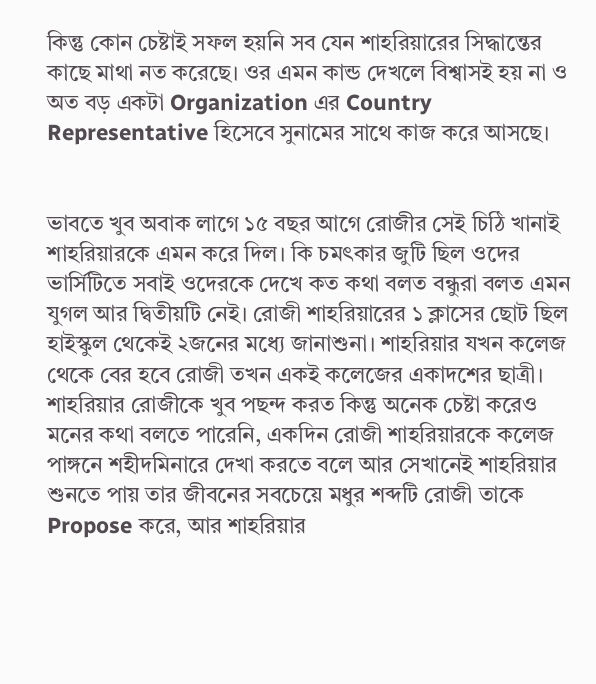কিন্তু কোন চেষ্টাই সফল হয়নি সব যেন শাহরিয়ারের সিদ্ধান্তের কাছে মাথা নত করেছে। ওর এমন কান্ড দেখলে বিশ্বাসই হয় না ও অত বড় একটা Organization এর Country Representative হিসেবে সুনামের সাথে কাজ করে আসছে।


ভাবতে খুব অবাক লাগে ১৫ বছর আগে রোজীর সেই চিঠি খানাই শাহরিয়ারকে এমন করে দিল। কি চমৎকার জুটি ছিল ওদের ভার্সিটিতে সবাই ওদেরকে দেখে কত কথা বলত বন্ধুরা বলত এমন যুগল আর দ্বিতীয়টি নেই। রোজী শাহরিয়ারের ১ ক্লাসের ছোট ছিল হাইস্কুল থেকেই ২জনের মধ্যে জানাশুনা। শাহরিয়ার যখন কলেজ থেকে বের হবে রোজী তখন একই কলেজের একাদশের ছাত্রী। শাহরিয়ার রোজীকে খুব পছন্দ করত কিন্তু অনেক চেষ্টা করেও মনের কথা বলতে পারেনি, একদিন রোজী শাহরিয়ারকে কলেজ পাঙ্গনে শহীদমিনারে দেখা করতে বলে আর সেখানেই শাহরিয়ার শুনতে পায় তার জীবনের সবচেয়ে মধুর শব্দটি রোজী তাকে Propose করে, আর শাহরিয়ার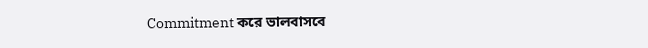Commitment করে ভালবাসবে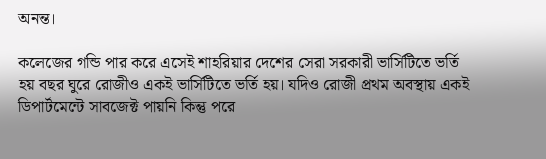অনন্ত।

কলেজের গন্ডি পার করে এসেই শাহরিয়ার দেশের সেরা সরকারী ভার্সিটিতে ভর্তি হয় বছর ঘুরে রোজীও একই ভার্সিটিতে ভর্তি হয়। যদিও রোজী প্রথম অবস্থায় একই ডিপার্টমেন্টে সাবজেক্ট পায়নি কিন্তু পরে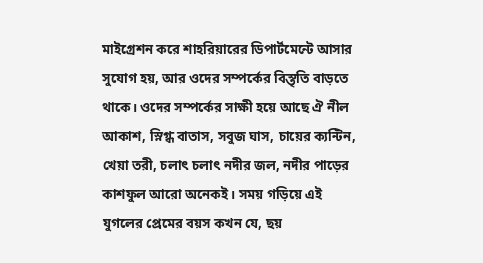মাইগ্রেশন করে শাহরিয়ারের ডিপার্টমেন্টে আসার সুযোগ হয়, আর ওদের সম্পর্কের বিস্তৃতি বাড়তে থাকে। ওদের সম্পর্কের সাক্ষী হয়ে আছে ঐ নীল আকাশ, স্নিগ্ধ বাতাস, সবুজ ঘাস, চায়ের ক্যন্টিন, খেয়া তরী, চলাৎ চলাৎ নদীর জল, নদীর পাড়ের কাশফুল আরো অনেকই। সময় গড়িয়ে এই যুগলের প্রেমের বয়স কখন যে, ছয়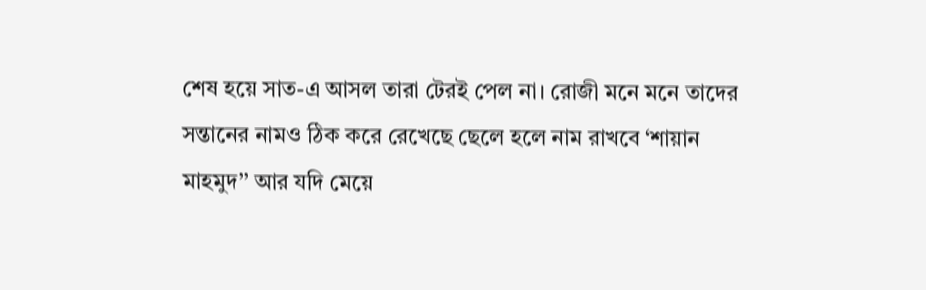শেষ হয়ে সাত-এ আসল তারা টেরই পেল না। রোজী মনে মনে তাদের সন্তানের নামও ঠিক করে রেখেছে ছেলে হলে নাম রাখবে ‘শায়ান মাহমুদ’’ আর যদি মেয়ে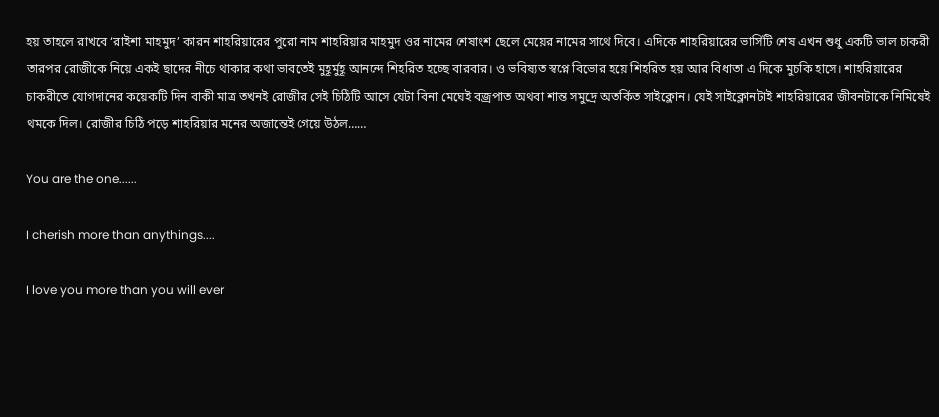হয় তাহলে রাখবে ‘রাইশা মাহমুদ’ কারন শাহরিয়ারের পুরো নাম শাহরিয়ার মাহমুদ ওর নামের শেষাংশ ছেলে মেয়ের নামের সাথে দিবে। এদিকে শাহরিয়ারের ভার্সিটি শেষ এখন শুধু একটি ভাল চাকরী তারপর রোজীকে নিয়ে একই ছাদের নীচে থাকার কথা ভাবতেই মুহূর্মুহূ আনন্দে শিহরিত হচ্ছে বারবার। ও ভবিষ্যত স্বপ্নে বিভোর হয়ে শিহরিত হয় আর বিধাতা এ দিকে মুচকি হাসে। শাহরিয়ারের চাকরীতে যোগদানের কয়েকটি দিন বাকী মাত্র তখনই রোজীর সেই চিঠিটি আসে যেটা বিনা মেঘেই বজ্রপাত অথবা শান্ত সমুদ্রে অতর্কিত সাইক্লোন। যেই সাইক্লোনটাই শাহরিয়ারের জীবনটাকে নিমিষেই থমকে দিল। রোজীর চিঠি পড়ে শাহরিয়ার মনের অজান্তেই গেয়ে উঠল……

You are the one......

I cherish more than anythings....

I love you more than you will ever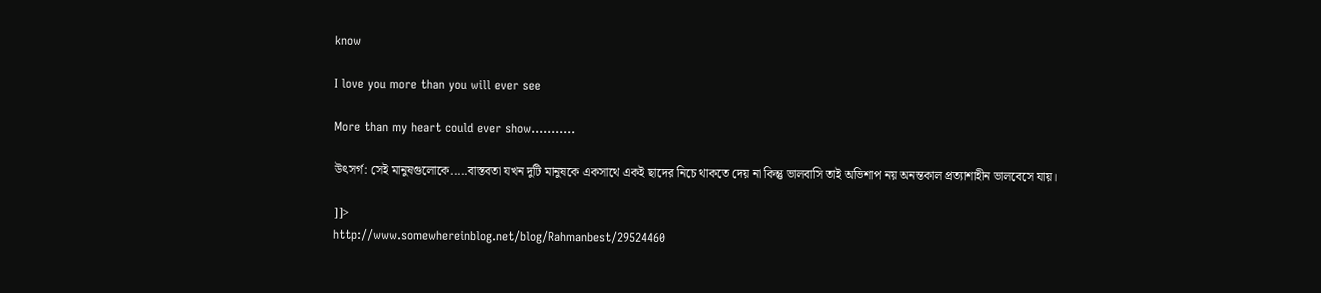know

I love you more than you will ever see

More than my heart could ever show………..

উৎসর্গ: সেই মানুষগুলোকে.....বাস্তবতা যখন দুটি মানুষকে একসাথে একই ছাদের নিচে থাকতে দেয় না কিন্তু ভালবাসি তাই অভিশাপ নয় অনন্তকাল প্রত্যাশাহীন ভালবেসে যায়।

]]>
http://www.somewhereinblog.net/blog/Rahmanbest/29524460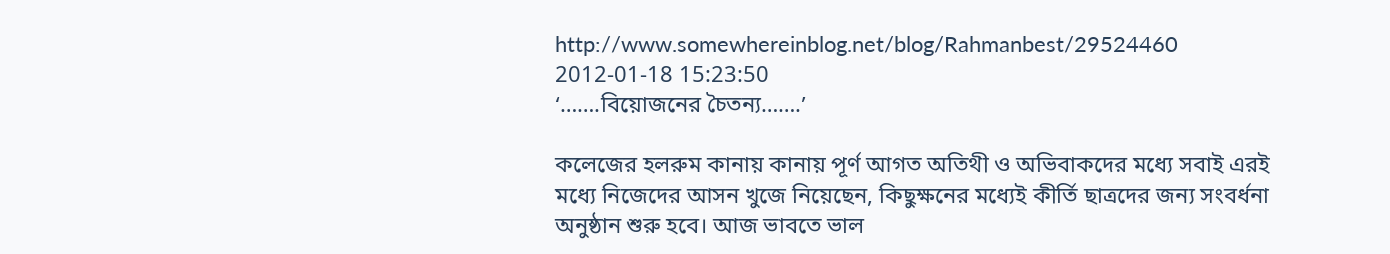http://www.somewhereinblog.net/blog/Rahmanbest/29524460 2012-01-18 15:23:50
‘…….বিয়োজনের চৈতন্য…….’

কলেজের হলরুম কানায় কানায় পূর্ণ আগত অতিথী ও অভিবাকদের মধ্যে সবাই এরই মধ্যে নিজেদের আসন খুজে নিয়েছেন, কিছুক্ষনের মধ্যেই কীর্তি ছাত্রদের জন্য সংবর্ধনা অনুষ্ঠান শুরু হবে। আজ ভাবতে ভাল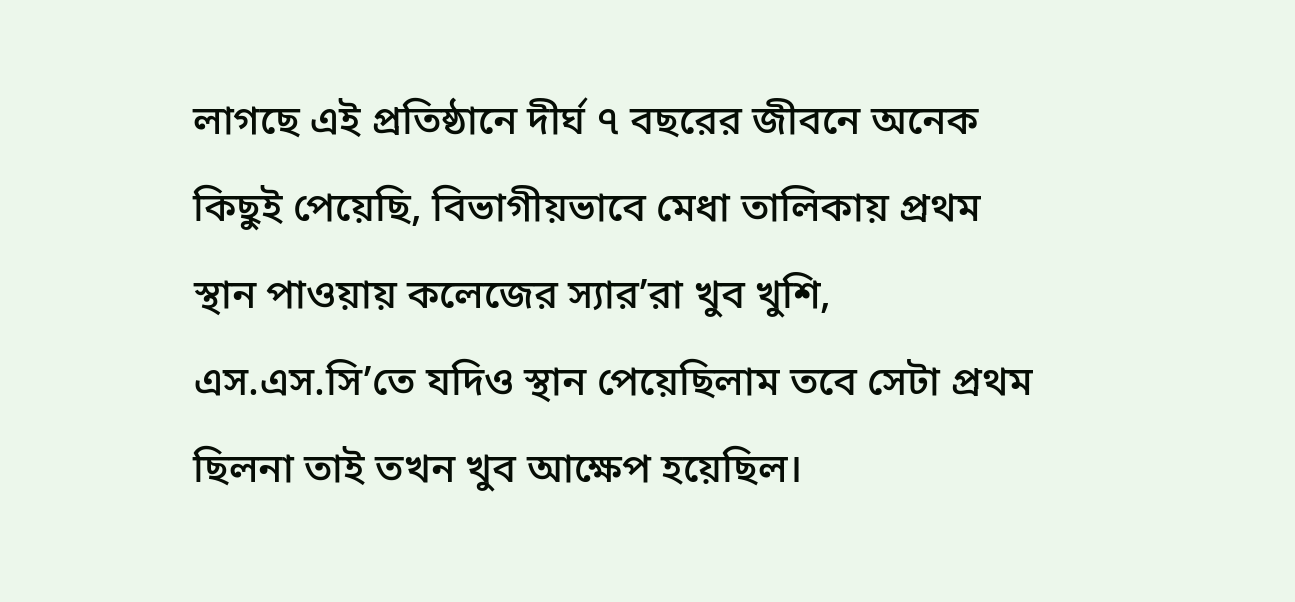লাগছে এই প্রতিষ্ঠানে দীর্ঘ ৭ বছরের জীবনে অনেক কিছুই পেয়েছি, বিভাগীয়ভাবে মেধা তালিকায় প্রথম স্থান পাওয়ায় কলেজের স্যার’রা খুব খুশি, এস.এস.সি’তে যদিও স্থান পেয়েছিলাম তবে সেটা প্রথম ছিলনা তাই তখন খুব আক্ষেপ হয়েছিল।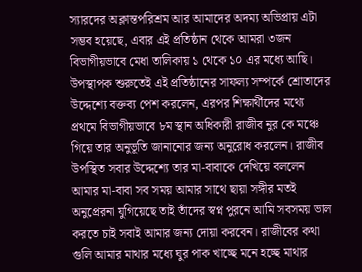স্যারদের অক্লান্তপরিশ্রম আর আমাদের অদম্য অভিপ্রায় এটা সম্ভব হয়েছে, এবার এই প্রতিষ্ঠান থেকে আমরা ৩জন বিভাগীয়ভাবে মেধা তালিকায় ১ থেকে ১০ এর মধ্যে আছি। উপস্থাপক শুরুতেই এই প্রতিষ্ঠানের সাফল্য সম্পর্কে শ্রোতাদের উদ্দেশ্যে বক্তব্য পেশ করলেন, এরপর শিক্ষার্থীদের মথ্যে প্রথমে বিভাগীয়ভাবে ৮ম স্থান অধিকারী রাজীব নুর কে মঞ্চে গিয়ে তার অনুভূতি জানানোর জন্য অনুরোধ করলেন। রাজীব উপস্থিত সবার উদ্দেশ্যে তার মা-বাবাকে দেখিয়ে বললেন আমার মা-বাবা সব সময় আমার সাথে ছায়া সঙ্গীর মতই অনুপ্রেরনা যুগিয়েছে তাই তাঁদের স্বপ্ন পুরনে আমি সবসময় ভাল করতে চাই সবাই আমার জন্য দোয়া করবেন। রাজীবের কথা গুলি আমার মাথার মধ্যে ঘুর পাক খাচ্ছে মনে হচ্ছে মাথার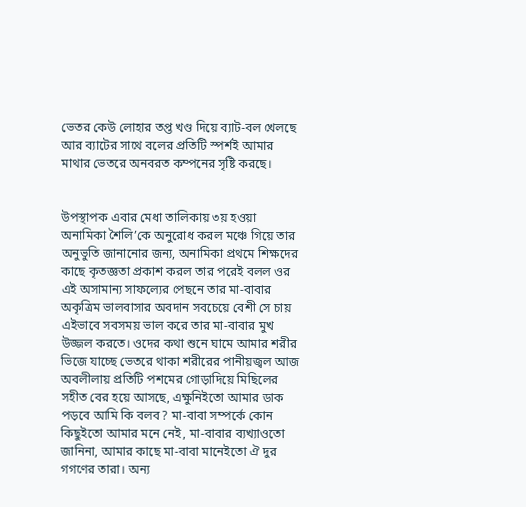ভেতর কেউ লোহার তপ্ত খণ্ড দিয়ে ব্যাট-বল খেলছে আর ব্যাটের সাথে বলের প্রতিটি স্পর্শই আমার মাথার ভেতরে অনবরত কম্পনের সৃষ্টি করছে।


উপস্থাপক এবার মেধা তালিকায় ৩য় হওয়া অনামিকা শৈলি’কে অনুরোধ করল মঞ্চে গিয়ে তার অনুভুতি জানানোর জন্য, অনামিকা প্রথমে শিক্ষদের কাছে কৃতজ্ঞতা প্রকাশ করল তার পরেই বলল ওর এই অসামান্য সাফল্যের পেছনে তার মা-বাবার অকৃত্রিম ভালবাসার অবদান সবচেয়ে বেশী সে চায় এইভাবে সবসময় ভাল করে তার মা-বাবার মুখ উজ্জল করতে। ওদের কথা শুনে ঘামে আমার শরীর ভিজে যাচ্ছে ভেতরে থাকা শরীরের পানীয়জ্বল আজ অবলীলায় প্রতিটি পশমের গোড়াদিয়ে মিছিলের সহীত বের হয়ে আসছে, এক্ষুনিইতো আমার ডাক পড়বে আমি কি বলব? মা-বাবা সম্পর্কে কোন কিছুইতো আমার মনে নেই, মা-বাবার ব্যখ্যাওতো জানিনা, আমার কাছে মা-বাবা মানেইতো ঐ দুর গগণের তারা। অন্য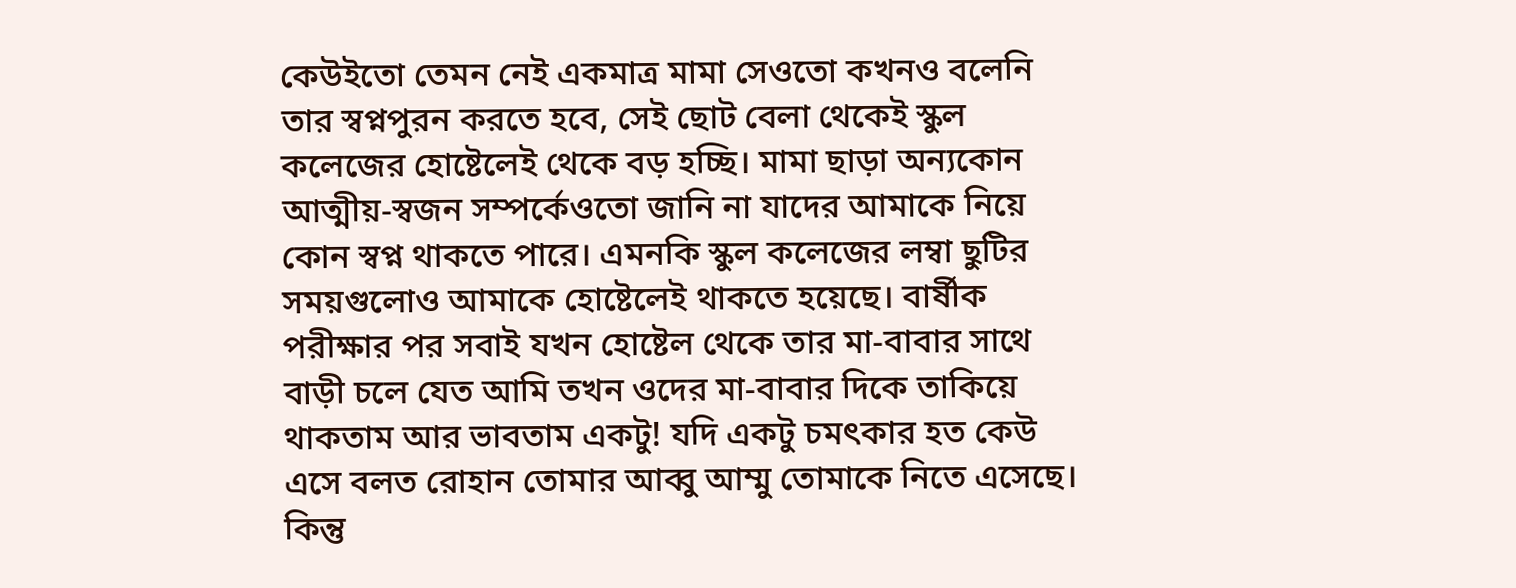কেউইতো তেমন নেই একমাত্র মামা সেওতো কখনও বলেনি তার স্বপ্নপুরন করতে হবে, সেই ছোট বেলা থেকেই স্কুল কলেজের হোষ্টেলেই থেকে বড় হচ্ছি। মামা ছাড়া অন্যকোন আত্মীয়-স্বজন সম্পর্কেওতো জানি না যাদের আমাকে নিয়ে কোন স্বপ্ন থাকতে পারে। এমনকি স্কুল কলেজের লম্বা ছুটির সময়গুলোও আমাকে হোষ্টেলেই থাকতে হয়েছে। বার্ষীক পরীক্ষার পর সবাই যখন হোষ্টেল থেকে তার মা-বাবার সাথে বাড়ী চলে যেত আমি তখন ওদের মা-বাবার দিকে তাকিয়ে থাকতাম আর ভাবতাম একটু! যদি একটু চমৎকার হত কেউ এসে বলত রোহান তোমার আব্বু আম্মু তোমাকে নিতে এসেছে। কিন্তু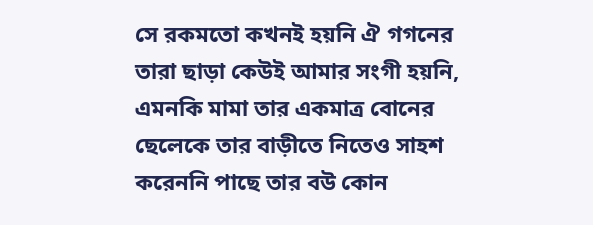সে রকমতো কখনই হয়নি ঐ গগনের তারা ছাড়া কেউই আমার সংগী হয়নি, এমনকি মামা তার একমাত্র বোনের ছেলেকে তার বাড়ীতে নিতেও সাহশ করেননি পাছে তার বউ কোন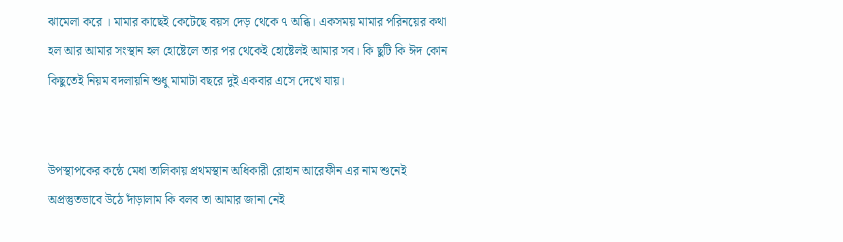ঝামেলা করে । মামার কাছেই কেটেছে বয়স দেড় থেকে ৭ অব্ধি। একসময় মামার পরিনয়ের কথা হল আর আমার সংস্থান হল হোষ্টেলে তার পর থেকেই হোষ্টেলই আমার সব। কি ছুটি কি ঈদ কোন কিছুতেই নিয়ম বদলায়নি শুধু মামাটা বছরে দুই একবার এসে দেখে যায়।


উপস্থাপকের কন্ঠে মেধা তালিকায় প্রথমস্থান অধিকারী রোহান আরেফীন এর নাম শুনেই অপ্রস্তুতভাবে উঠে দাঁড়ালাম কি বলব তা আমার জানা নেই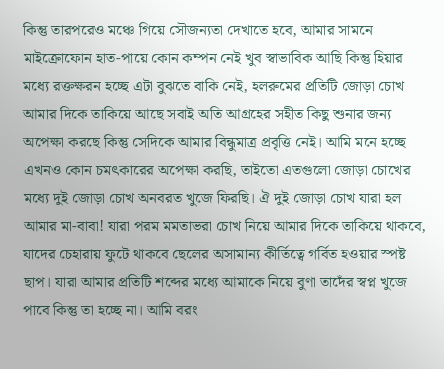কিন্তু তারপরেও মঞ্চে গিয়ে সৌজন্যতা দেখাতে হবে, আমার সামনে মাইক্রোফোন হাত-পায়ে কোন কম্পন নেই খুব স্বাভাবিক আছি কিন্তু হিয়ার মধ্যে রক্তক্ষরন হচ্ছে এটা বুঝতে বাকি নেই, হলরুমের প্রতিটি জোড়া চোখ আমার দিকে তাকিয়ে আছে সবাই অতি আগ্রহের সহীত কিছু শুনার জন্য অপেক্ষা করছে কিন্তু সেদিকে আমার বিন্ধুমাত্র প্রবৃত্তি নেই। আমি মনে হচ্ছে এখনও কোন চমৎকারের অপেক্ষা করছি, তাইতো এতগুলো জোড়া চোখের মধ্যে দুই জোড়া চোখ অনবরত খুজে ফিরছি। ঐ দুই জোড়া চোখ যারা হল আমার মা-বাবা! যারা পরম মমতাভরা চোখ নিয়ে আমার দিকে তাকিয়ে থাকবে, যাদের চেহারায় ফুটে থাকবে ছেলের অসামান্য কীর্তিত্বে গর্বিত হওয়ার স্পষ্ট ছাপ। যারা আমার প্রতিটি শব্দের মধ্যে আমাকে নিয়ে বুণা তাদেঁর স্বপ্ন খুজে পাবে কিন্তু তা হচ্ছে না। আমি বরং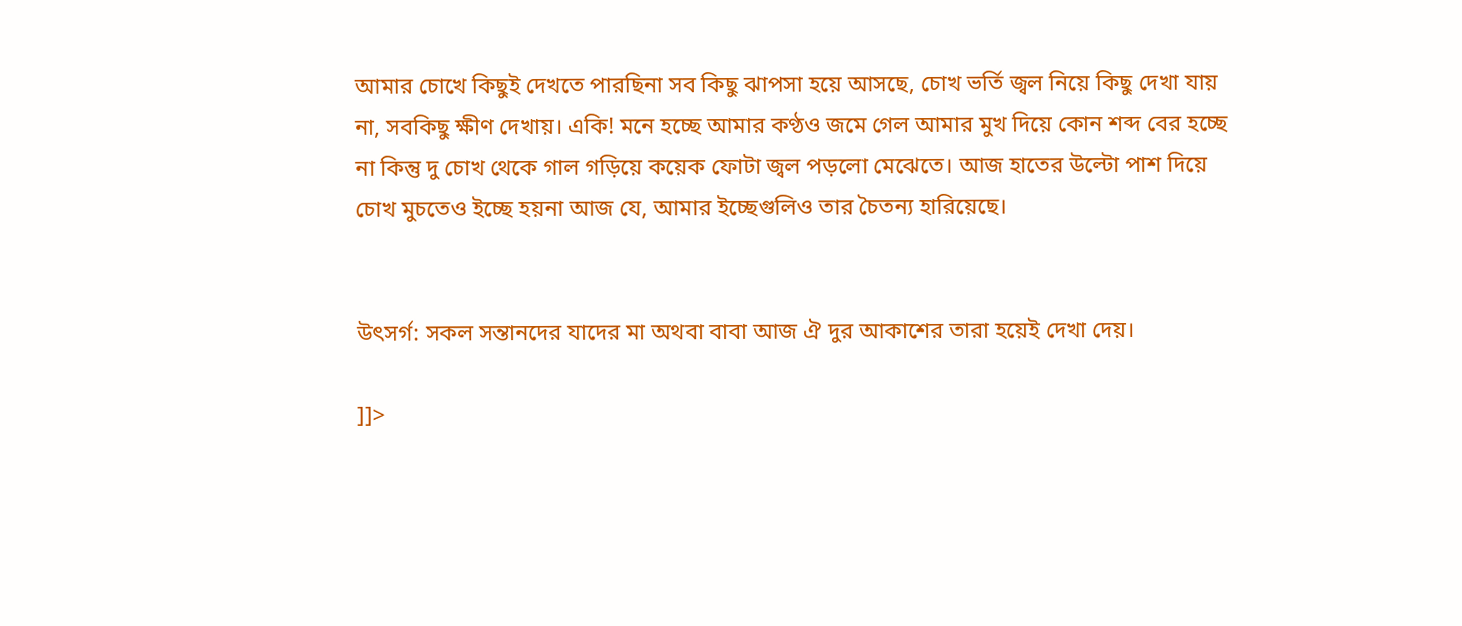আমার চোখে কিছুই দেখতে পারছিনা সব কিছু ঝাপসা হয়ে আসছে, চোখ ভর্তি জ্বল নিয়ে কিছু দেখা যায় না, সবকিছু ক্ষীণ দেখায়। একি! মনে হচ্ছে আমার কণ্ঠও জমে গেল আমার মুখ দিয়ে কোন শব্দ বের হচ্ছে না কিন্তু দু চোখ থেকে গাল গড়িয়ে কয়েক ফোটা জ্বল পড়লো মেঝেতে। আজ হাতের উল্টো পাশ দিয়ে চোখ মুচতেও ইচ্ছে হয়না আজ যে, আমার ইচ্ছেগুলিও তার চৈতন্য হারিয়েছে।


উৎসর্গ: সকল সন্তানদের যাদের মা অথবা বাবা আজ ঐ দুর আকাশের তারা হয়েই দেখা দেয়।

]]>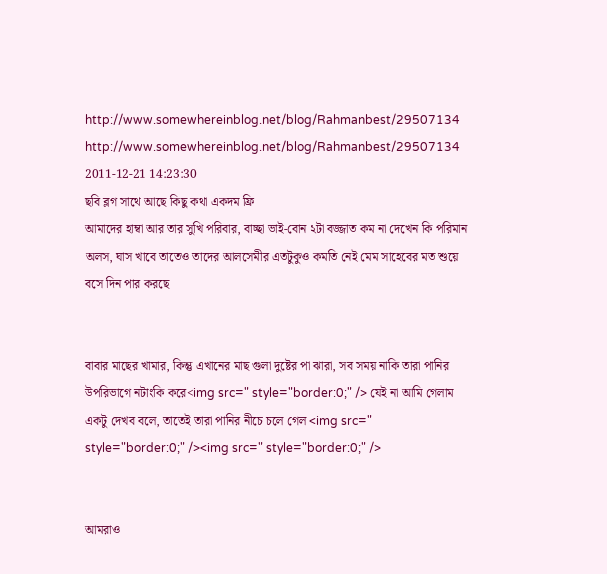http://www.somewhereinblog.net/blog/Rahmanbest/29507134 http://www.somewhereinblog.net/blog/Rahmanbest/29507134 2011-12-21 14:23:30
ছবি ব্লগ সাথে আছে কিছু কথা একদম ফ্রি
আমাদের হাম্বা আর তার সুখি পরিবার, বাচ্ছা ভাই-বোন ২টা বজ্জাত কম না দেখেন কি পরিমান অলস, ঘাস খাবে তাতেও তাদের আলসেমীর এতটুকুও কমতি নেই মেম সাহেবের মত শুয়ে বসে দিন পার করছে


বাবার মাছের খামার, কিন্তু এখানের মাছ গুলা দুষ্টের পা ঝারা, সব সময় নাকি তারা পানির উপরিভাগে নটাংকি করে<img src=" style="border:0;" /> যেই না আমি গেলাম একটু দেখব বলে, তাতেই তারা পানির নীচে চলে গেল <img src=" style="border:0;" /><img src=" style="border:0;" />


আমরাও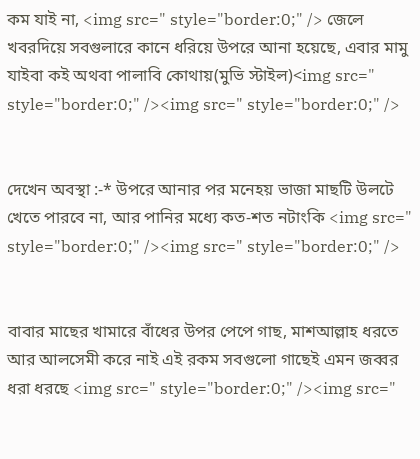কম যাই না, <img src=" style="border:0;" /> জেলে খবরদিয়ে সবগুলারে কানে ধরিয়ে উপরে আনা হয়েছে, এবার মামু যাইবা কই অথবা পালাবি কোথায়(মুভি স্টাইল)<img src=" style="border:0;" /><img src=" style="border:0;" />


দেখেন অবস্থা :-* উপরে আনার পর মনেহয় ভাজা মাছটি উলটে খেতে পারবে না, আর পানির মধ্যে কত-শত নটাংকি <img src=" style="border:0;" /><img src=" style="border:0;" />


বাবার মাছের খামারে বাঁধের উপর পেপে গাছ, মাশআল্লাহ ধরতে আর আলসেমী করে নাই এই রকম সবগুলো গাছেই এমন জব্বর ধরা ধরছে <img src=" style="border:0;" /><img src="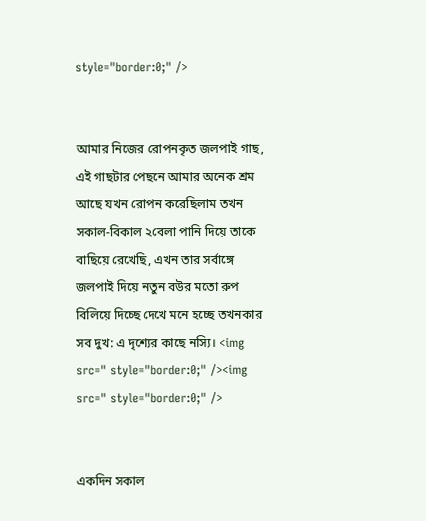style="border:0;" />


আমার নিজের রোপনকৃত জলপাই গাছ, এই গাছটার পেছনে আমার অনেক শ্রম আছে যখন রোপন করেছিলাম তখন সকাল-বিকাল ২বেলা পানি দিয়ে তাকে বাছিয়ে রেখেছি, এখন তার সর্বাঙ্গে জলপাই দিয়ে নতুন বউর মতো রুপ বিলিয়ে দিচ্ছে দেখে মনে হচ্ছে তখনকার সব দুখ: এ দৃশ্যের কাছে নস্যি। <img src=" style="border:0;" /><img src=" style="border:0;" />


একদিন সকাল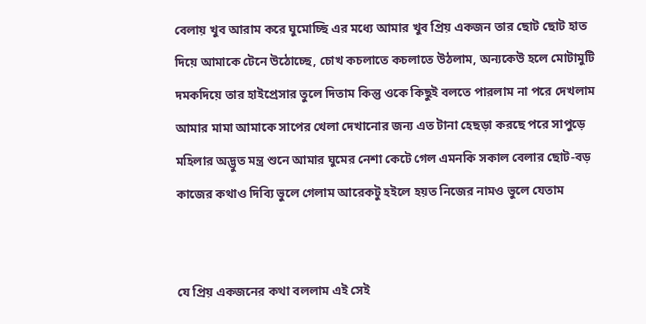বেলায় খুব আরাম করে ঘুমোচ্ছি এর মধ্যে আমার খুব প্রিয় একজন তার ছোট ছোট হাত দিয়ে আমাকে টেনে উঠোচ্ছে, চোখ কচলাতে কচলাতে উঠলাম, অন্যকেউ হলে মোটামুটি দমকদিয়ে তার হাইপ্রেসার তুলে দিতাম কিন্তু ওকে কিছুই বলতে পারলাম না পরে দেখলাম আমার মামা আমাকে সাপের খেলা দেখানোর জন্য এত টানা হেছড়া করছে পরে সাপুড়ে মহিলার অদ্ভুত মন্ত্র শুনে আমার ঘুমের নেশা কেটে গেল এমনকি সকাল বেলার ছোট-বড় কাজের কথাও দিব্যি ভুলে গেলাম আরেকটু হইলে হয়ত নিজের নামও ভুলে যেতাম


যে প্রিয় একজনের কথা বললাম এই সেই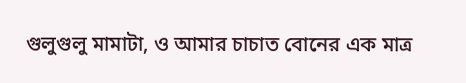গুলুগুলু মামাটা, ও আমার চাচাত বোনের এক মাত্র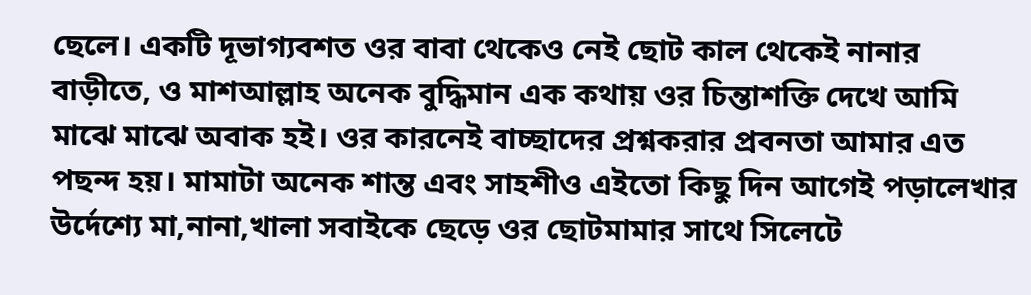ছেলে। একটি দূভাগ্যবশত ওর বাবা থেকেও নেই ছোট কাল থেকেই নানার বাড়ীতে, ও মাশআল্লাহ অনেক বুদ্ধিমান এক কথায় ওর চিন্তাশক্তি দেখে আমি মাঝে মাঝে অবাক হই। ওর কারনেই বাচ্ছাদের প্রশ্নকরার প্রবনতা আমার এত পছন্দ হয়। মামাটা অনেক শান্ত এবং সাহশীও এইতো কিছু দিন আগেই পড়ালেখার উর্দেশ্যে মা,নানা,খালা সবাইকে ছেড়ে ওর ছোটমামার সাথে সিলেটে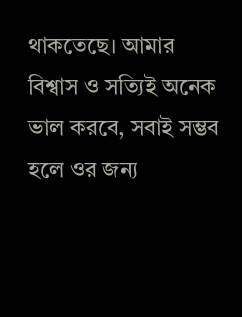থাকতেছে। আমার বিশ্বাস ও সত্যিই অনেক ভাল করবে, সবাই সম্ভব হলে ওর জন্য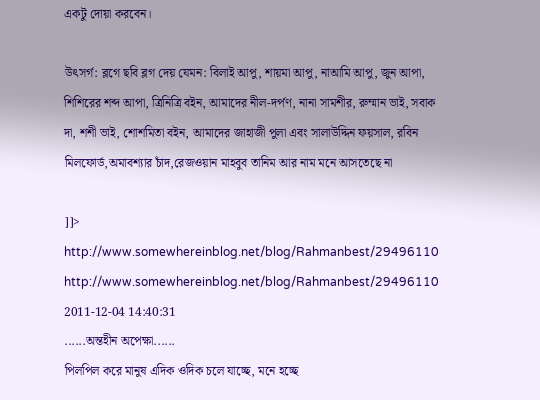একটু দোয়া করবেন।

উৎসর্গ: ব্লগে ছবি ব্লগ দেয় যেমন: বিলাই আপু, শায়মা আপু, নাআমি আপু, জুন আপা, শিশিরের শব্দ আপা, ত্রিনিত্রি বইন, আমাদের নীল-দর্পণ, নানা সামশীর, রুম্মান ভাই, সবাক দা, শশী ভাই, শোশমিতা বইন, আমাদের জাহাজী পুলা এবং সালাউদ্দিন ফয়সাল, রবিন মিলফোর্ড,অমাবশ্যার চাঁদ,রেজওয়ান মাহবুব তানিম আর নাম মনে আসতেছে না

]]>
http://www.somewhereinblog.net/blog/Rahmanbest/29496110 http://www.somewhereinblog.net/blog/Rahmanbest/29496110 2011-12-04 14:40:31
......অন্তহীন অপেক্ষা......
পিলপিল করে মানুষ এদিক ওদিক চলে যাচ্ছে, মনে হচ্ছে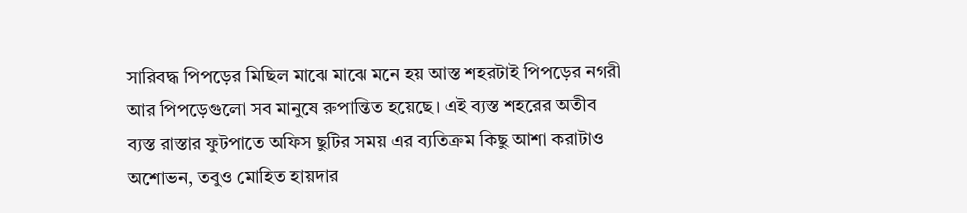সারিবদ্ধ পিপড়ের মিছিল মাঝে মাঝে মনে হয় আস্ত শহরটাই পিপড়ের নগরী আর পিপড়েগুলো সব মানুষে রুপান্তিত হয়েছে। এই ব্যস্ত শহরের অতীব ব্যস্ত রাস্তার ফুটপাতে অফিস ছুটির সময় এর ব্যতিক্রম কিছু আশা করাটাও অশোভন, তবুও মোহিত হায়দার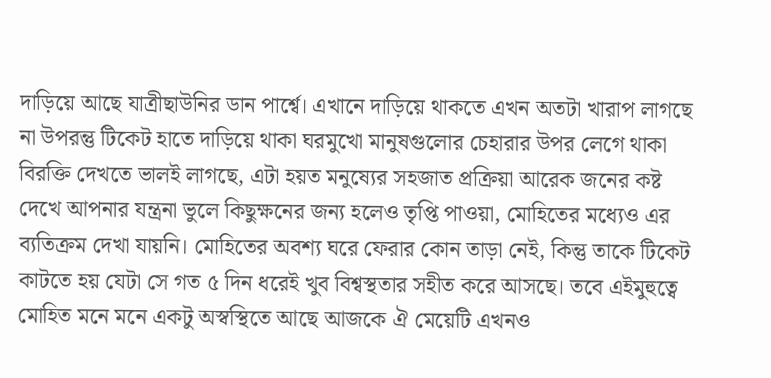দাড়িয়ে আছে যাত্রীছাউনির ডান পার্শ্বে। এখানে দাড়িয়ে থাকতে এখন অতটা খারাপ লাগছে না উপরন্তু টিকেট হাতে দাড়িয়ে থাকা ঘরমুখো মানুষগুলোর চেহারার উপর লেগে থাকা বিরক্তি দেখতে ভালই লাগছে, এটা হয়ত মনুষ্যের সহজাত প্রক্রিয়া আরেক জনের কষ্ট দেখে আপনার যন্ত্রনা ভুলে কিছুক্ষনের জন্য হলেও তৃপ্তি পাওয়া, মোহিতের মধ্যেও এর ব্যতিক্রম দেখা যায়নি। মোহিতের অবশ্য ঘরে ফেরার কোন তাড়া নেই, কিন্তু তাকে টিকেট কাটতে হয় যেটা সে গত ৫ দিন ধরেই খুব বিশ্বস্থতার সহীত করে আসছে। তবে এইমুহুত্বে মোহিত মনে মনে একটু অস্বস্থিতে আছে আজকে ঐ মেয়েটি এখনও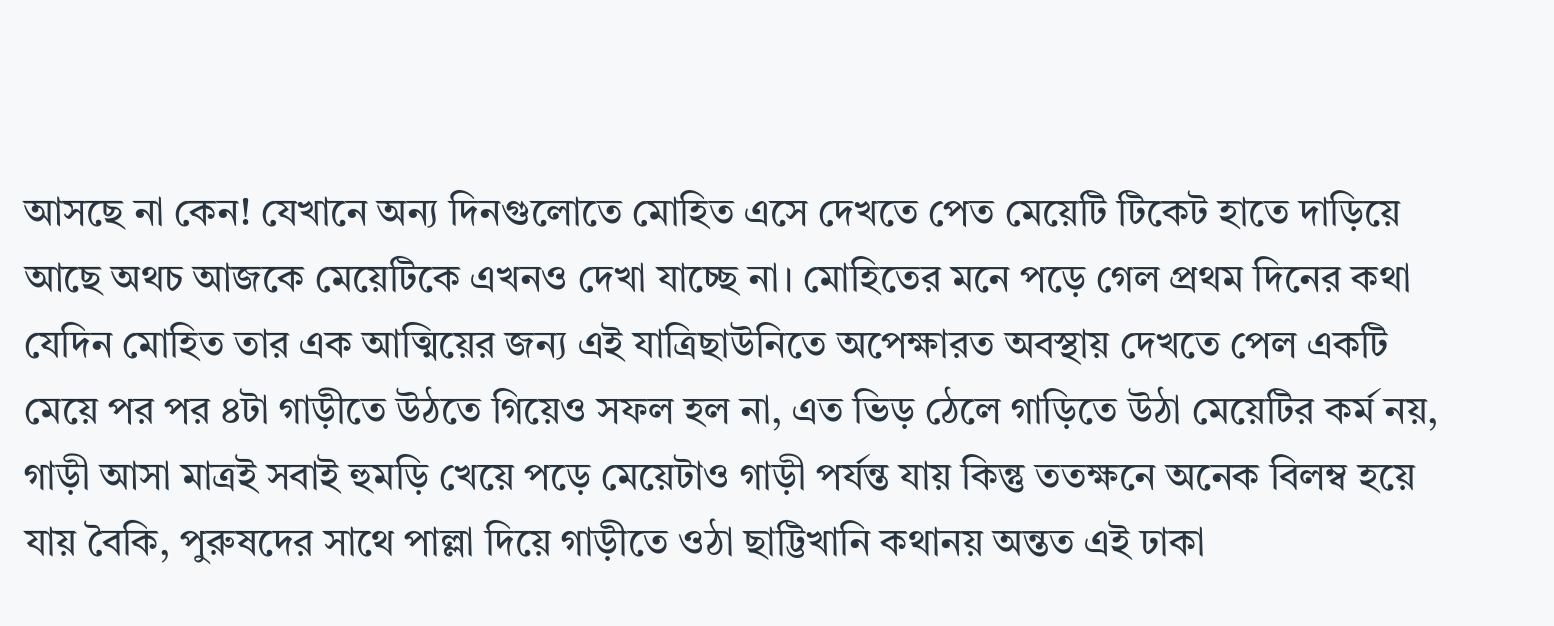আসছে না কেন! যেখানে অন্য দিনগুলোতে মোহিত এসে দেখতে পেত মেয়েটি টিকেট হাতে দাড়িয়ে আছে অথচ আজকে মেয়েটিকে এখনও দেখা যাচ্ছে না। মোহিতের মনে পড়ে গেল প্রথম দিনের কথা যেদিন মোহিত তার এক আত্মিয়ের জন্য এই যাত্রিছাউনিতে অপেক্ষারত অবস্থায় দেখতে পেল একটি মেয়ে পর পর ৪টা গাড়ীতে উঠতে গিয়েও সফল হল না, এত ভিড় ঠেলে গাড়িতে উঠা মেয়েটির কর্ম নয়, গাড়ী আসা মাত্রই সবাই হুমড়ি খেয়ে পড়ে মেয়েটাও গাড়ী পর্যন্ত যায় কিন্তু ততক্ষনে অনেক বিলম্ব হয়ে যায় বৈকি, পুরুষদের সাথে পাল্লা দিয়ে গাড়ীতে ওঠা ছাট্টিখানি কথানয় অন্তত এই ঢাকা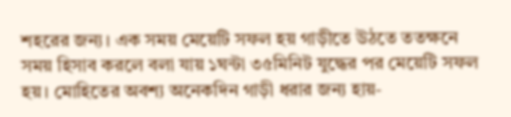শহরের জন্য। এক সময় মেয়েটি সফল হয় গাড়ীতে উঠতে ততক্ষনে সময় হিসাব করলে বলা যায় ১ঘন্টা ৩৫মিনিট যুদ্ধের পর মেয়েটি সফল হয়। মোহিতের অবশ্য অনেকদিন গাড়ী ধরার জন্য হায়-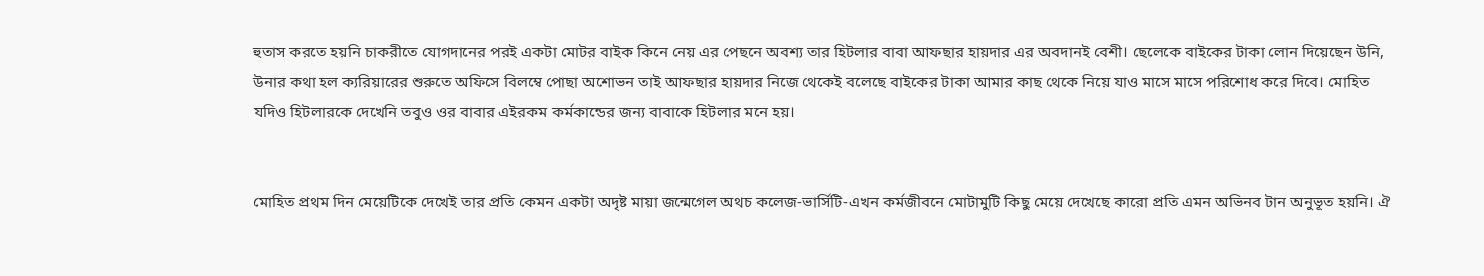হুতাস করতে হয়নি চাকরীতে যোগদানের পরই একটা মোটর বাইক কিনে নেয় এর পেছনে অবশ্য তার হিটলার বাবা আফছার হায়দার এর অবদানই বেশী। ছেলেকে বাইকের টাকা লোন দিয়েছেন উনি, উনার কথা হল ক্যরিয়ারের শুরুতে অফিসে বিলম্বে পোছা অশোভন তাই আফছার হায়দার নিজে থেকেই বলেছে বাইকের টাকা আমার কাছ থেকে নিয়ে যাও মাসে মাসে পরিশোধ করে দিবে। মোহিত যদিও হিটলারকে দেখেনি তবুও ওর বাবার এইরকম কর্মকান্ডের জন্য বাবাকে হিটলার মনে হয়।


মোহিত প্রথম দিন মেয়েটিকে দেখেই তার প্রতি কেমন একটা অদৃষ্ট মায়া জন্মেগেল অথচ কলেজ-ভার্সিটি-এখন কর্মজীবনে মোটামুটি কিছু মেয়ে দেখেছে কারো প্রতি এমন অভিনব টান অনুভূত হয়নি। ঐ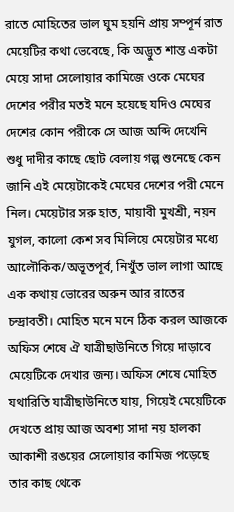রাতে মোহিতের ভাল ঘুম হয়নি প্রায় সম্পূর্ন রাত মেয়েটির কথা ভেবেছে, কি অদ্ভুত শান্ত একটা মেয়ে সাদা সেলোয়ার কামিজে ওকে মেঘের দেশের পরীর মতই মনে হয়েছে যদিও মেঘের দেশের কোন পরীকে সে আজ অব্দি দেখেনি শুধু দাদীর কাছে ছোট বেলায় গল্প শুনেছে কেন জানি এই মেয়েটাকেই মেঘের দেশের পরী মেনে নিল। মেয়েটার সরু হাত, মায়াবী মুখশ্রী, নয়ন যুগল, কালো কেশ সব মিলিয়ে মেয়েটার মধ্যে আলৌকিক/অভূতপূর্ব, নিখুঁত ভাল লাগা আছে এক কথায় ভোরের অরুন আর রাতের চন্দ্রাবতী। মোহিত মনে মনে ঠিক করল আজকে অফিস শেষে ঐ যাত্রীছাউনিতে গিয়ে দাড়াবে মেয়েটিকে দেখার জন্য। অফিস শেষে মোহিত যথারিতি যাত্রীছাউনিতে যায়, গিয়েই মেয়েটিকে দেখতে প্রায় আজ অবশ্য সাদা নয় হালকা আকাশী রঙয়ের সেলোয়ার কামিজ পড়েছে তার কাছ থেকে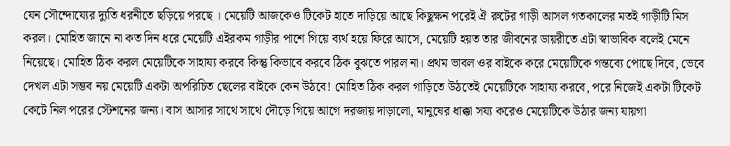যেন সৌন্দোয্যের দ্যুতি ধরনীতে ছড়িয়ে পরছে । মেয়েটি আজকেও টিকেট হাতে দাড়িয়ে আছে কিছুক্ষন পরেই ঐ রুটের গাড়ী আসল গতকালের মতই গাড়ীটি মিস করল। মোহিত জানে না কত দিন ধরে মেয়েটি এইরকম গাড়ীর পাশে গিয়ে ব্যর্থ হয়ে ফিরে আসে, মেয়েটি হয়ত তার জীবনের ডায়রীতে এটা স্বাভাবিক বলেই মেনে নিয়েছে। মোহিত ঠিক করল মেয়েটিকে সাহায্য করবে কিন্তু কিভাবে করবে ঠিক বুঝতে পারল না। প্রথম ভাবল ওর বাইকে করে মেয়েটিকে গন্তব্যে পোছে দিবে, ভেবে দেখল এটা সম্ভব নয় মেয়েটি একটা অপরিচিত ছেলের বাইকে কেন উঠবে! মোহিত ঠিক করল গাড়িতে উঠতেই মেয়েটিকে সাহায্য করবে, পরে নিজেই একটা টিকেট কেটে নিল পরের স্টেশনের জন্য। বাস আসার সাথে সাথে দৌড়ে গিয়ে আগে দরজায় দাড়ালো, মানুষের ধাক্কা সয্য করেও মেয়েটিকে উঠার জন্য যায়গা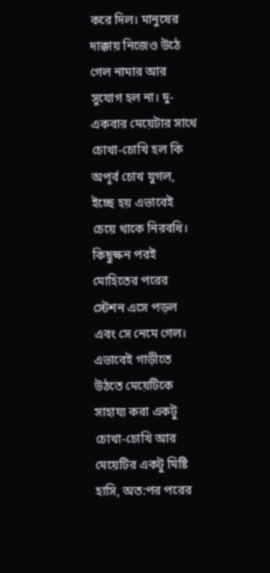করে দিল। মানুষের দাক্কায় নিজেও উঠে গেল নামার আর সুযোগ হল না। দু-একবার মেয়েটার সাথে চোখা-চোখি হল কি অপূর্ব চোখ যুগল, ইচ্ছে হয় এভাবেই চেয়ে থাকে নিরবধি। কিছুক্ষন পরই মোহিতের পরের স্টেশন এসে পড়ল এবং সে নেমে গেল। এভাবেই গাড়ীতে উঠতে মেয়েটিকে সাহায্য করা একটু চোখা-চোখি আর মেয়েটির একটু মিষ্টি হাসি, অত:পর পরের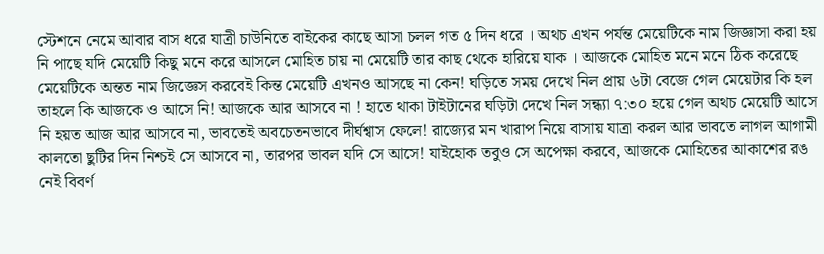স্টেশনে নেমে আবার বাস ধরে যাত্রী চাউনিতে বাইকের কাছে আসা চলল গত ৫ দিন ধরে । অথচ এখন পর্যন্ত মেয়েটিকে নাম জিজ্ঞাসা করা হয় নি পাছে যদি মেয়েটি কিছু মনে করে আসলে মোহিত চায় না মেয়েটি তার কাছ থেকে হারিয়ে যাক । আজকে মোহিত মনে মনে ঠিক করেছে মেয়েটিকে অন্তত নাম জিজ্ঞেস করবেই কিন্ত মেয়েটি এখনও আসছে না কেন! ঘড়িতে সময় দেখে নিল প্রায় ৬টা বেজে গেল মেয়েটার কি হল তাহলে কি আজকে ও আসে নি! আজকে আর আসবে না ! হাতে থাকা টাইটানের ঘড়িটা দেখে নিল সন্ধ্যা ৭:৩০ হয়ে গেল অথচ মেয়েটি আসে নি হয়ত আজ আর আসবে না, ভাবতেই অবচেতনভাবে দীর্ঘশ্বাস ফেলে! রাজ্যের মন খারাপ নিয়ে বাসায় যাত্রা করল আর ভাবতে লাগল আগামী কালতো ছুটির দিন নিশ্চই সে আসবে না, তারপর ভাবল যদি সে আসে! যাইহোক তবুও সে অপেক্ষা করবে, আজকে মোহিতের আকাশের রঙ নেই বিবর্ণ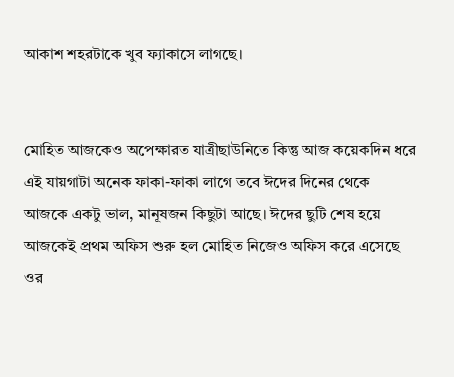আকাশ শহরটাকে খুব ফ্যাকাসে লাগছে।


মোহিত আজকেও অপেক্ষারত যাত্রীছাউনিতে কিন্তু আজ কয়েকদিন ধরে এই যায়গাটা অনেক ফাকা-ফাকা লাগে তবে ঈদের দিনের থেকে আজকে একটু ভাল, মানূষজন কিছুটা আছে। ঈদের ছুটি শেষ হয়ে আজকেই প্রথম অফিস শুরু হল মোহিত নিজেও অফিস করে এসেছে ওর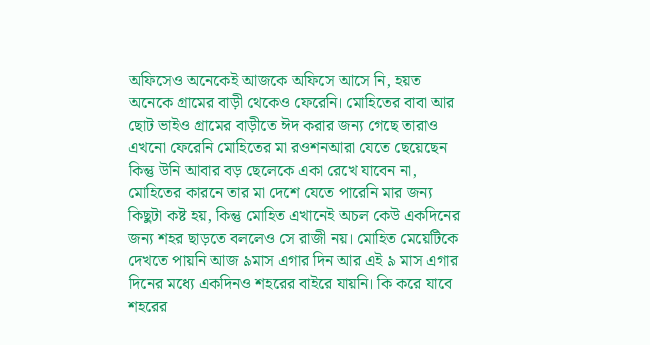অফিসেও অনেকেই আজকে অফিসে আসে নি, হয়ত অনেকে গ্রামের বাড়ী থেকেও ফেরেনি। মোহিতের বাবা আর ছোট ভাইও গ্রামের বাড়ীতে ঈদ করার জন্য গেছে তারাও এখনো ফেরেনি মোহিতের মা রওশনআরা যেতে ছেয়েছেন কিন্তু উনি আবার বড় ছেলেকে একা রেখে যাবেন না, মোহিতের কারনে তার মা দেশে যেতে পারেনি মার জন্য কিছুটা কষ্ট হয়, কিন্তু মোহিত এখানেই অচল কেউ একদিনের জন্য শহর ছাড়তে বললেও সে রাজী নয়। মোহিত মেয়েটিকে দেখতে পায়নি আজ ৯মাস এগার দিন আর এই ৯ মাস এগার দিনের মধ্যে একদিনও শহরের বাইরে যায়নি। কি করে যাবে শহরের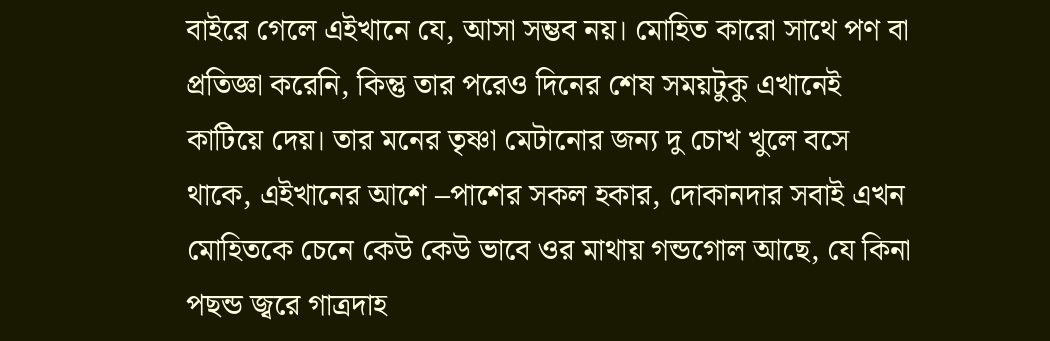বাইরে গেলে এইখানে যে, আসা সম্ভব নয়। মোহিত কারো সাথে পণ বা প্রতিজ্ঞা করেনি, কিন্তু তার পরেও দিনের শেষ সময়টুকু এখানেই কাটিয়ে দেয়। তার মনের তৃষ্ণা মেটানোর জন্য দু চোখ খুলে বসে থাকে, এইখানের আশে –পাশের সকল হকার, দোকানদার সবাই এখন মোহিতকে চেনে কেউ কেউ ভাবে ওর মাথায় গন্ডগোল আছে, যে কিনা পছন্ড জ্বরে গাত্রদাহ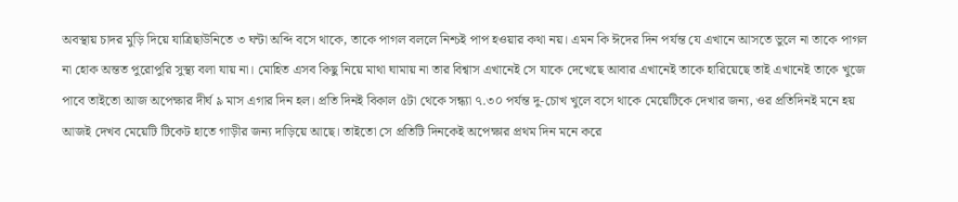অবস্থায় চাদর মুড়ি দিয়ে যাত্রিছাউনিতে ৩ ঘন্টা অব্দি বসে থাকে, তাকে পাগল বললে নিশ্চই পাপ হওয়ার কথা নয়। এমন কি ঈদের দিন পর্যন্ত যে এখানে আসতে ভুলে না তাকে পাগল না হোক অন্তত পুরোপুরি সুস্থ্য বলা যায় না। মোহিত এসব কিছু নিয়ে মাথা ঘামায় না তার বিশ্বাস এখানেই সে যাকে দেখেছে আবার এখানেই তাকে হারিয়েছে তাই এখানেই তাকে খুজে পাবে তাইতো আজ অপেক্ষার দীর্ঘ ৯ মাস এগার দিন হল। প্রতি দিনই বিকাল ৫টা থেকে সন্ধ্যা ৭.৩০ পর্যন্ত দু-চোখ খুলে বসে থাকে মেয়েটিকে দেখার জন্য, ওর প্রতিদিনই মনে হয় আজই দেখব মেয়েটি টিকেট হাতে গাড়ীর জন্য দাড়িয়ে আছে। তাইতো সে প্রতিটি দিনকেই অপেক্ষার প্রথম দিন মনে করে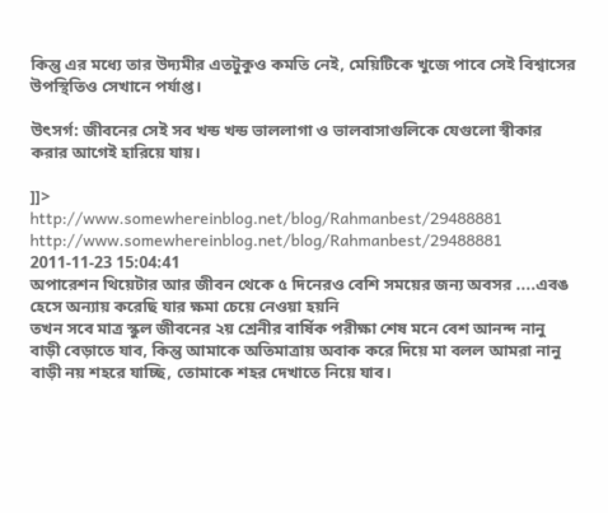কিন্তু এর মধ্যে তার উদ্যমীর এতটুকুও কমতি নেই, মেয়িটিকে খুজে পাবে সেই বিশ্বাসের উপস্থিতিও সেখানে পর্যাপ্ত।

উৎসর্গ: জীবনের সেই সব খন্ড খন্ড ভাললাগা ও ভালবাসাগুলিকে যেগুলো স্বীকার করার আগেই হারিয়ে যায়।

]]>
http://www.somewhereinblog.net/blog/Rahmanbest/29488881 http://www.somewhereinblog.net/blog/Rahmanbest/29488881 2011-11-23 15:04:41
অপারেশন থিয়েটার আর জীবন থেকে ৫ দিনেরও বেশি সময়ের জন্য অবসর ....এবঙ হেসে অন্যায় করেছি যার ক্ষমা চেয়ে নেওয়া হয়নি
তখন সবে মাত্র স্কুল জীবনের ২য় শ্রেনীর বার্ষিক পরীক্ষা শেষ মনে বেশ আনন্দ নানু বাড়ী বেড়াতে যাব, কিন্তু আমাকে অতিমাত্রায় অবাক করে দিয়ে মা বলল আমরা নানু বাড়ী নয় শহরে যাচ্ছি, তোমাকে শহর দেখাতে নিয়ে যাব।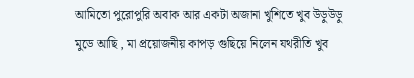আমিতো পুরোপুরি অবাক আর একটা অজানা খুশিতে খুব উড়ুউড়ু মুডে আছি , মা প্রয়োজনীয় কাপড় গুছিয়ে নিলেন যথরীতি খুব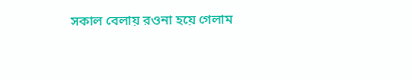সকাল বেলায় রওনা হয়ে গেলাম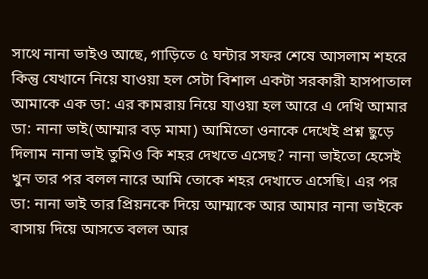সাথে নানা ভাইও আছে, গাড়িতে ৫ ঘন্টার সফর শেষে আসলাম শহরে কিন্তু যেখানে নিয়ে যাওয়া হল সেটা বিশাল একটা সরকারী হাসপাতাল আমাকে এক ডা: এর কামরায় নিয়ে যাওয়া হল আরে এ দেখি আমার ডা: নানা ভাই(আম্মার বড় মামা) আমিতো ওনাকে দেখেই প্রশ্ন ছুড়ে দিলাম নানা ভাই তুমিও কি শহর দেখতে এসেছ? নানা ভাইতো হেসেই খুন তার পর বলল নারে আমি তোকে শহর দেখাতে এসেছি। এর পর ডা: নানা ভাই তার প্রিয়নকে দিয়ে আম্মাকে আর আমার নানা ভাইকে বাসায় দিয়ে আসতে বলল আর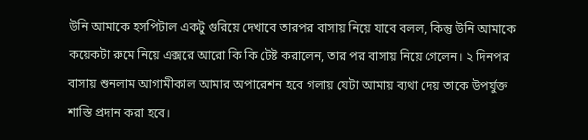উনি আমাকে হসপিটাল একটু গুরিয়ে দেখাবে তারপর বাসায় নিয়ে যাবে বলল, কিন্তু উনি আমাকে কয়েকটা রুমে নিয়ে এক্সরে আরো কি কি টেষ্ট করালেন, তার পর বাসায় নিয়ে গেলেন। ২ দিনপর বাসায় শুনলাম আগামীকাল আমার অপারেশন হবে গলায় যেটা আমায় ব্যথা দেয় তাকে উপর্যুক্ত শাস্তি প্রদান করা হবে।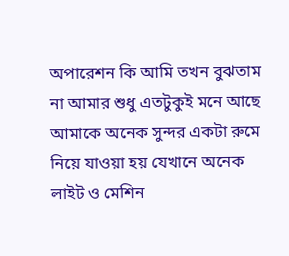অপারেশন কি আমি তখন বুঝতাম না আমার শুধু এতটুকুই মনে আছে আমাকে অনেক সুন্দর একটা রুমে নিয়ে যাওয়া হয় যেখানে অনেক লাইট ও মেশিন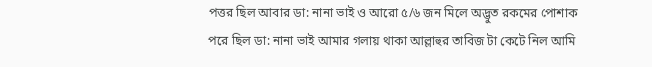পত্তর ছিল আবার ডা: নানা ভাই ও আরো ৫/৬ জন মিলে অদ্ভুত রকমের পোশাক পরে ছিল ডা: নানা ভাই আমার গলায় থাকা আল্লাহুর তাবিজ টা কেটে নিল আমি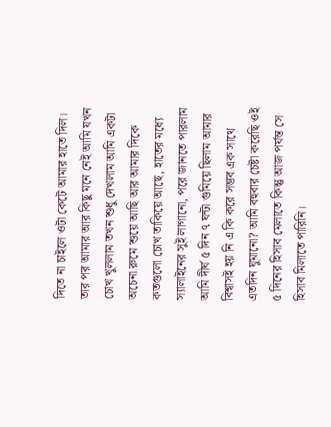দিতে না চাইলে ওটা কেটে আমার হাতে দিল। তার পর আমার আর কিছু মনে নেই আমি যখন চোখ খুললাম তখন শুধু দেখলাম আমি একটা অচেনা রুমে শুয়ে আছি আর আমার দিকে কতগুলো চোখ তাকিয়ে আছে, হাতের মধ্যে স্যালাইনের সুই লাগানো, পরে জানতে পারলাম আমি দীর্ঘ ৫ দিন ৭ ঘন্টা গুমিয়ে ছিলাম আমার বিশ্বাসই হয় নি এ কি করে সম্ভব এক সাথে এতদিন ঘুমানো? আমি বহুবার চেষ্টা করেছি ওই ৫ দিনের হিসাব মেলাতে কিন্তু আজ পর্যন্ত সে হিসাব মিলাতে পারিনি।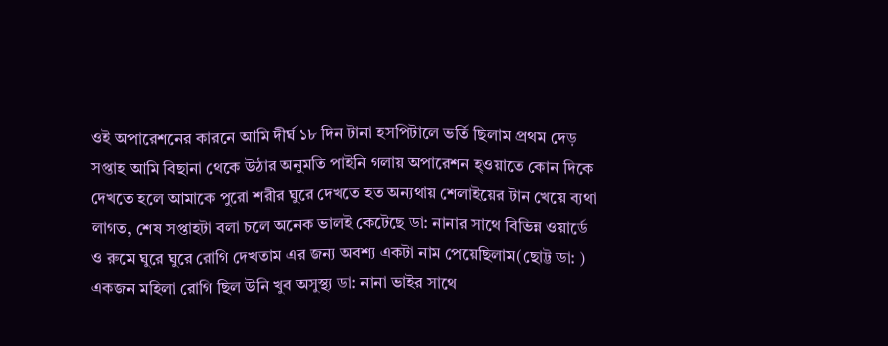ওই অপারেশনের কারনে আমি দীর্ঘ ১৮ দিন টানা হসপিটালে ভর্তি ছিলাম প্রথম দেড় সপ্তাহ আমি বিছানা থেকে উঠার অনুমতি পাইনি গলায় অপারেশন হ্ওয়াতে কোন দিকে দেখতে হলে আমাকে পুরো শরীর ঘুরে দেখতে হত অন্যথায় শেলাইয়ের টান খেয়ে ব্যথা লাগত, শেষ সপ্তাহটা বলা চলে অনেক ভালই কেটেছে ডা: নানার সাথে বিভিন্ন ওয়ার্ডে ও রুমে ঘুরে ঘুরে রোগি দেখতাম এর জন্য অবশ্য একটা নাম পেয়েছিলাম(ছোট্ট ডা: ) একজন মহিলা রোগি ছিল উনি খুব অসুস্থ্য ডা: নানা ভাইর সাথে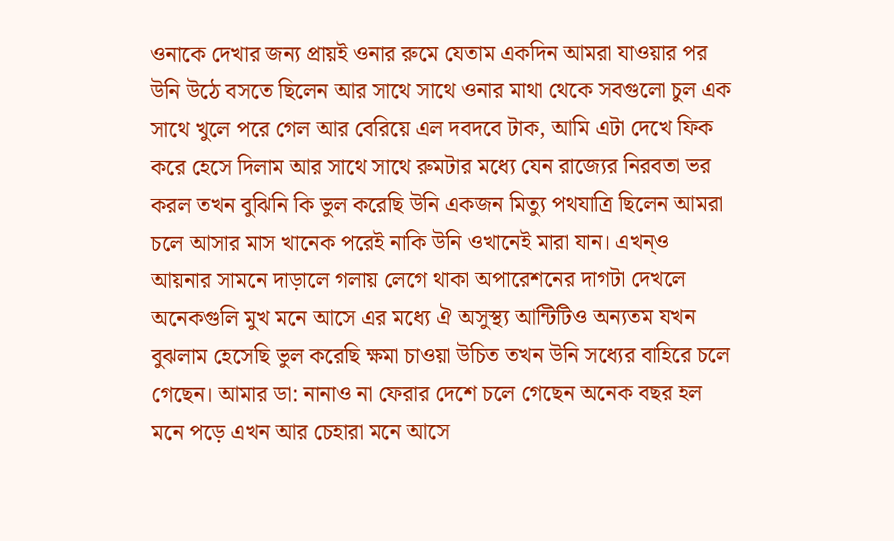ওনাকে দেখার জন্য প্রায়ই ওনার রুমে যেতাম একদিন আমরা যাওয়ার পর উনি উঠে বসতে ছিলেন আর সাথে সাথে ওনার মাথা থেকে সবগুলো চুল এক সাথে খুলে পরে গেল আর বেরিয়ে এল দবদবে টাক, আমি এটা দেখে ফিক করে হেসে দিলাম আর সাথে সাথে রুমটার মধ্যে যেন রাজ্যের নিরবতা ভর করল তখন বুঝিনি কি ভুল করেছি উনি একজন মিত্যু পথযাত্রি ছিলেন আমরা চলে আসার মাস খানেক পরেই নাকি উনি ওখানেই মারা যান। এখন্ও আয়নার সামনে দাড়ালে গলায় লেগে থাকা অপারেশনের দাগটা দেখলে অনেকগুলি মুখ মনে আসে এর মধ্যে ঐ অসুস্থ্য আন্টিটিও অন্যতম যখন বুঝলাম হেসেছি ভুল করেছি ক্ষমা চাওয়া উচিত তখন উনি সধ্যের বাহিরে চলে গেছেন। আমার ডা: নানাও না ফেরার দেশে চলে গেছেন অনেক বছর হল মনে পড়ে এখন আর চেহারা মনে আসে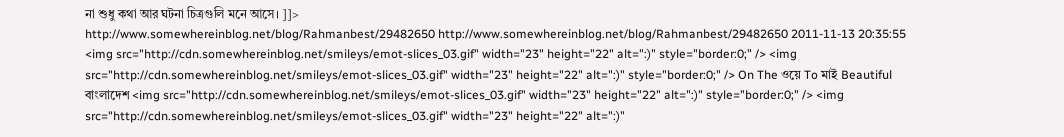না শুধু কথা আর ঘটনা চিত্রগুলি মনে আসে। ]]>
http://www.somewhereinblog.net/blog/Rahmanbest/29482650 http://www.somewhereinblog.net/blog/Rahmanbest/29482650 2011-11-13 20:35:55
<img src="http://cdn.somewhereinblog.net/smileys/emot-slices_03.gif" width="23" height="22" alt=":)" style="border:0;" /> <img src="http://cdn.somewhereinblog.net/smileys/emot-slices_03.gif" width="23" height="22" alt=":)" style="border:0;" /> On The ওয়ে To মাই Beautiful বাংলাদেশ <img src="http://cdn.somewhereinblog.net/smileys/emot-slices_03.gif" width="23" height="22" alt=":)" style="border:0;" /> <img src="http://cdn.somewhereinblog.net/smileys/emot-slices_03.gif" width="23" height="22" alt=":)"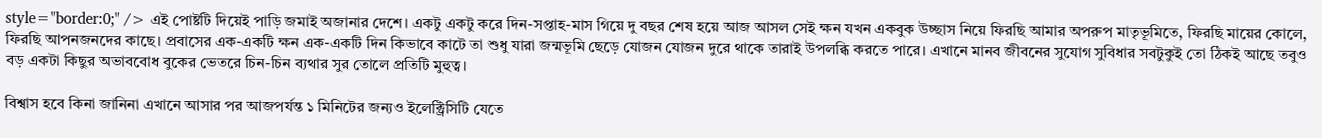style="border:0;" /> এই পোষ্টটি দিয়েই পাড়ি জমাই অজানার দেশে। একটু একটু করে দিন-সপ্তাহ-মাস গিয়ে দু বছর শেষ হয়ে আজ আসল সেই ক্ষন যখন একবুক উচ্ছাস নিয়ে ফিরছি আমার অপরুপ মাতৃভূমিতে, ফিরছি মায়ের কোলে, ফিরছি আপনজনদের কাছে। প্রবাসের এক-একটি ক্ষন এক-একটি দিন কিভাবে কাটে তা শুধু যারা জন্মভূমি ছেড়ে যোজন যোজন দুরে থাকে তারাই উপলব্ধি করতে পারে। এখানে মানব জীবনের সুযোগ সুবিধার সবটুকুই তো ঠিকই আছে তবুও বড় একটা কিছুর অভাববোধ বুকের ভেতরে চিন-চিন ব্যথার সুর তোলে প্রতিটি মুহুত্ব।

বিশ্বাস হবে কিনা জানিনা এখানে আসার পর আজপর্যন্ত ১ মিনিটের জন্যও ইলেক্ট্রিসিটি যেতে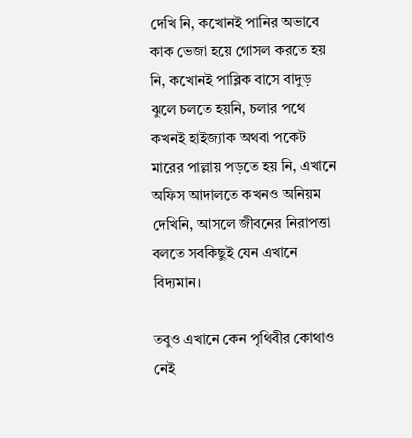দেখি নি, কখোনই পানির অভাবে কাক ভেজা হয়ে গোসল করতে হয় নি, কখোনই পাব্লিক বাসে বাদুড় ঝুলে চলতে হয়নি, চলার পথে কখনই হাইজ্যাক অথবা পকেট মারের পাল্লায় পড়তে হয় নি, এখানে অফিস আদালতে কখনও অনিয়ম দেখিনি, আসলে জীবনের নিরাপত্তা বলতে সবকিছুই যেন এখানে বিদ্যমান।

তবুও এখানে কেন পৃথিবীর কোথাও নেই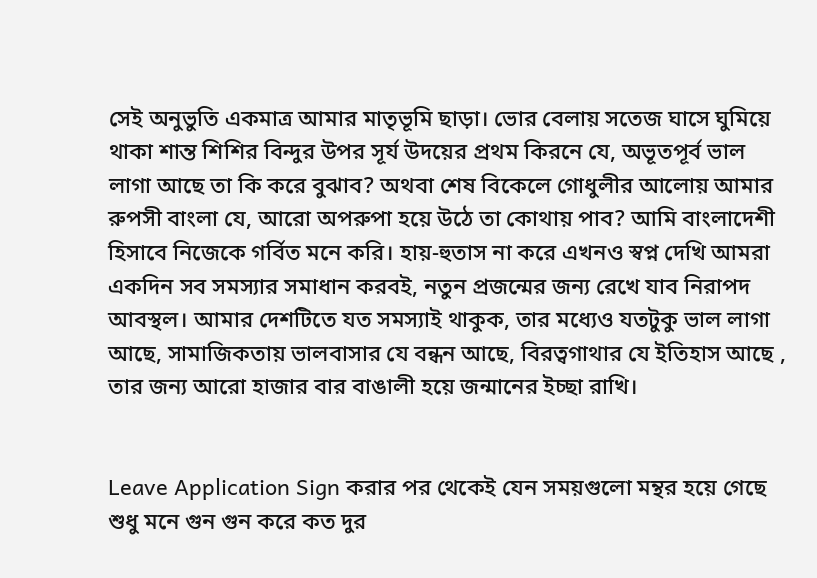সেই অনুভুতি একমাত্র আমার মাতৃভূমি ছাড়া। ভোর বেলায় সতেজ ঘাসে ঘুমিয়ে থাকা শান্ত শিশির বিন্দুর উপর সূর্য উদয়ের প্রথম কিরনে যে, অভূতপূর্ব ভাল লাগা আছে তা কি করে বুঝাব? অথবা শেষ বিকেলে গোধুলীর আলোয় আমার রুপসী বাংলা যে, আরো অপরুপা হয়ে উঠে তা কোথায় পাব? আমি বাংলাদেশী হিসাবে নিজেকে গর্বিত মনে করি। হায়-হুতাস না করে এখনও স্বপ্ন দেখি আমরা একদিন সব সমস্যার সমাধান করবই, নতুন প্রজন্মের জন্য রেখে যাব নিরাপদ আবস্থল। আমার দেশটিতে যত সমস্যাই থাকুক, তার মধ্যেও যতটুকু ভাল লাগা আছে, সামাজিকতায় ভালবাসার যে বন্ধন আছে, বিরত্বগাথার যে ইতিহাস আছে , তার জন্য আরো হাজার বার বাঙালী হয়ে জন্মানের ইচ্ছা রাখি।


Leave Application Sign করার পর থেকেই যেন সময়গুলো মন্থর হয়ে গেছে শুধু মনে গুন গুন করে কত দুর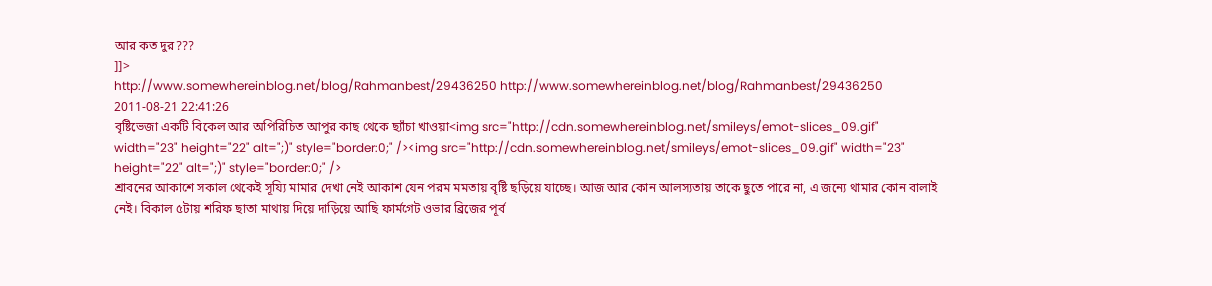আর কত দুর???
]]>
http://www.somewhereinblog.net/blog/Rahmanbest/29436250 http://www.somewhereinblog.net/blog/Rahmanbest/29436250 2011-08-21 22:41:26
বৃষ্টিভেজা একটি বিকেল আর অপিরিচিত আপুর কাছ থেকে ছ্যাঁচা খাওয়া<img src="http://cdn.somewhereinblog.net/smileys/emot-slices_09.gif" width="23" height="22" alt=";)" style="border:0;" /><img src="http://cdn.somewhereinblog.net/smileys/emot-slices_09.gif" width="23" height="22" alt=";)" style="border:0;" />
শ্রাবনের আকাশে সকাল থেকেই সূয্যি মামার দেখা নেই আকাশ যেন পরম মমতায় বৃষ্টি ছড়িয়ে যাচ্ছে। আজ আর কোন আলস্যতায় তাকে ছুতে পারে না, এ জন্যে থামার কোন বালাই নেই। বিকাল ৫টায় শরিফ ছাতা মাথায় দিয়ে দাড়িয়ে আছি ফার্মগেট ওভার ব্রিজের পূর্ব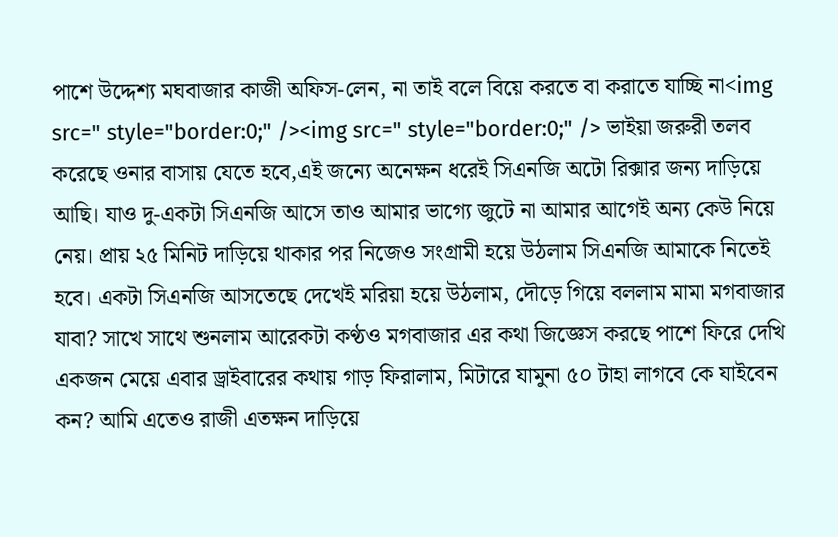পাশে উদ্দেশ্য মঘবাজার কাজী অফিস-লেন, না তাই বলে বিয়ে করতে বা করাতে যাচ্ছি না<img src=" style="border:0;" /><img src=" style="border:0;" /> ভাইয়া জরুরী তলব করেছে ওনার বাসায় যেতে হবে,এই জন্যে অনেক্ষন ধরেই সিএনজি অটো রিক্সার জন্য দাড়িয়ে আছি। যাও দু-একটা সিএনজি আসে তাও আমার ভাগ্যে জুটে না আমার আগেই অন্য কেউ নিয়ে নেয়। প্রায় ২৫ মিনিট দাড়িয়ে থাকার পর নিজেও সংগ্রামী হয়ে উঠলাম সিএনজি আমাকে নিতেই হবে। একটা সিএনজি আসতেছে দেখেই মরিয়া হয়ে উঠলাম, দৌড়ে গিয়ে বললাম মামা মগবাজার যাবা? সাখে সাথে শুনলাম আরেকটা কণ্ঠও মগবাজার এর কথা জিজ্ঞেস করছে পাশে ফিরে দেখি একজন মেয়ে এবার ড্রাইবারের কথায় গাড় ফিরালাম, মিটারে যামুনা ৫০ টাহা লাগবে কে যাইবেন কন? আমি এতেও রাজী এতক্ষন দাড়িয়ে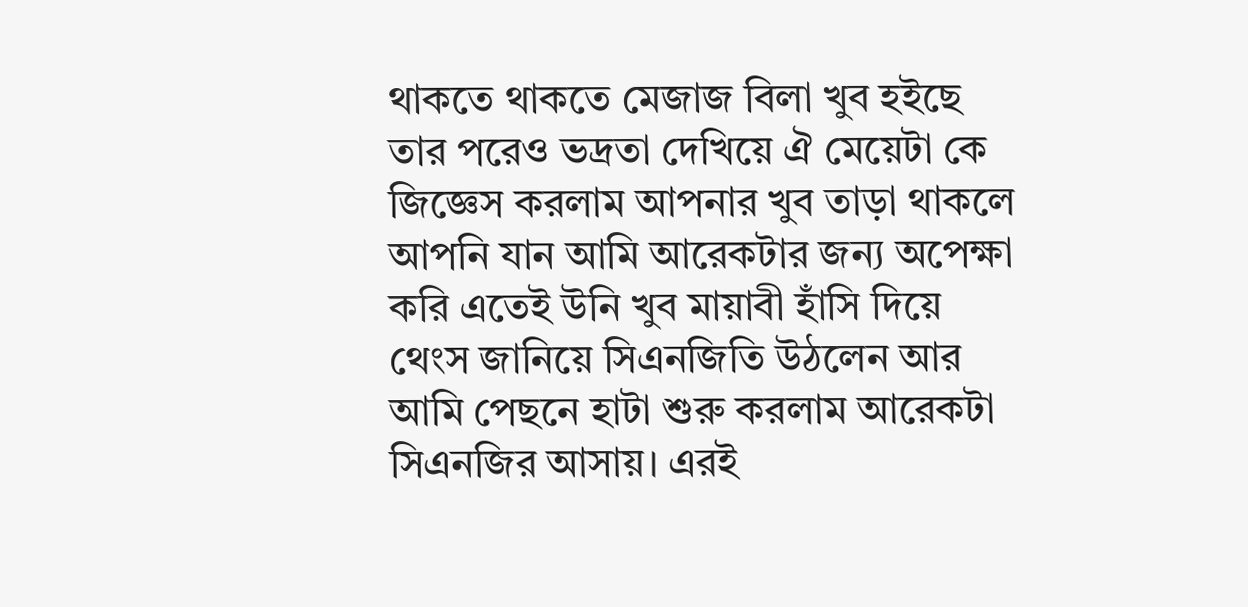থাকতে থাকতে মেজাজ বিলা খুব হইছে তার পরেও ভদ্রতা দেখিয়ে ঐ মেয়েটা কে জিজ্ঞেস করলাম আপনার খুব তাড়া থাকলে আপনি যান আমি আরেকটার জন্য অপেক্ষা করি এতেই উনি খুব মায়াবী হাঁসি দিয়ে থেংস জানিয়ে সিএনজিতি উঠলেন আর আমি পেছনে হাটা শুরু করলাম আরেকটা সিএনজির আসায়। এরই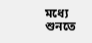মধ্যে শুনতে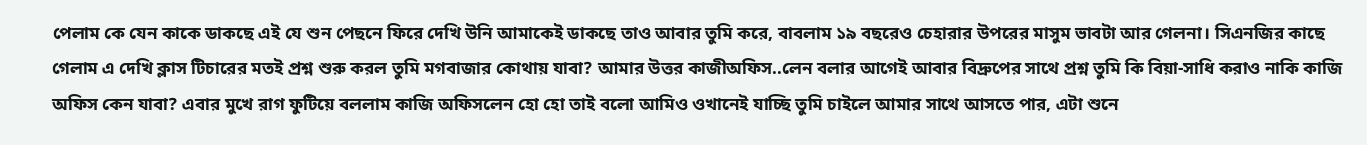পেলাম কে যেন কাকে ডাকছে এই যে শুন পেছনে ফিরে দেখি উনি আমাকেই ডাকছে তাও আবার তুমি করে, বাবলাম ১৯ বছরেও চেহারার উপরের মাসুম ভাবটা আর গেলনা। সিএনজির কাছে গেলাম এ দেখি ক্লাস টিচারের মতই প্রশ্ন শুরু করল তুমি মগবাজার কোথায় যাবা? আমার উত্তর কাজীঅফিস..লেন বলার আগেই আবার বিদ্রুপের সাথে প্রশ্ন তুমি কি বিয়া-সাধি করাও নাকি কাজি অফিস কেন যাবা? এবার মুখে রাগ ফুটিয়ে বললাম কাজি অফিসলেন হো হো তাই বলো আমিও ওখানেই যাচ্ছি তুমি চাইলে আমার সাথে আসতে পার, এটা শুনে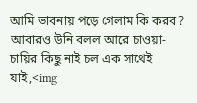আমি ভাবনায় পড়ে গেলাম কি করব? আবারও উনি বলল আরে চাওয়া-চায়ির কিছু নাই চল এক সাথেই যাই,<img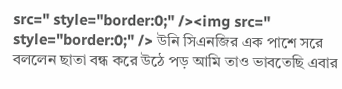src=" style="border:0;" /><img src=" style="border:0;" /> উনি সিএনজির এক পাশে সরে বললেন ছাতা বন্ধ করে উঠে পড় আমি তাও ভাবতেছি এবার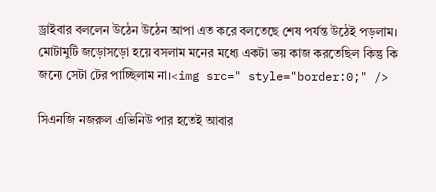ড্রাইবার বললেন উঠেন উঠেন আপা এত করে বলতেছে শেষ পর্যন্ত উঠেই পড়লাম। মোটামুটি জড়োসড়ো হয়ে বসলাম মনের মধ্যে একটা ভয় কাজ করতেছিল কিন্তু কি জন্যে সেটা টের পাচ্ছিলাম না।<img src=" style="border:0;" />

সিএনজি নজরুল এভিনিউ পার হতেই আবার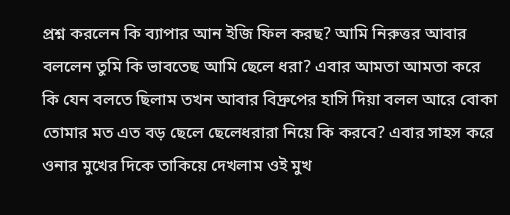প্রশ্ন করলেন কি ব্যাপার আন ইজি ফিল করছ? আমি নিরুত্তর আবার বললেন তুমি কি ভাবতেছ আমি ছেলে ধরা? এবার আমতা আমতা করে কি যেন বলতে ছিলাম তখন আবার বিদ্রুপের হাসি দিয়া বলল আরে বোকা তোমার মত এত বড় ছেলে ছেলেধরারা নিয়ে কি করবে? এবার সাহস করে ওনার মুখের দিকে তাকিয়ে দেখলাম ওই মুখ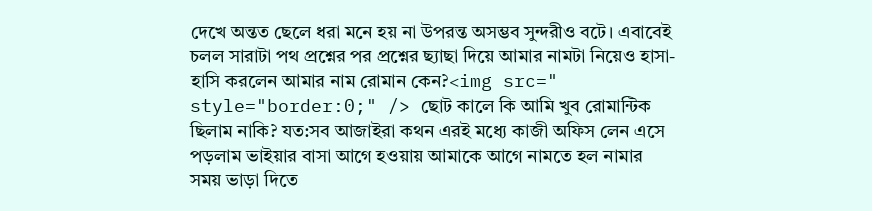দেখে অন্তত ছেলে ধরা মনে হয় না উপরন্ত অসম্ভব সুন্দরীও বটে। এবাবেই চলল সারাটা পথ প্রশ্নের পর প্রশ্নের ছ্যাছা দিয়ে আমার নামটা নিয়েও হাসা-হাসি করলেন আমার নাম রোমান কেন?<img src=" style="border:0;" /> ছোট কালে কি আমি খুব রোমান্টিক ছিলাম নাকি? যত:সব আজাইরা কথন এরই মধ্যে কাজী অফিস লেন এসে পড়লাম ভাইয়ার বাসা আগে হওয়ায় আমাকে আগে নামতে হল নামার সময় ভাড়া দিতে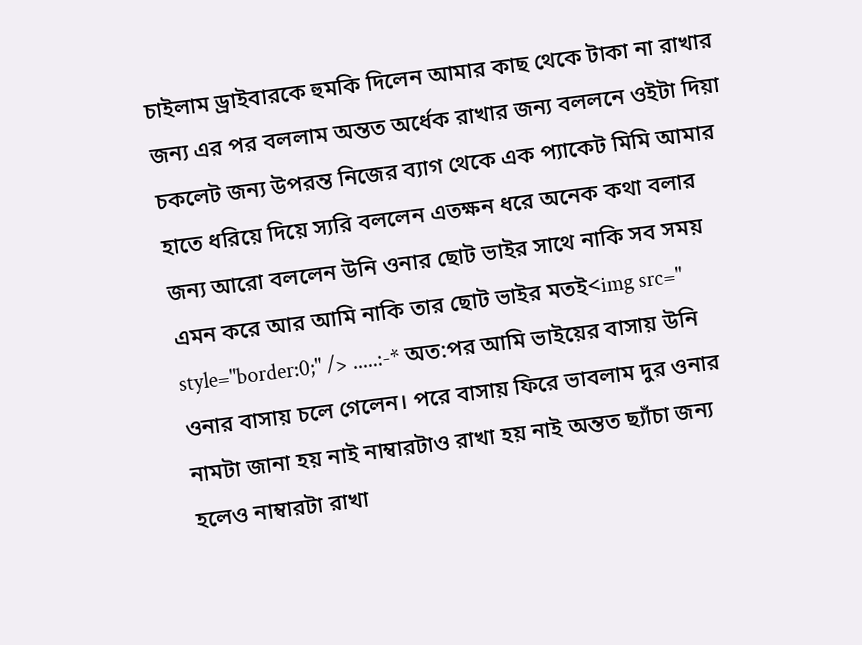চাইলাম ড্রাইবারকে হুমকি দিলেন আমার কাছ থেকে টাকা না রাখার জন্য এর পর বললাম অন্তত অর্ধেক রাখার জন্য বললনে ওইটা দিয়া চকলেট জন্য উপরন্ত নিজের ব্যাগ থেকে এক প্যাকেট মিমি আমার হাতে ধরিয়ে দিয়ে স্যরি বললেন এতক্ষন ধরে অনেক কথা বলার জন্য আরো বললেন উনি ওনার ছোট ভাইর সাথে নাকি সব সময় এমন করে আর আমি নাকি তার ছোট ভাইর মতই<img src=" style="border:0;" /> .....:-* অত:পর আমি ভাইয়ের বাসায় উনি ওনার বাসায় চলে গেলেন। পরে বাসায় ফিরে ভাবলাম দুর ওনার নামটা জানা হয় নাই নাম্বারটাও রাখা হয় নাই অন্তত ছ্যাঁচা জন্য হলেও নাম্বারটা রাখা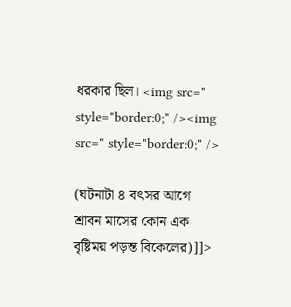ধরকার ছিল। <img src=" style="border:0;" /><img src=" style="border:0;" />

(ঘটনাটা ৪ বৎসর আগে শ্রাবন মাসের কোন এক বৃষ্টিময় পড়ন্ত বিকেলের)]]>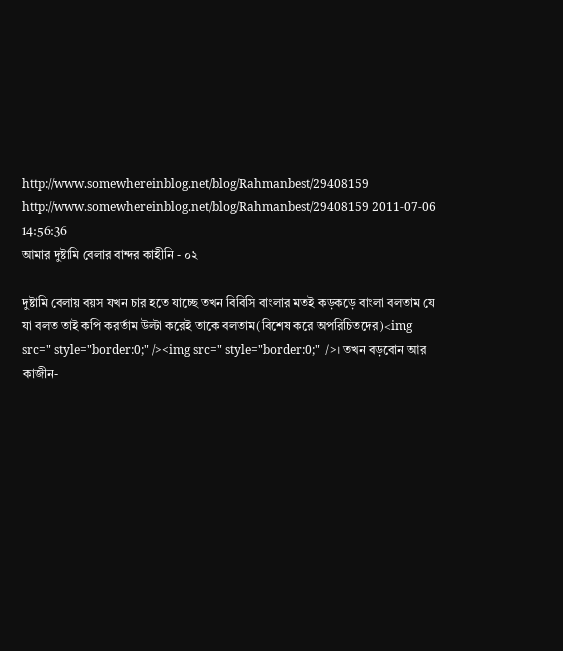http://www.somewhereinblog.net/blog/Rahmanbest/29408159 http://www.somewhereinblog.net/blog/Rahmanbest/29408159 2011-07-06 14:56:36
আমার দুষ্টামি বেলার বান্দর কাহীনি - ০২

দুষ্টামি বেলায় বয়স যখন চার হতে যাচ্ছে তখন বিবিসি বাংলার মতই কড়কড়ে বাংলা বলতাম যে যা বলত তাই কপি করর্তাম উল্টা করেই তাকে বলতাম(বিশেষ করে অপরিচিতদের)<img src=" style="border:0;" /><img src=" style="border:0;" />। তখন বড়বোন আর কাজীন-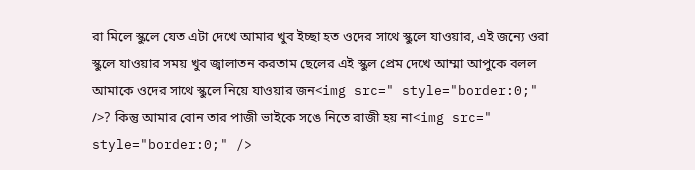রা মিলে স্কুলে যেত এটা দেখে আমার খুব ইচ্ছা হত ওদের সাথে স্কুলে যাওয়ার, এই জন্যে ওরা স্কুলে যাওয়ার সময় খুব জ্বালাতন করতাম ছেলের এই স্কুল প্রেম দেখে আম্মা আপুকে বলল আমাকে ওদের সাথে স্কুলে নিয়ে যাওয়ার জন<img src=" style="border:0;" />? কিন্তু আমার বোন তার পাজী ভাইকে সঙে নিতে রাজী হয় না<img src=" style="border:0;" />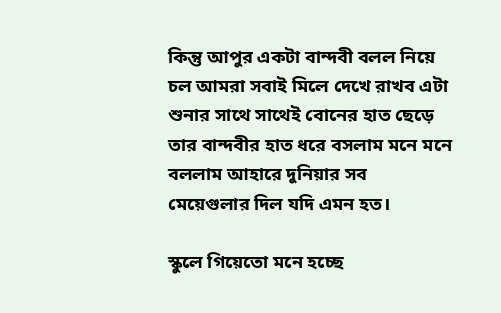কিন্তু আপুর একটা বান্দবী বলল নিয়ে চল আমরা সবাই মিলে দেখে রাখব এটা শুনার সাথে সাথেই বোনের হাত ছেড়ে তার বান্দবীর হাত ধরে বসলাম মনে মনে বললাম আহারে দুনিয়ার সব মেয়েগুলার দিল যদি এমন হত।

স্কুলে গিয়েতো মনে হচ্ছে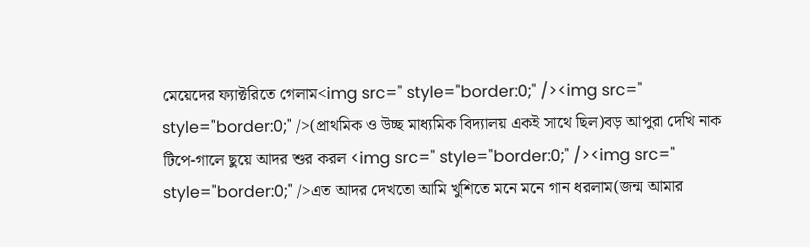মেয়েদের ফ্যাক্টরিতে গেলাম<img src=" style="border:0;" /><img src=" style="border:0;" />(প্রাথমিক ও উচ্ছ মাধ্যমিক বিদ্যালয় একই সাথে ছিল)বড় আপুরা দেখি নাক টিপে-গালে ছুয়ে আদর শুর করল <img src=" style="border:0;" /><img src=" style="border:0;" />এত আদর দেখতো আমি খুশিতে মনে মনে গান ধরলাম(জন্ম আমার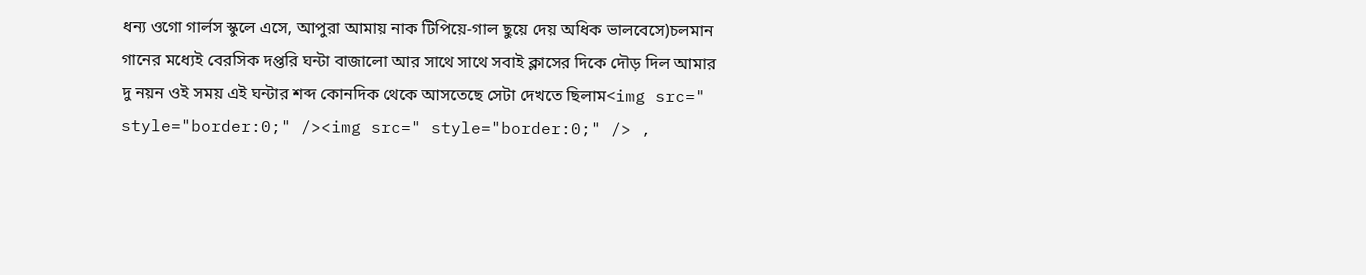ধন্য ওগো গার্লস স্কুলে এসে, আপুরা আমায় নাক টিপিয়ে-গাল ছুয়ে দেয় অধিক ভালবেসে)চলমান গানের মধ্যেই বেরসিক দপ্তরি ঘন্টা বাজালো আর সাথে সাথে সবাই ক্লাসের দিকে দৌড় দিল আমার দু নয়ন ওই সময় এই ঘন্টার শব্দ কোনদিক থেকে আসতেছে সেটা দেখতে ছিলাম<img src=" style="border:0;" /><img src=" style="border:0;" /> ,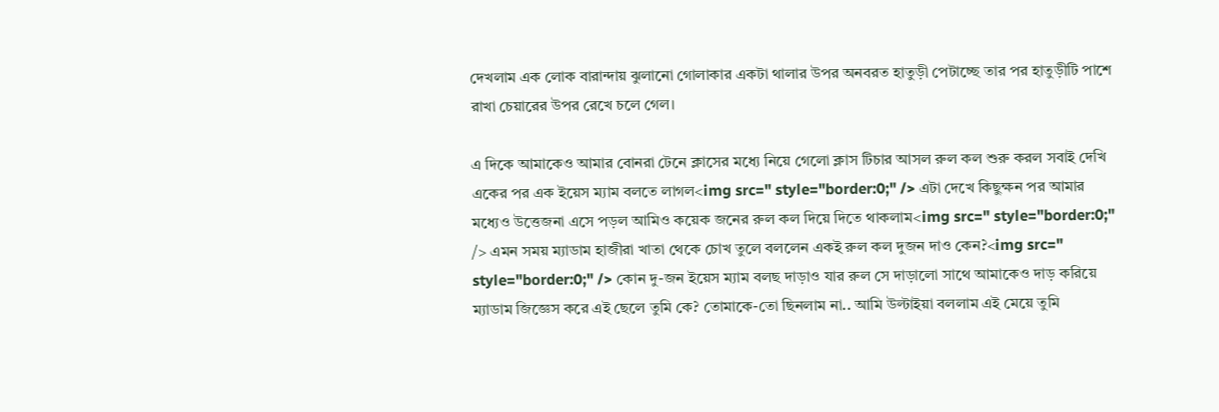দেখলাম এক লোক বারান্দায় ঝুলানো গোলাকার একটা থালার উপর অনবরত হাতুড়ী পেটাচ্ছে তার পর হাতুড়ীটি পাশে রাখা চেয়ারের উপর রেখে চলে গেল।

এ দিকে আমাকেও আমার বোনরা টেনে ক্লাসের মধ্যে নিয়ে গেলো ক্লাস টিচার আসল রুল কল শুরু করল সবাই দেখি একের পর এক ইয়েস ম্যাম বলতে লাগল<img src=" style="border:0;" /> এটা দেখে কিছুক্ষন পর আমার মধ্যেও উত্তেজনা এসে পড়ল আমিও কয়েক জনের রুল কল দিয়ে দিতে থাকলাম<img src=" style="border:0;" /> এমন সময় ম্যাডাম হাজীরা খাতা থেকে চোখ তুলে বললেন একই রুল কল দুজন দাও কেন?<img src=" style="border:0;" /> কোন দু-জন ইয়েস ম্যাম বলছ দাড়াও যার রুল সে দাড়ালো সাথে আমাকেও দাড় করিয়ে ম্যাডাম জিজ্ঞেস করে এই ছেলে তুমি কে? তোমাকে-তো ছিনলাম না.. আমি উল্টাইয়া বললাম এই মেয়ে তুমি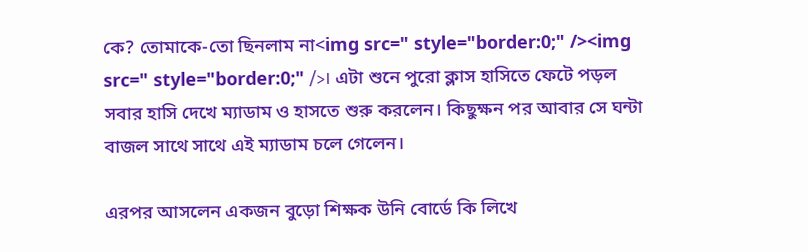কে? তোমাকে-তো ছিনলাম না<img src=" style="border:0;" /><img src=" style="border:0;" />। এটা শুনে পুরো ক্লাস হাসিতে ফেটে পড়ল সবার হাসি দেখে ম্যাডাম ও হাসতে শুরু করলেন। কিছুক্ষন পর আবার সে ঘন্টা বাজল সাথে সাথে এই ম্যাডাম চলে গেলেন।

এরপর আসলেন একজন বুড়ো শিক্ষক উনি বোর্ডে কি লিখে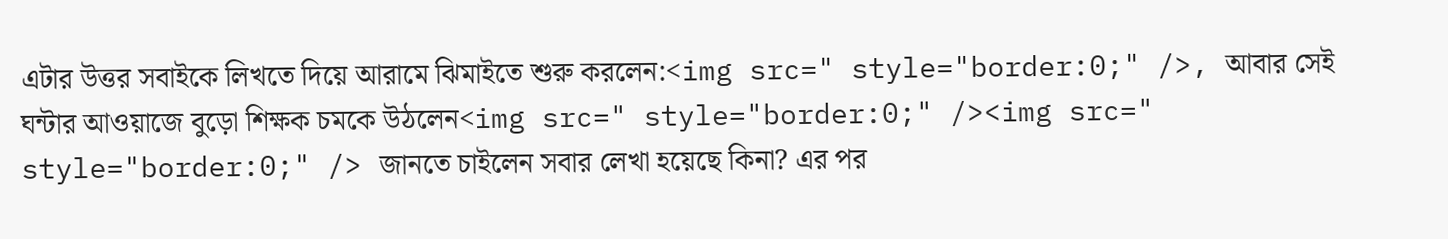এটার উত্তর সবাইকে লিখতে দিয়ে আরামে ঝিমাইতে শুরু করলেন:<img src=" style="border:0;" />, আবার সেই ঘন্টার আওয়াজে বুড়ো শিক্ষক চমকে উঠলেন<img src=" style="border:0;" /><img src=" style="border:0;" /> জানতে চাইলেন সবার লেখা হয়েছে কিনা? এর পর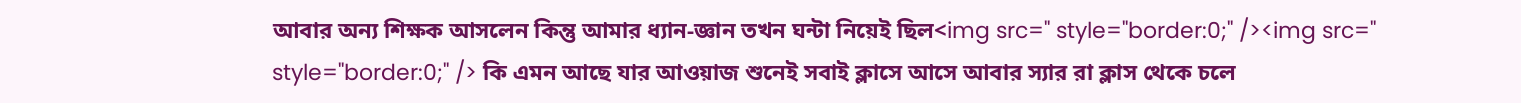আবার অন্য শিক্ষক আসলেন কিন্তু আমার ধ্যান-জ্ঞান তখন ঘন্টা নিয়েই ছিল<img src=" style="border:0;" /><img src=" style="border:0;" /> কি এমন আছে যার আওয়াজ শুনেই সবাই ক্লাসে আসে আবার স্যার রা ক্লাস থেকে চলে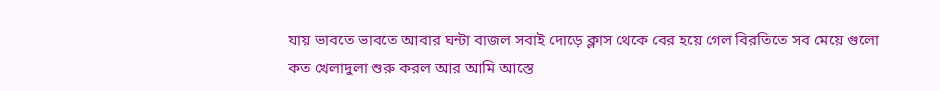যায় ভাবতে ভাবতে আবার ঘন্টা বাজল সবাই দোড়ে ক্লাস থেকে বের হয়ে গেল বিরতিতে সব মেয়ে গুলো কত খেলাদুলা শুরু করল আর আমি আস্তে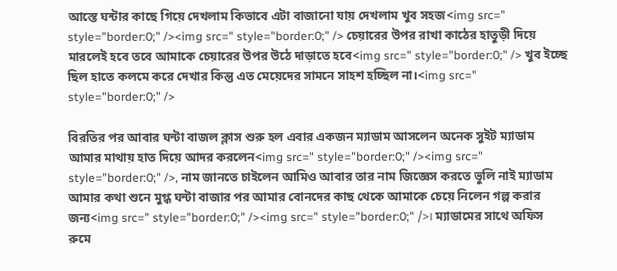আস্তে ঘন্টার কাছে গিয়ে দেখলাম কিভাবে এটা বাজানো যায় দেখলাম খুব সহজ<img src=" style="border:0;" /><img src=" style="border:0;" /> চেয়ারের উপর রাখা কাঠের হাতুড়ী দিয়ে মারলেই হবে তবে আমাকে চেয়ারের উপর উঠে দাড়াতে হবে<img src=" style="border:0;" /> খুব ইচ্ছে ছিল হাতে কলমে করে দেখার কিন্তু এত মেয়েদের সামনে সাহশ হচ্ছিল না।<img src=" style="border:0;" />

বিরতির পর আবার ঘন্টা বাজল ক্লাস শুরু হল এবার একজন ম্যাডাম আসলেন অনেক সুইট ম্যাডাম আমার মাথায় হাত দিয়ে আদর করলেন<img src=" style="border:0;" /><img src=" style="border:0;" />, নাম জানতে চাইলেন আমিও আবার তার নাম জিজ্ঞেস করতে ভুলি নাই ম্যাডাম আমার কথা শুনে মুগ্ধ ঘন্টা বাজার পর আমার বোনদের কাছ থেকে আমাকে চেয়ে নিলেন গল্প করার জন্য<img src=" style="border:0;" /><img src=" style="border:0;" />। ম্যাডামের সাথে অফিস রুমে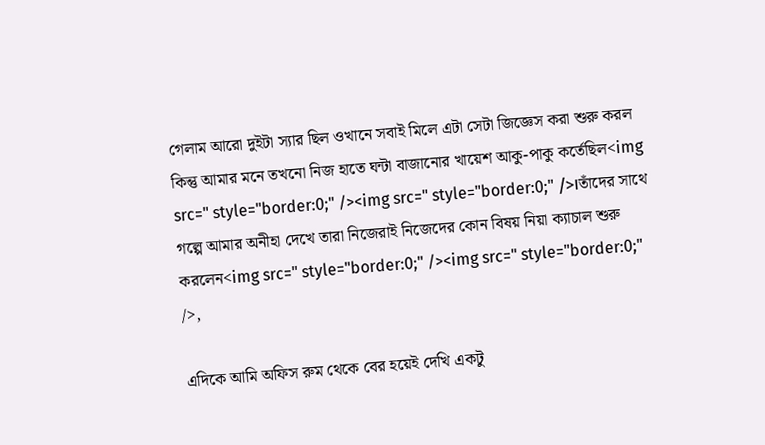গেলাম আরো দুইটা স্যার ছিল ওখানে সবাই মিলে এটা সেটা জিজ্ঞেস করা শুরু করল কিন্তু আমার মনে তখনো নিজ হাতে ঘন্টা বাজানোর খায়েশ আকু-পাকু কর্তেছিল<img src=" style="border:0;" /><img src=" style="border:0;" />।তাঁদের সাথে গল্পে আমার অনীহা দেখে তারা নিজেরাই নিজেদের কোন বিষয় নিয়া ক্যাচাল শুরু করলেন<img src=" style="border:0;" /><img src=" style="border:0;" />,

এদিকে আমি অফিস রুম থেকে বের হয়েই দেখি একটু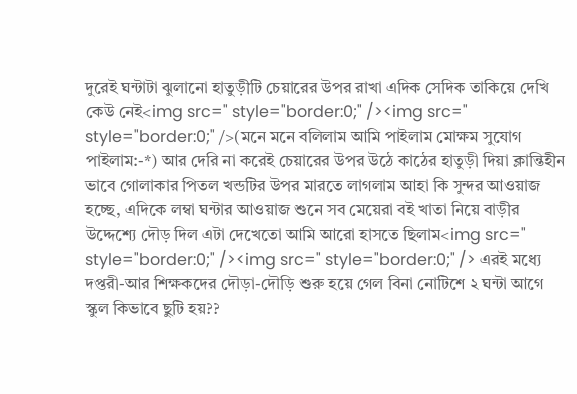দুরেই ঘন্টাটা ঝুলানো হাতুড়ীটি চেয়ারের উপর রাখা এদিক সেদিক তাকিয়ে দেখি কেউ নেই<img src=" style="border:0;" /><img src=" style="border:0;" />(মনে মনে বলিলাম আমি পাইলাম মোক্ষম সুযোগ পাইলাম:-*) আর দেরি না করেই চেয়ারের উপর উঠে কাঠের হাতুড়ী দিয়া ক্লান্তিহীন ভাবে গোলাকার পিতল খন্ডটির উপর মারতে লাগলাম আহা কি সুন্দর আওয়াজ হচ্ছে, এদিকে লম্বা ঘন্টার আওয়াজ শুনে সব মেয়েরা বই খাতা নিয়ে বাড়ীর উদ্দেশ্যে দৌড় দিল এটা দেখেতো আমি আরো হাসতে ছিলাম<img src=" style="border:0;" /><img src=" style="border:0;" /> এরই মধ্যে দপ্তরী-আর শিক্ষকদের দৌড়া-দৌড়ি শুরু হয়ে গেল বিনা নোটিশে ২ ঘন্টা আগে স্কুল কিভাবে ছুটি হয়??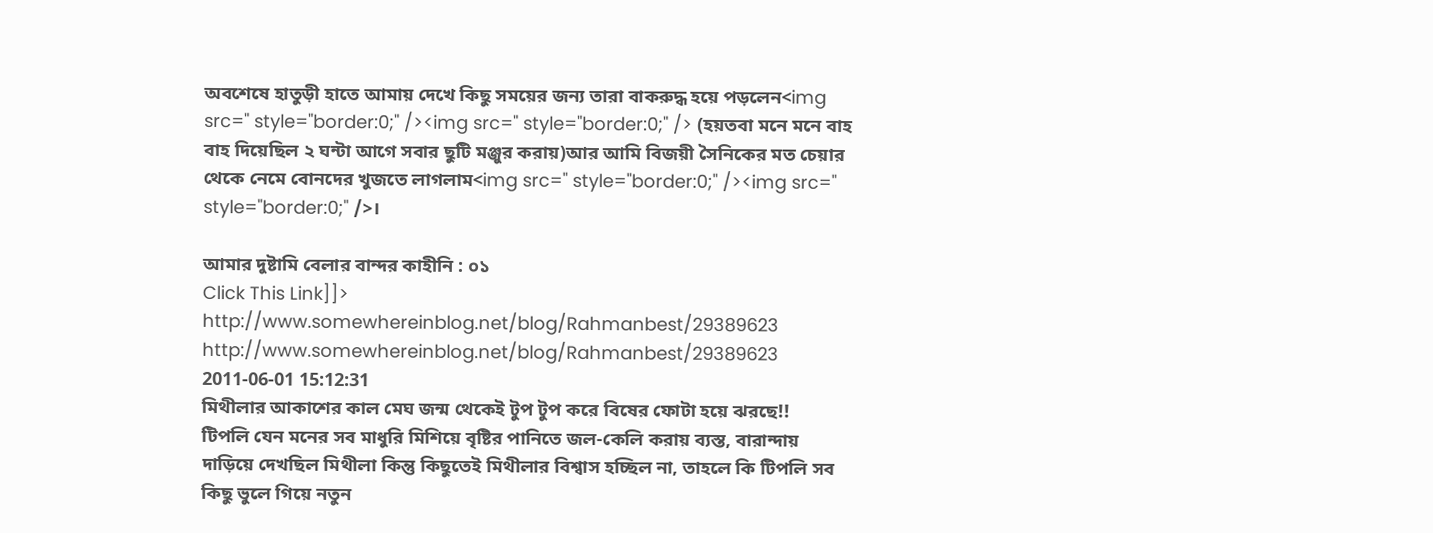অবশেষে হাতুড়ী হাতে আমায় দেখে কিছু সময়ের জন্য তারা বাকরুদ্ধ হয়ে পড়লেন<img src=" style="border:0;" /><img src=" style="border:0;" /> (হয়তবা মনে মনে বাহ বাহ দিয়েছিল ২ ঘন্টা আগে সবার ছুটি মঞ্জুর করায়)আর আমি বিজয়ী সৈনিকের মত চেয়ার থেকে নেমে বোনদের খুজতে লাগলাম<img src=" style="border:0;" /><img src=" style="border:0;" />।

আমার দুষ্টামি বেলার বান্দর কাহীনি : ০১
Click This Link]]>
http://www.somewhereinblog.net/blog/Rahmanbest/29389623 http://www.somewhereinblog.net/blog/Rahmanbest/29389623 2011-06-01 15:12:31
মিথীলার আকাশের কাল মেঘ জন্ম থেকেই টুপ টুপ করে বিষের ফোটা হয়ে ঝরছে!!
টিপলি যেন মনের সব মাধুরি মিশিয়ে বৃষ্টির পানিতে জল-কেলি করায় ব্যস্ত, বারান্দায় দাড়িয়ে দেখছিল মিথীলা কিন্তু কিছুতেই মিথীলার বিশ্বাস হচ্ছিল না, তাহলে কি টিপলি সব কিছু ভুলে গিয়ে নতুন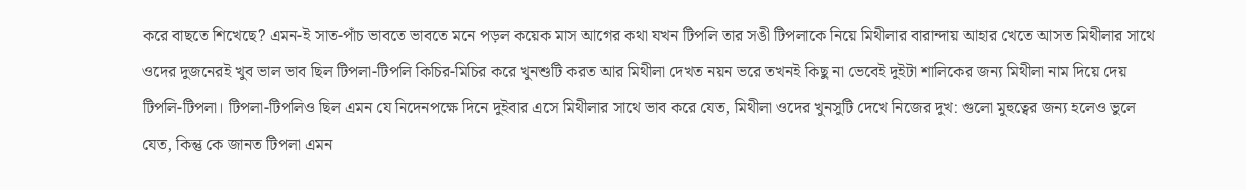করে বাছতে শিখেছে? এমন-ই সাত-পাঁচ ভাবতে ভাবতে মনে পড়ল কয়েক মাস আগের কথা যখন টিপলি তার সঙী টিপলাকে নিয়ে মিথীলার বারান্দায় আহার খেতে আসত মিথীলার সাথে ওদের দুজনেরই খুব ভাল ভাব ছিল টিপলা-টিপলি কিচির-মিচির করে খুনশুটি করত আর মিথীলা দেখত নয়ন ভরে তখনই কিছু না ভেবেই দুইটা শালিকের জন্য মিথীলা নাম দিয়ে দেয় টিপলি-টিপলা। টিপলা-টিপলিও ছিল এমন যে নিদেনপক্ষে দিনে দুইবার এসে মিথীলার সাথে ভাব করে যেত, মিথীলা ওদের খুনসুটি দেখে নিজের দুখ: গুলো মুহুত্বের জন্য হলেও ভুলে যেত, কিন্তু কে জানত টিপলা এমন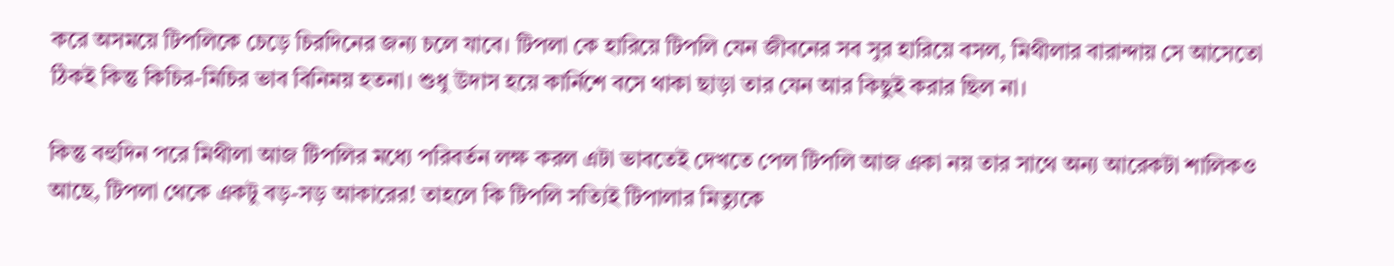করে অসময়ে টিপলিকে চেড়ে চিরদিনের জন্য চলে যাবে। টিপলা কে হারিয়ে টিপলি যেন জীবনের সব সুর হারিয়ে বসল, মিথীলার বারান্দায় সে আসেতো ঠিকই কিন্তু কিচির-মিচির ভাব বিনিময় হতনা। শুধু উদাস হয়ে কার্নিশে বসে থাকা ছাড়া তার যেন আর কিছুই করার ছিল না।

কিন্তু বহুদিন পরে মিথীলা আজ টিপলির মধ্যে পরিবর্তন লক্ষ করল এটা ভাবতেই দেখতে পেল টিপলি আজ একা নয় তার সাথে অন্য আরেকটা শালিকও আছে, টিপলা থেকে একটু বড়-সড় আকারের! তাহলে কি টিপলি সত্যিই টিপালার মিত্যুকে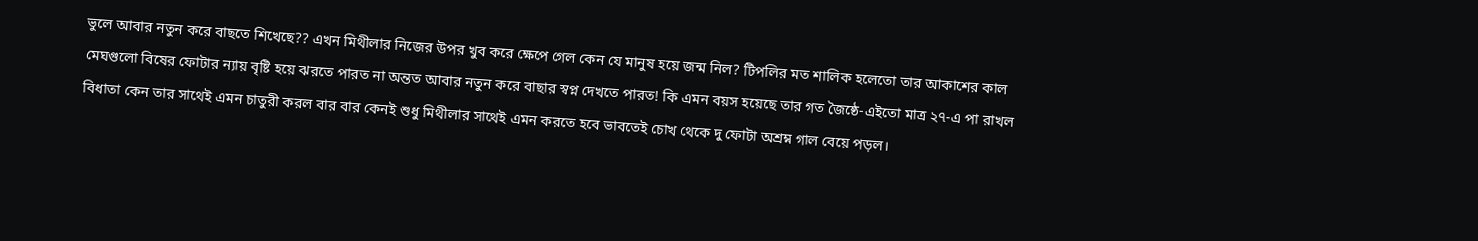ভুলে আবার নতুন করে বাছতে শিখেছে?? এখন মিথীলার নিজের উপর খুব করে ক্ষেপে গেল কেন যে মানুষ হয়ে জন্ম নিল? টিপলির মত শালিক হলেতো তার আকাশের কাল মেঘগুলো বিষের ফোটার ন্যায় বৃষ্টি হয়ে ঝরতে পারত না অন্তত আবার নতুন করে বাছার স্বপ্ন দেখতে পারত! কি এমন বয়স হয়েছে তার গত জৈষ্ঠে-এইতো মাত্র ২৭-এ পা রাখল বিধাতা কেন তার সাথেই এমন চাতুরী করল বার বার কেনই শুধু মিথীলার সাথেই এমন করতে হবে ভাবতেই চোখ থেকে দু ফোটা অশ্রম্ন গাল বেয়ে পড়ল।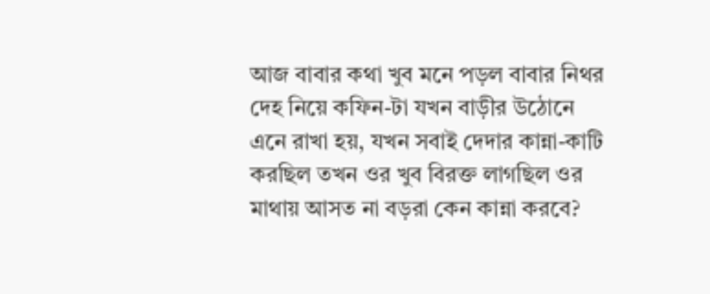আজ বাবার কথা খুব মনে পড়ল বাবার নিথর দেহ নিয়ে কফিন-টা যখন বাড়ীর উঠোনে এনে রাখা হয়, যখন সবাই দেদার কান্না-কাটি করছিল তখন ওর খুব বিরক্ত লাগছিল ওর মাথায় আসত না বড়রা কেন কান্না করবে?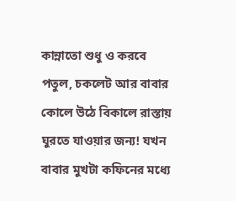কান্নাতো শুধু ও করবে পতুল, চকলেট আর বাবার কোলে উঠে বিকালে রাস্তায় ঘুরতে যাওয়ার জন্য! যখন বাবার মুখটা কফিনের মধ্যে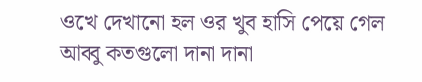ওখে দেখানো হল ওর খুব হাসি পেয়ে গেল আব্বু কতগুলো দানা দানা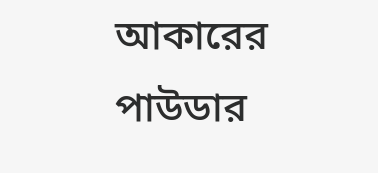আকারের পাউডার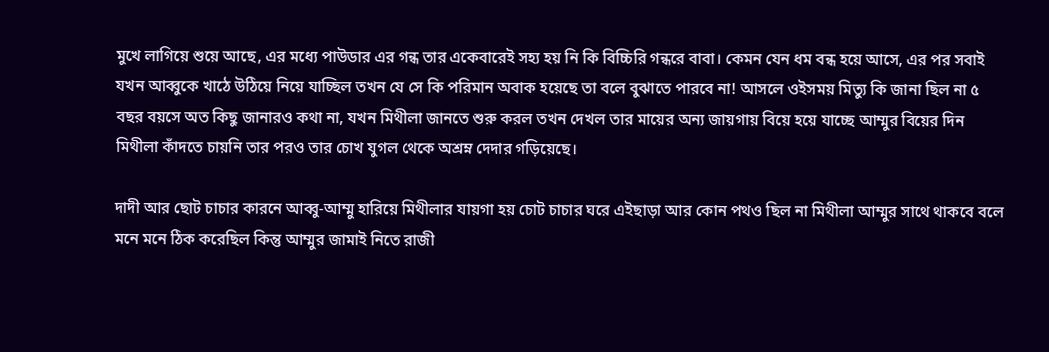মুখে লাগিয়ে শুয়ে আছে, এর মধ্যে পাউডার এর গন্ধ তার একেবারেই সহ্য হয় নি কি বিচ্চিরি গন্ধরে বাবা। কেমন যেন ধম বন্ধ হয়ে আসে, এর পর সবাই যখন আব্বুকে খাঠে উঠিয়ে নিয়ে যাচ্ছিল তখন যে সে কি পরিমান অবাক হয়েছে তা বলে বুঝাতে পারবে না! আসলে ওইসময় মিত্যু কি জানা ছিল না ৫ বছর বয়সে অত কিছু জানারও কথা না, যখন মিথীলা জানতে শুরু করল তখন দেখল তার মায়ের অন্য জায়গায় বিয়ে হয়ে যাচ্ছে আম্মুর বিয়ের দিন মিথীলা কাঁদতে চায়নি তার পরও তার চোখ যুগল থেকে অশ্রম্ন দেদার গড়িয়েছে।

দাদী আর ছোট চাচার কারনে আব্বু-আম্মু হারিয়ে মিথীলার যায়গা হয় চোট চাচার ঘরে এইছাড়া আর কোন পথও ছিল না মিথীলা আম্মুর সাথে থাকবে বলে মনে মনে ঠিক করেছিল কিন্তু আম্মুর জামাই নিতে রাজী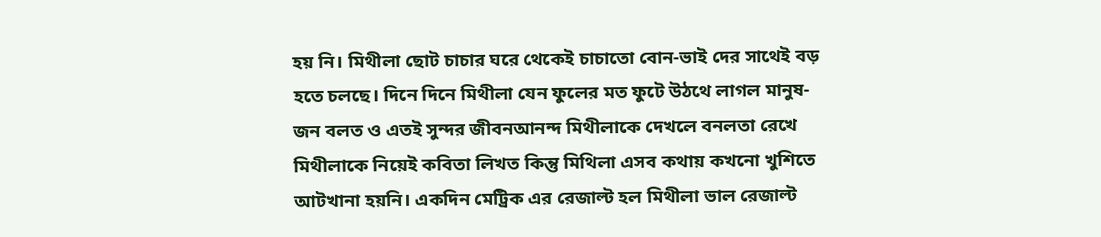হয় নি। মিথীলা ছোট চাচার ঘরে থেকেই চাচাতো বোন-ভাই দের সাথেই বড় হতে চলছে। দিনে দিনে মিথীলা যেন ফুলের মত ফুটে উঠথে লাগল মানুষ-জন বলত ও এতই সুন্দর জীবনআনন্দ মিথীলাকে দেখলে বনলতা রেখে মিথীলাকে নিয়েই কবিতা লিখত কিন্তু মিথিলা এসব কথায় কখনো খুশিতে আটখানা হয়নি। একদিন মেট্রিক এর রেজাল্ট হল মিথীলা ভাল রেজাল্ট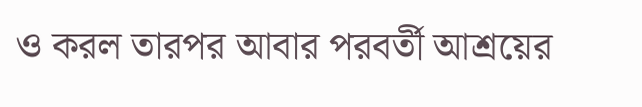ও করল তারপর আবার পরবর্তী আশ্রয়ের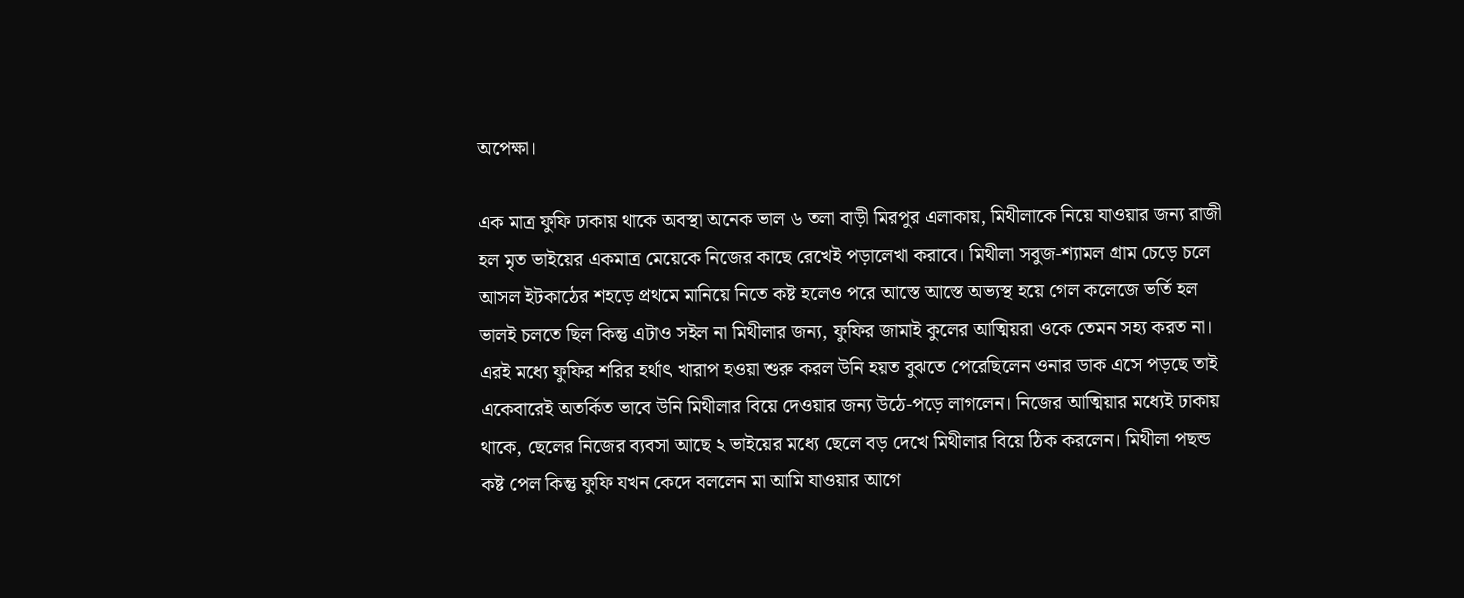অপেক্ষা।

এক মাত্র ফুফি ঢাকায় থাকে অবস্থা অনেক ভাল ৬ তলা বাড়ী মিরপুর এলাকায়, মিথীলাকে নিয়ে যাওয়ার জন্য রাজী হল মৃত ভাইয়ের একমাত্র মেয়েকে নিজের কাছে রেখেই পড়ালেখা করাবে। মিথীলা সবুজ-শ্যামল গ্রাম চেড়ে চলে আসল ইটকাঠের শহড়ে প্রথমে মানিয়ে নিতে কষ্ট হলেও পরে আস্তে আস্তে অভ্যস্থ হয়ে গেল কলেজে ভর্তি হল ভালই চলতে ছিল কিন্তু এটাও সইল না মিথীলার জন্য, ফুফির জামাই কুলের আত্মিয়রা ওকে তেমন সহ্য করত না। এরই মধ্যে ফুফির শরির হর্থাৎ খারাপ হওয়া শুরু করল উনি হয়ত বুঝতে পেরেছিলেন ওনার ডাক এসে পড়ছে তাই একেবারেই অতর্কিত ভাবে উনি মিথীলার বিয়ে দেওয়ার জন্য উঠে-পড়ে লাগলেন। নিজের আত্মিয়ার মধ্যেই ঢাকায় থাকে, ছেলের নিজের ব্যবসা আছে ২ ভাইয়ের মধ্যে ছেলে বড় দেখে মিথীলার বিয়ে ঠিক করলেন। মিথীলা পছন্ড কষ্ট পেল কিন্তু ফুফি যখন কেদে বললেন মা আমি যাওয়ার আগে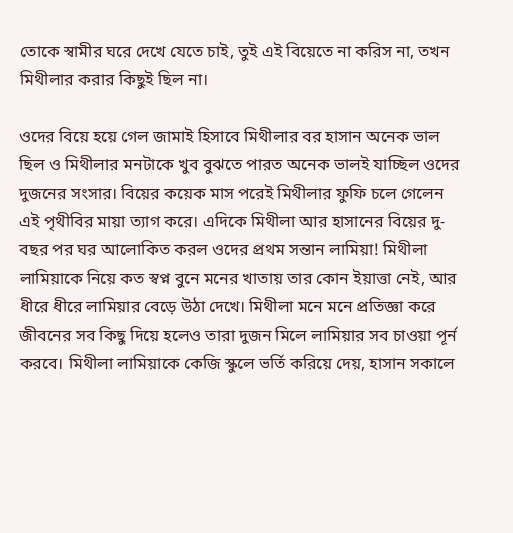তোকে স্বামীর ঘরে দেখে যেতে চাই, তুই এই বিয়েতে না করিস না, তখন মিথীলার করার কিছুই ছিল না।

ওদের বিয়ে হয়ে গেল জামাই হিসাবে মিথীলার বর হাসান অনেক ভাল ছিল ও মিথীলার মনটাকে খুব বুঝতে পারত অনেক ভালই যাচ্ছিল ওদের দুজনের সংসার। বিয়ের কয়েক মাস পরেই মিথীলার ফুফি চলে গেলেন এই পৃথীবির মায়া ত্যাগ করে। এদিকে মিথীলা আর হাসানের বিয়ের দু-বছর পর ঘর আলোকিত করল ওদের প্রথম সন্তান লামিয়া! মিথীলা লামিয়াকে নিয়ে কত স্বপ্ন বুনে মনের খাতায় তার কোন ইয়াত্তা নেই, আর ধীরে ধীরে লামিয়ার বেড়ে উঠা দেখে। মিথীলা মনে মনে প্রতিজ্ঞা করে জীবনের সব কিছু দিয়ে হলেও তারা দুজন মিলে লামিয়ার সব চাওয়া পূর্ন করবে। মিথীলা লামিয়াকে কেজি স্কুলে ভর্তি করিয়ে দেয়, হাসান সকালে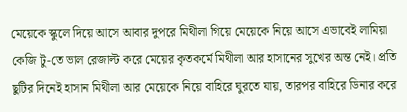মেয়েকে স্কুলে দিয়ে আসে আবার দুপরে মিথীলা গিয়ে মেয়েকে নিয়ে আসে এভাবেই লামিয়া কেজি টু-তে ভাল রেজাল্ট করে মেয়ের কৃতকর্মে মিথীলা আর হাসানের সুখের অন্ত নেই। প্রতি ছুটির দিনেই হাসান মিথীলা আর মেয়েকে নিয়ে বাহিরে ঘুরতে যায়, তারপর বাহিরে ডিনার করে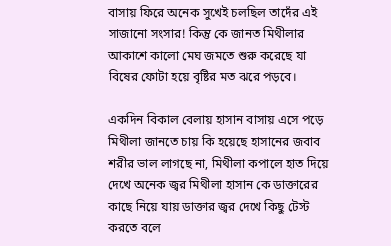বাসায় ফিরে অনেক সুখেই চলছিল তাদেঁর এই সাজানো সংসার! কিন্তু কে জানত মিথীলার আকাশে কালো মেঘ জমতে শুরু করেছে যা বিষের ফোটা হয়ে বৃষ্টির মত ঝরে পড়বে।

একদিন বিকাল বেলায় হাসান বাসায় এসে পড়ে মিথীলা জানতে চায় কি হয়েছে হাসানের জবাব শরীর ভাল লাগছে না, মিথীলা কপালে হাত দিয়ে দেখে অনেক জ্বর মিথীলা হাসান কে ডাক্তারের কাছে নিয়ে যায় ডাক্তার জ্বর দেখে কিছু টেস্ট করতে বলে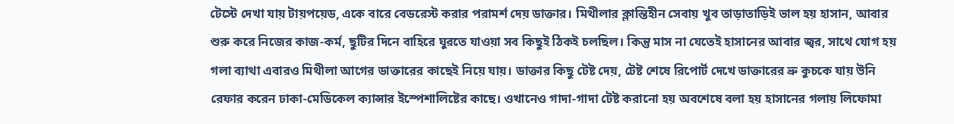টেস্টে দেখা যায় টায়পয়েড, একে বারে বেডরেস্ট করার পরামর্শ দেয় ডাক্তার। মিথীলার ক্লান্তিহীন সেবায় খুব তাড়াতাড়িই ভাল হয় হাসান, আবার শুরু করে নিজের কাজ-কর্ম, ছুটির দিনে বাহিরে ঘুরতে যাওয়া সব কিছুই ঠিকই চলছিল। কিন্তু মাস না যেতেই হাসানের আবার জ্বর, সাথে যোগ হয় গলা ব্যাথা এবারও মিথীলা আগের ডাক্তারের কাছেই নিয়ে যায়। ডাক্তার কিছু টেষ্ট দেয়, টেষ্ট শেষে রিপোর্ট দেখে ডাক্তারের ভ্রু কুচকে যায় উনি রেফার করেন ঢাকা-মেডিকেল ক্যান্সার ইস্পেশালিষ্টের কাছে। ওখানেও গাদা-গাদা টেষ্ট করানো হয় অবশেষে বলা হয় হাসানের গলায় লিফোমা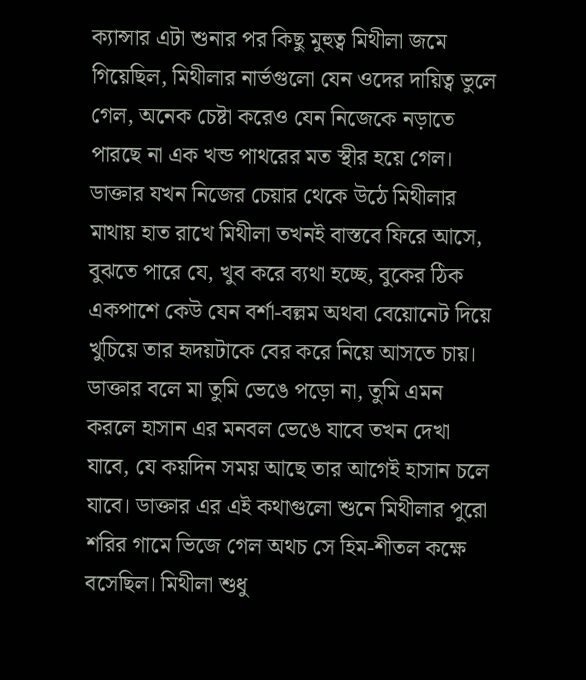ক্যান্সার এটা শুনার পর কিছু মুহুত্ব মিথীলা জমে গিয়েছিল, মিথীলার নার্ভগুলো যেন ওদের দায়িত্ব ভুলে গেল, অনেক চেষ্টা করেও যেন নিজেকে নড়াতে পারছে না এক খন্ড পাথরের মত স্থীর হয়ে গেল। ডাক্তার যখন নিজের চেয়ার থেকে উঠে মিথীলার মাথায় হাত রাখে মিথীলা তখনই বাস্তবে ফিরে আসে, বুঝতে পারে যে, খুব করে ব্যথা হচ্ছে, বুকের ঠিক একপাশে কেউ যেন বর্শা-বল্লম অথবা বেয়োনেট দিয়ে খুচিয়ে তার হৃদয়টাকে বের করে নিয়ে আসতে চায়। ডাক্তার বলে মা তুমি ভেঙে পড়ো না, তুমি এমন করলে হাসান এর মনবল ভেঙে যাবে তখন দেখা যাবে, যে কয়দিন সময় আছে তার আগেই হাসান চলে যাবে। ডাক্তার এর এই কথাগুলো শুনে মিথীলার পুরো শরির গামে ভিজে গেল অথচ সে হিম-শীতল কক্ষে বসেছিল। মিথীলা শুধু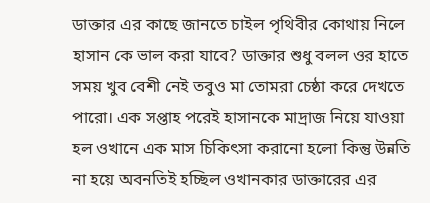ডাক্তার এর কাছে জানতে চাইল পৃথিবীর কোথায় নিলে হাসান কে ভাল করা যাবে? ডাক্তার শুধু বলল ওর হাতে সময় খুব বেশী নেই তবুও মা তোমরা চেষ্ঠা করে দেখতে পারো। এক সপ্তাহ পরেই হাসানকে মাদ্রাজ নিয়ে যাওয়া হল ওখানে এক মাস চিকিৎসা করানো হলো কিন্তু উন্নতি না হয়ে অবনতিই হচ্ছিল ওখানকার ডাক্তারের এর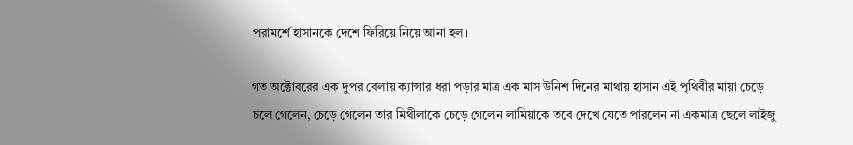পরামর্শে হাসানকে দেশে ফিরিয়ে নিয়ে আনা হল।

গত অক্টোবরের এক দুপর বেলায় ক্যান্সার ধরা পড়ার মাত্র এক মাস উনিশ দিনের মাথায় হাসান এই পৃথিবীর মায়া চেড়ে চলে গেলেন, চেড়ে গেলেন তার মিথীলাকে চেড়ে গেলেন লামিয়াকে তবে দেখে যেতে পারলেন না একমাত্র ছেলে লাইজু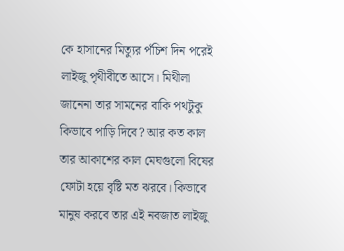কে হাসানের মিত্যুর পঁচিশ দিন পরেই লাইজু পৃথীবীতে আসে। মিথীলা জানেনা তার সামনের বাকি পথটুকু কিভাবে পাড়ি দিবে? আর কত কাল তার আকাশের কাল মেঘগুলো বিষের ফোটা হয়ে বৃষ্টি মত ঝরবে। কিভাবে মানুষ করবে তার এই নবজাত লাইজু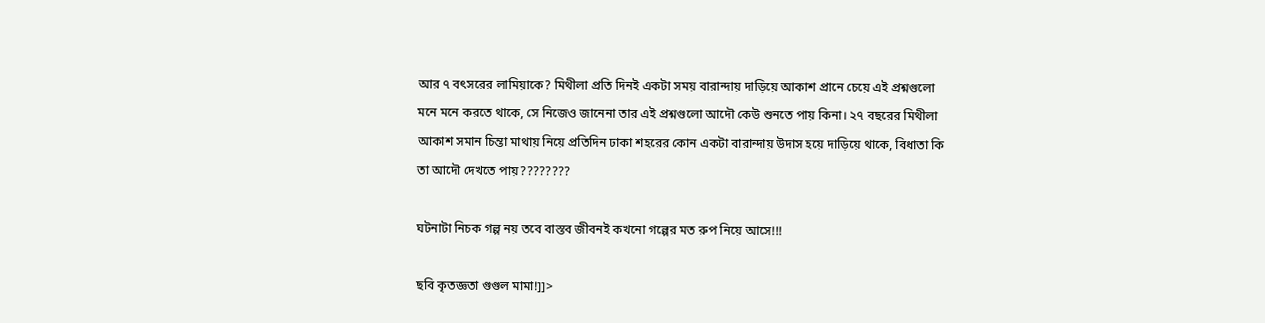আর ৭ বৎসরের লামিয়াকে? মিথীলা প্রতি দিনই একটা সময় বারান্দায় দাড়িয়ে আকাশ প্রানে চেয়ে এই প্রশ্নগুলো মনে মনে করতে থাকে, সে নিজেও জানেনা তার এই প্রশ্নগুলো আদৌ কেউ শুনতে পায় কিনা। ২৭ বছরের মিথীলা আকাশ সমান চিন্তা মাথায় নিয়ে প্রতিদিন ঢাকা শহরের কোন একটা বারান্দায় উদাস হয়ে দাড়িয়ে থাকে, বিধাতা কি তা আদৌ দেখতে পায়????????

ঘটনাটা নিচক গল্প নয় তবে বাস্তব জীবনই কখনো গল্পের মত রুপ নিয়ে আসে!!!

ছবি কৃতজ্ঞতা গুগুল মামা!]]>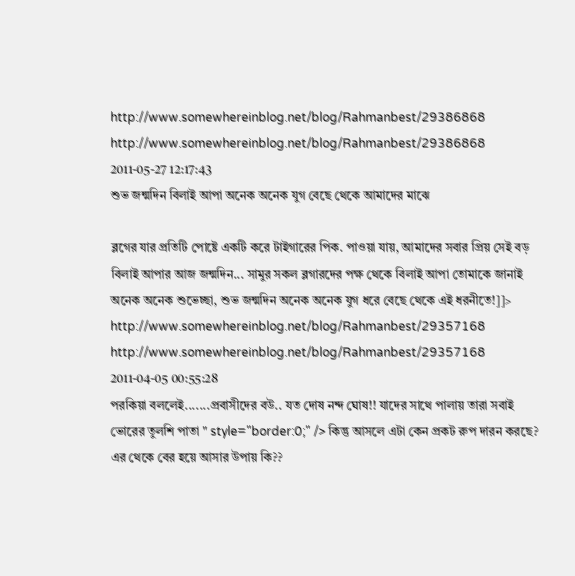http://www.somewhereinblog.net/blog/Rahmanbest/29386868 http://www.somewhereinblog.net/blog/Rahmanbest/29386868 2011-05-27 12:17:43
শুভ জন্মদিন বিলাই আপা অনেক অনেক যুগ বেছে থেকে আমাদের মাঝে

ব্লগের যার প্রতিটি পোষ্টে একটি করে টাইগারের পিক. পাওয়া যায়, আমাদের সবার প্রিয় সেই বড় বিলাই আপার আজ জন্মদিন... সামুর সকল ব্লগারদের পক্ষ থেকে বিলাই আপা তোমাকে জানাই অনেক অনেক শুভেচ্ছা, শুভ জন্মদিন অনেক অনেক যুগ ধরে বেছে থেকে এই ধরনীতে!]]>
http://www.somewhereinblog.net/blog/Rahmanbest/29357168 http://www.somewhereinblog.net/blog/Rahmanbest/29357168 2011-04-05 00:55:28
পরকিয়া বললেই.......প্রবাসীদের বউ.. যত দোষ নন্দ ঘোষ!! যাদের সাথে পালায় তারা সবাই ভোরের তুলশি পাতা " style="border:0;" /> কিন্তু আসলে এটা কেন প্রকট রুপ দারন করছে? এর থেকে বের হয়ে আসার উপায় কি??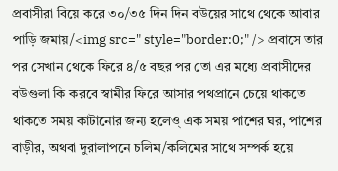প্রবাসীরা বিয়ে করে ৩০/৩৫ দিন দিন বউয়ের সাথে থেকে আবার পাড়ি জমায়/<img src=" style="border:0;" /> প্রবাসে তার পর সেখান থেকে ফিরে ৪/৫ বছর পর তো এর মধ্যে প্রবাসীদের বউগুলা কি করবে স্বামীর ফিরে আসার পথপ্রানে চেয়ে থাকতে থাকতে সময় কাটানোর জন্য হলেও্ এক সময় পাশের ঘর, পাশের বাড়ীর, অথবা দুরালাপনে চলিম/কলিমের সাথে সম্পর্ক হয়ে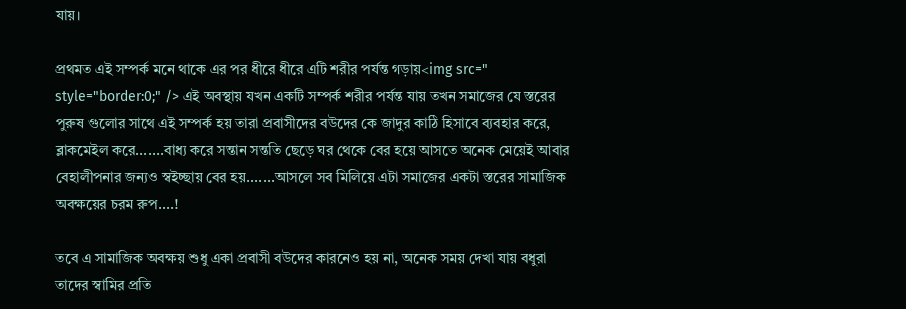যায়।

প্রথমত এই সম্পর্ক মনে থাকে এর পর ধীরে ধীরে এটি শরীর পর্যন্ত গড়ায়<img src=" style="border:0;" /> এই অবস্থায় যখন একটি সম্পর্ক শরীর পর্যন্ত যায় তখন সমাজের যে স্তরের পুরুষ গুলোর সাথে এই সম্পর্ক হয় তারা প্রবাসীদের বউদের কে জাদুর কাঠি হিসাবে ব্যবহার করে, ব্লাকমেইল করে.......বাধ্য করে সন্তান সন্ততি ছেড়ে ঘর থেকে বের হয়ে আসতে অনেক মেয়েই আবার বেহালীপনার জন্যও স্বইচ্ছায় বের হয়.......আসলে সব মিলিয়ে এটা সমাজের একটা স্তরের সামাজিক অবক্ষয়ের চরম রুপ....!

তবে এ সামাজিক অবক্ষয় শুধু একা প্রবাসী বউদের কারনেও হয় না, অনেক সময় দেখা যায় বধুরা তাদের স্বামির প্রতি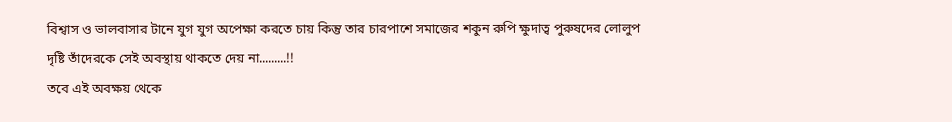বিশ্বাস ও ভালবাসার টানে যুগ যুগ অপেক্ষা করতে চায় কিন্তু তার চারপাশে সমাজের শকুন রুপি ক্ষুদাত্ব পুরুষদের লোলুপ দৃষ্টি তাঁদেরকে সেই অবস্থায় থাকতে দেয় না.........!!
তবে এই অবক্ষয় থেকে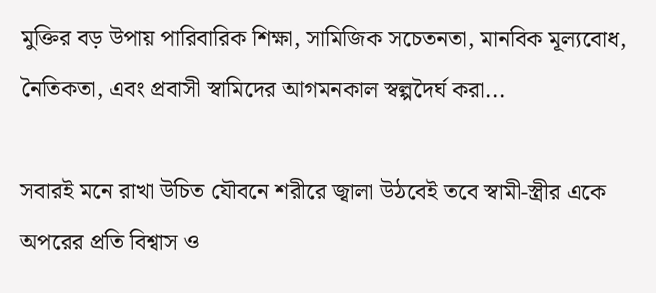মুক্তির বড় উপায় পারিবারিক শিক্ষা, সামিজিক সচেতনতা, মানবিক মূল্যবোধ, নৈতিকতা, এবং প্রবাসী স্বামিদের আগমনকাল স্বল্পদৈর্ঘ করা...

সবারই মনে রাখা উচিত যৌবনে শরীরে জ্বালা উঠবেই তবে স্বামী-স্ত্রীর একে অপরের প্রতি বিশ্বাস ও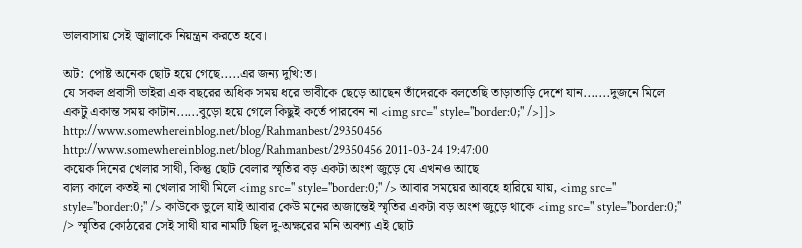ভালবাসায় সেই জ্বালাকে নিয়ন্ত্রন করতে হবে।

অট: পোষ্ট অনেক ছোট হয়ে গেছে.....এর জন্য দুখি:ত।
যে সকল প্রবাসী ভাইরা এক বছরের অধিক সময় ধরে ভাবীকে ছেড়ে আছেন তাঁদেরকে বলতেছি তাড়াতাড়ি দেশে যান.......দুজনে মিলে একটু একান্ত সময় কাটান......বুড়ো হয়ে গেলে কিছুই কর্তে পারবেন না <img src=" style="border:0;" />]]>
http://www.somewhereinblog.net/blog/Rahmanbest/29350456 http://www.somewhereinblog.net/blog/Rahmanbest/29350456 2011-03-24 19:47:00
কয়েক দিনের খেলার সাথী, কিন্তু ছোট বেলার স্মৃতির বড় একটা অংশ জুড়ে যে এখনও আছে
বাল্য কালে কতই না খেলার সাথী মিলে <img src=" style="border:0;" /> আবার সময়ের আবহে হারিয়ে যায়, <img src=" style="border:0;" /> কাউকে ভুলে যাই আবার কেউ মনের অজান্তেই স্মৃতির একটা বড় অংশ জুড়ে থাকে <img src=" style="border:0;" /> স্মৃতির কোঠরের সেই সাথী যার নামটি ছিল দু-অক্ষরের মনি অবশ্য এই ছোট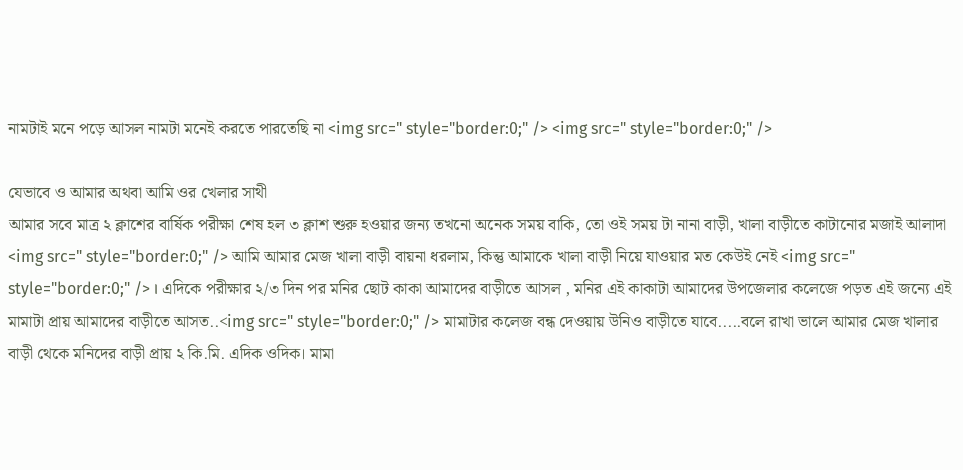নামটাই মনে পড়ে আসল নামটা মনেই করতে পারতেছি না <img src=" style="border:0;" /> <img src=" style="border:0;" />

যেভাবে ও আমার অথবা আমি ওর খেলার সাথী
আমার সবে মাত্র ২ ক্লাশের বার্ষিক পরীক্ষা শেষ হল ৩ ক্লাশ শুরু হওয়ার জন্য তখনো অনেক সময় বাকি, তো ওই সময় টা নানা বাড়ী, খালা বাড়ীতে কাটানোর মজাই আলাদা <img src=" style="border:0;" /> আমি আমার মেজ খালা বাড়ী বায়না ধরলাম, কিন্তু আমাকে খালা বাড়ী নিয়ে যাওয়ার মত কেউই নেই <img src=" style="border:0;" /> । এদিকে পরীক্ষার ২/৩ দিন পর মনির ছোট কাকা আমাদের বাড়ীতে আসল , মনির এই কাকাটা আমাদের উপজেলার কলেজে পড়ত এই জন্যে এই মামাটা প্রায় আমাদের বাড়ীতে আসত..<img src=" style="border:0;" /> মামাটার কলেজ বন্ধ দেওয়ায় উনিও বাড়ীতে যাবে.....বলে রাখা ভালে আমার মেজ খালার বাড়ী থেকে মনিদের বাড়ী প্রায় ২ কি.মি. এদিক ওদিক। মামা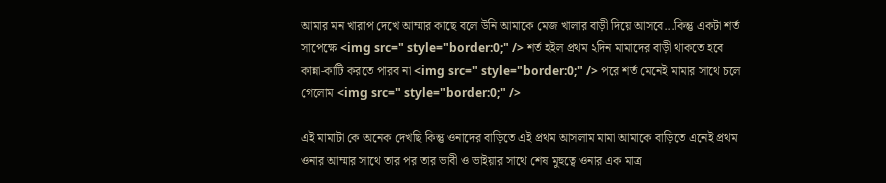আমার মন খারাপ দেখে আম্মার কাছে বলে উনি আমাকে মেজ খালার বাড়ী দিয়ে আসবে...কিন্তু একটা শর্ত সাপেক্ষে <img src=" style="border:0;" /> শর্ত হইল প্রথম ২দিন মামাদের বাড়ী থাকতে হবে কান্না-কাটি করতে পারব না <img src=" style="border:0;" /> পরে শর্ত মেনেই মামার সাথে চলে গেলোম <img src=" style="border:0;" />

এই মামাটা কে অনেক দেখছি কিন্তু ওনাদের বাড়িতে এই প্রথম আসলাম মামা আমাকে বাড়িতে এনেই প্রথম ওনার আম্মার সাথে তার পর তার ভাবী ও ভাইয়ার সাথে শেষ মুহুত্বে ওনার এক মাত্র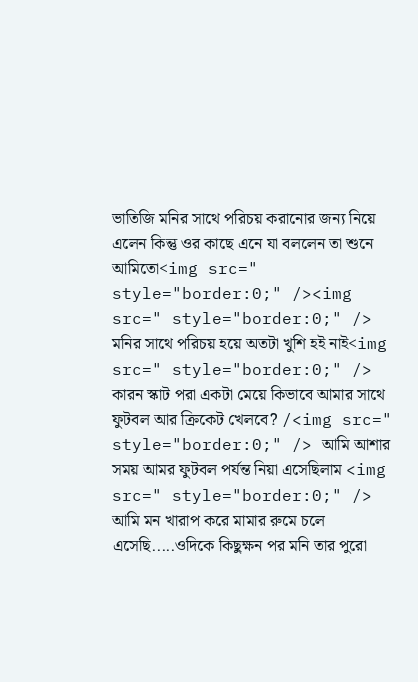ভাতিজি মনির সাথে পরিচয় করানোর জন্য নিয়ে এলেন কিন্তু ওর কাছে এনে যা বললেন তা শুনে আমিতো<img src=" style="border:0;" /><img src=" style="border:0;" />
মনির সাথে পরিচয় হয়ে অতটা খুশি হই নাই<img src=" style="border:0;" /> কারন স্কাট পরা একটা মেয়ে কিভাবে আমার সাথে ফুটবল আর ক্রিকেট খেলবে? /<img src=" style="border:0;" /> আমি আশার সময় আমর ফুটবল পর্যন্ত নিয়া এসেছিলাম <img src=" style="border:0;" /> আমি মন খারাপ করে মামার রুমে চলে এসেছি.....ওদিকে কিছুক্ষন পর মনি তার পুরো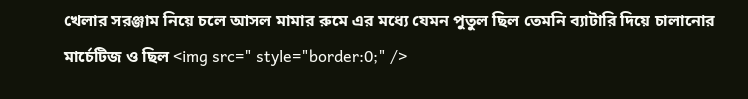খেলার সরঞ্জাম নিয়ে চলে আসল মামার রুমে এর মধ্যে যেমন পুতুল ছিল তেমনি ব্যাটারি দিয়ে চালানোর মার্চেটিজ ও ছিল <img src=" style="border:0;" />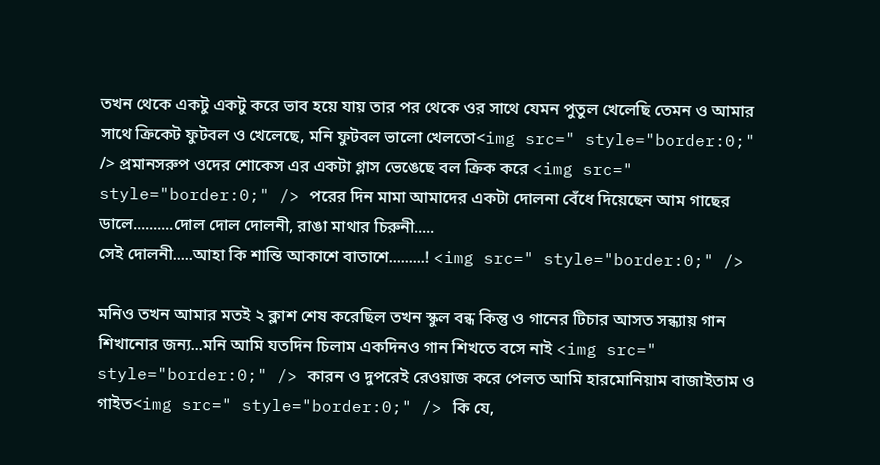তখন থেকে একটু একটু করে ভাব হয়ে যায় তার পর থেকে ওর সাথে যেমন পুতুল খেলেছি তেমন ও আমার সাথে ক্রিকেট ফুটবল ও খেলেছে, মনি ফুটবল ভালো খেলতো<img src=" style="border:0;" /> প্রমানসরুপ ওদের শোকেস এর একটা গ্লাস ভেঙেছে বল ক্রিক করে <img src=" style="border:0;" /> পরের দিন মামা আমাদের একটা দোলনা বেঁধে দিয়েছেন আম গাছের ডালে..........দোল দোল দোলনী, রাঙা মাথার চিরুনী.....
সেই দোলনী.....আহা কি শান্তি আকাশে বাতাশে.........! <img src=" style="border:0;" />

মনিও তখন আমার মতই ২ ক্লাশ শেষ করেছিল তখন স্কুল বন্ধ কিন্তু ও গানের টিচার আসত সন্ধ্যায় গান শিখানোর জন্য...মনি আমি যতদিন চিলাম একদিনও গান শিখতে বসে নাই <img src=" style="border:0;" /> কারন ও দুপরেই রেওয়াজ করে পেলত আমি হারমোনিয়াম বাজাইতাম ও গাইত<img src=" style="border:0;" /> কি যে,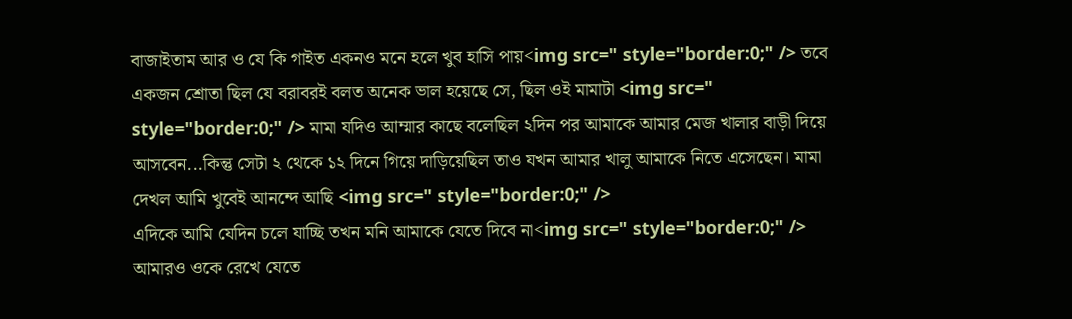বাজাইতাম আর ও যে কি গাইত একনও মনে হলে খুব হাসি পায়<img src=" style="border:0;" /> তবে একজন শ্রোতা ছিল যে বরাবরই বলত অনেক ভাল হয়েছে সে, ছিল ওই মামাটা <img src=" style="border:0;" /> মামা যদিও আম্মার কাছে বলেছিল ২দিন পর আমাকে আমার মেজ খালার বাড়ী দিয়ে আসবেন...কিন্তু সেটা ২ থেকে ১২ দিনে গিয়ে দাড়িয়েছিল তাও যখন আমার খালু আমাকে নিতে এসেছেন। মামা দেখল আমি খুবেই আনন্দে আছি <img src=" style="border:0;" />
এদিকে আমি যেদিন চলে যাচ্ছি তখন মনি আমাকে যেতে দিবে না<img src=" style="border:0;" /> আমারও ওকে রেখে যেতে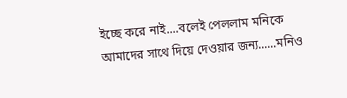ইচ্ছে করে নাই....বলেই পেললাম মনিকে আমাদের সাথে দিয়ে দেওয়ার জন্য......মনিও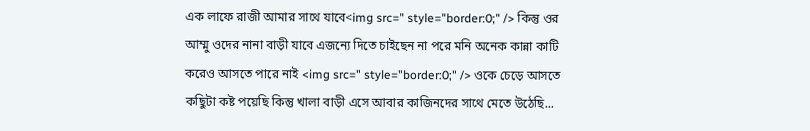এক লাফে রাজী আমার সাথে যাবে<img src=" style="border:0;" /> কিন্তু ওর আম্মু ওদের নানা বাড়ী যাবে এজন্যে দিতে চাইছেন না পরে মনি অনেক কান্না কাটি করেও আসতে পারে নাই <img src=" style="border:0;" /> ওকে চেড়ে আসতে কছিুটা কষ্ট পয়েছি কিন্তু খালা বাড়ী এসে আবার কাজিনদের সাথে মেতে উঠেছি...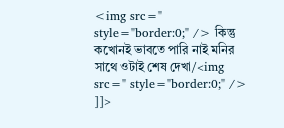<img src=" style="border:0;" /> কিন্তু কখোনই ভাবতে পারি নাই মনির সাথে ওটাই শেষ দেখা/<img src=" style="border:0;" /> ]]>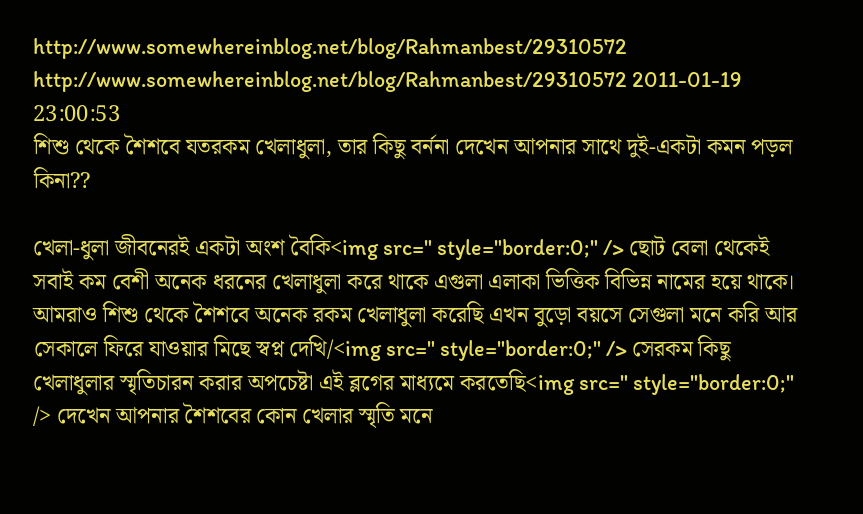http://www.somewhereinblog.net/blog/Rahmanbest/29310572 http://www.somewhereinblog.net/blog/Rahmanbest/29310572 2011-01-19 23:00:53
শিশু থেকে শৈশবে যতরকম খেলাধুলা, তার কিছু বর্ননা দেখেন আপনার সাথে দুই-একটা কমন পড়ল কিনা??

খেলা-ধুলা জীবনেরই একটা অংশ বৈকি<img src=" style="border:0;" /> ছোট বেলা থেকেই সবাই কম বেশী অনেক ধরনের খেলাধুলা করে থাকে এগুলা এলাকা ভিত্তিক বিভিন্ন নামের হয়ে থাকে। আমরাও শিশু থেকে শৈশবে অনেক রকম খেলাধুলা করেছি এখন বুড়ো বয়সে সেগুলা মনে করি আর সেকালে ফিরে যাওয়ার মিছে স্বপ্ন দেখি/<img src=" style="border:0;" /> সেরকম কিছু খেলাধুলার স্মৃতিচারন করার অপচেষ্টা এই ব্লগের মাধ্যমে করতেছি<img src=" style="border:0;" /> দেখেন আপনার শৈশবের কোন খেলার স্মৃতি মনে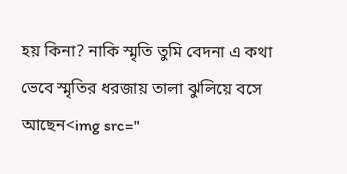হয় কিনা? নাকি স্মৃতি তুমি বেদনা এ কথা ভেবে স্মৃতির ধরজায় তালা ঝুলিয়ে বসে আছেন<img src="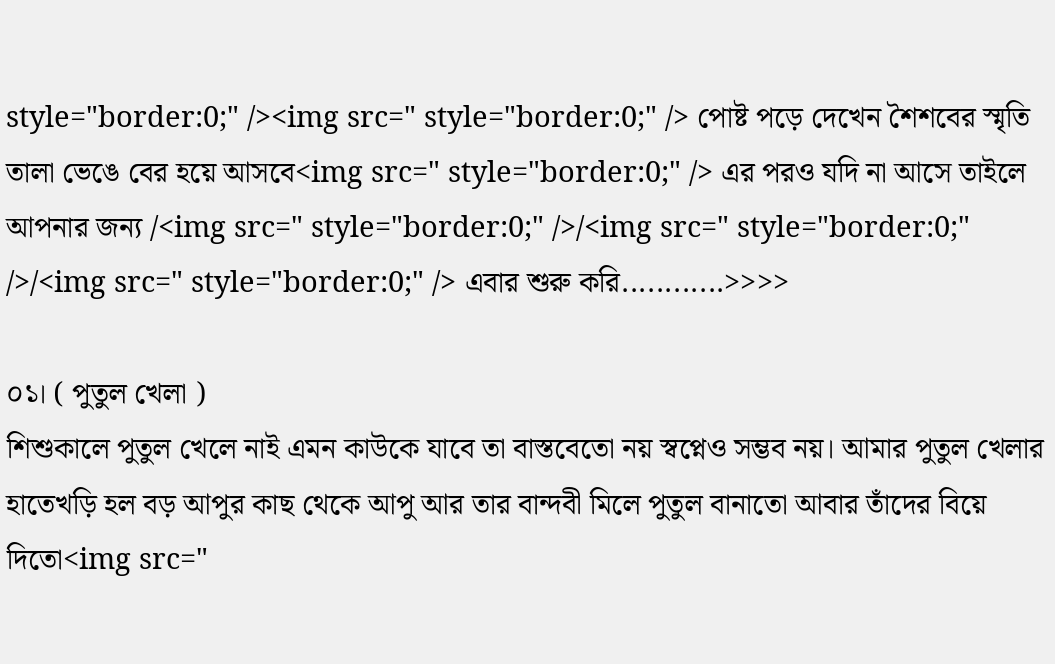style="border:0;" /><img src=" style="border:0;" /> পোষ্ট পড়ে দেখেন শৈশবের স্মৃতি তালা ভেঙে বের হয়ে আসবে<img src=" style="border:0;" /> এর পরও যদি না আসে তাইলে আপনার জন্য /<img src=" style="border:0;" />/<img src=" style="border:0;" />/<img src=" style="border:0;" /> এবার শুরু করি............>>>>

০১। ( পুতুল খেলা )
শিশুকালে পুতুল খেলে নাই এমন কাউকে যাবে তা বাস্তবেতো নয় স্বপ্নেও সম্ভব নয়। আমার পুতুল খেলার হাতেখড়ি হল বড় আপুর কাছ থেকে আপু আর তার বান্দবী মিলে পুতুল বানাতো আবার তাঁদের বিয়ে দিতো<img src="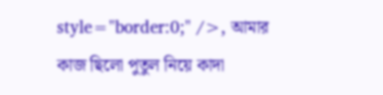style="border:0;" />, আমার কাজ ছিলো পুতুল নিয়ে কাদা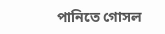পানিতে গোসল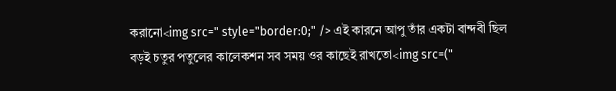করানো<img src=" style="border:0;" /> এই কারনে আপু তাঁর একটা বান্দবী ছিল বড়ই চতুর পতুলের কালেকশন সব সময় ওর কাছেই রাখতো<img src=("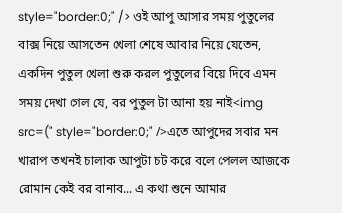style="border:0;" /> ওই আপু আসার সময় পুতুলের বাক্স নিয়ে আসতেন খেলা শেষে আবার নিয়ে যেতেন, একদিন পুতুল খেলা শুরু করল পুতুলের বিয়ে দিবে এমন সময় দেখা গেল যে, বর পুতুল টা আনা হয় নাই<img src=(" style="border:0;" />এতে আপুদের সবার মন খারাপ তখনই চালাক আপুটা চট করে বলে পেলল আজকে রোমান কেই বর বানাব... এ কথা শুনে আমার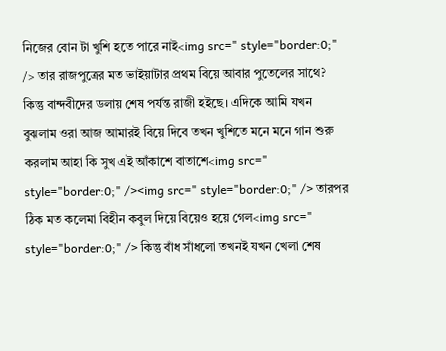নিজের বোন টা খুশি হতে পারে নাই<img src=" style="border:0;" /> তার রাজপুত্রের মত ভাইয়াটার প্রথম বিয়ে আবার পুতেলের সাথে? কিন্তু বান্দবীদের ডলায় শেষ পর্যন্ত রাজী হইছে। এদিকে আমি যখন বুঝলাম ওরা আজ আমারই বিয়ে দিবে তখন খুশিতে মনে মনে গান শুরু করলাম আহা কি সুখ এই আঁকাশে বাতাশে<img src=" style="border:0;" /><img src=" style="border:0;" /> তারপর ঠিক মত কলেমা বিহীন কবুল দিয়ে বিয়েও হয়ে গেল<img src=" style="border:0;" /> কিন্তু বাঁধ সাঁধলো তখনই যখন খেলা শেষ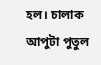হল। চালাক আপুটা পুতুল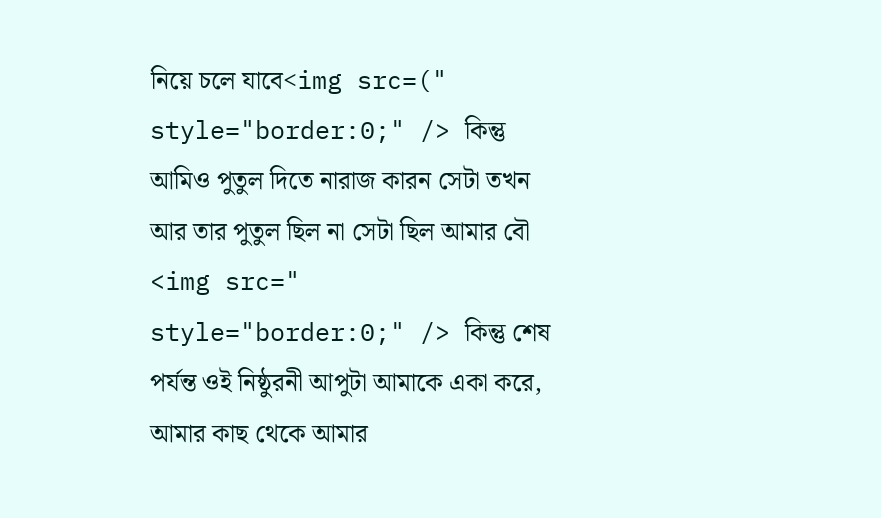নিয়ে চলে যাবে<img src=(" style="border:0;" /> কিন্তু আমিও পুতুল দিতে নারাজ কারন সেটা তখন আর তার পুতুল ছিল না সেটা ছিল আমার বৌ <img src=" style="border:0;" /> কিন্তু শেষ পর্যন্ত ওই নিষ্ঠুরনী আপুটা আমাকে একা করে, আমার কাছ থেকে আমার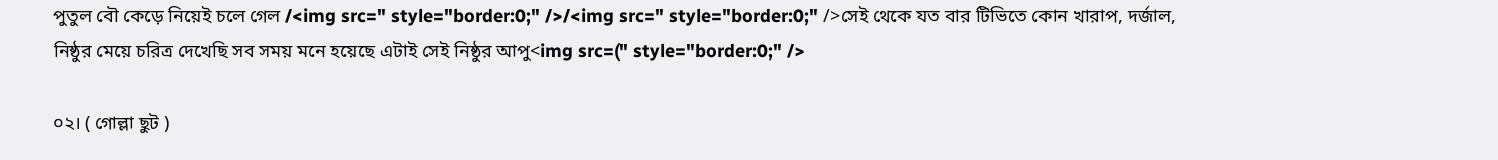পুতুল বৌ কেড়ে নিয়েই চলে গেল /<img src=" style="border:0;" />/<img src=" style="border:0;" />সেই থেকে যত বার টিভিতে কোন খারাপ, দর্জাল, নিষ্ঠুর মেয়ে চরিত্র দেখেছি সব সময় মনে হয়েছে এটাই সেই নিষ্ঠুর আপু<img src=(" style="border:0;" />

০২। ( গোল্লা ছুট )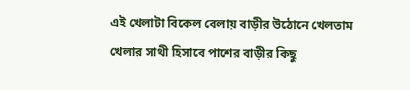এই খেলাটা বিকেল বেলায় বাড়ীর উঠোনে খেলতাম খেলার সাথী হিসাবে পাশের বাড়ীর কিছু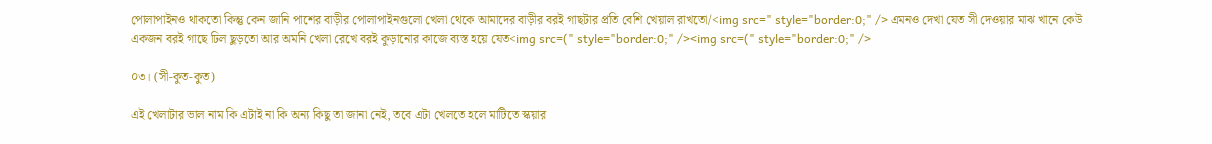পোলাপাইনও থাকতো কিন্তু কেন জানি পাশের বাড়ীর পোলাপাইনগুলো খেলা থেকে আমাদের বাড়ীর বরই গাছটার প্রতি বেশি খেয়াল রাখতো/<img src=" style="border:0;" /> এমনও দেখা যেত সী দেওয়ার মাঝ খানে কেউ একজন বরই গাছে ঢিল ছুড়তো আর অমনি খেলা রেখে বরই কুড়ানোর কাজে ব্যস্ত হয়ে যেত<img src=(" style="border:0;" /><img src=(" style="border:0;" />

০৩। (সী-কুত-কুত)

এই খেলাটার ভাল নাম কি এটাই না কি অন্য কিছু তা জানা নেই, তবে এটা খেলতে হলে মাটিতে স্কয়ার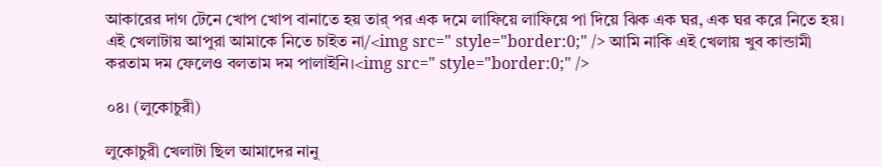আকারের দাগ টেনে খোপ খোপ বানাতে হয় তার্ পর এক দমে লাফিয়ে লাফিয়ে পা দিয়ে ঝিক এক ঘর, এক ঘর করে নিতে হয়। এই খেলাটায় আপুরা আমাকে নিতে চাইত না/<img src=" style="border:0;" /> আমি নাকি এই খেলায় খুব কান্ডামী করতাম দম ফেলেও বলতাম দম পালাইনি।<img src=" style="border:0;" />

০৪। (লুকোচুরী)

লুকোচুরী খেলাটা ছিল আমাদের নানু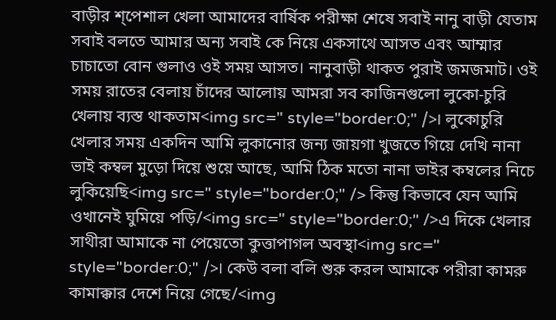বাড়ীর শ্পেশাল খেলা আমাদের বার্ষিক পরীক্ষা শেষে সবাই নানু বাড়ী যেতাম সবাই বলতে আমার অন্য সবাই কে নিয়ে একসাথে আসত এবং আম্মার চাচাতো বোন গুলাও ওই সময় আসত। নানুবাড়ী থাকত পুরাই জমজমাট। ওই সময় রাতের বেলায় চাঁদের আলোয় আমরা সব কাজিনগুলো লুকো-চুরি খেলায় ব্যস্ত থাকতাম<img src=" style="border:0;" />। লুকোচুরি খেলার সময় একদিন আমি লুকানোর জন্য জায়গা খুজতে গিয়ে দেখি নানা ভাই কম্বল মুড়ো দিয়ে শুয়ে আছে, আমি ঠিক মতো নানা ভাইর কম্বলের নিচে লুকিয়েছি<img src=" style="border:0;" /> কিন্তু কিভাবে যেন আমি ওখানেই ঘুমিয়ে পড়ি/<img src=" style="border:0;" />এ দিকে খেলার সাথীরা আমাকে না পেয়েতো কুত্তাপাগল অবস্থা<img src=" style="border:0;" />। কেউ বলা বলি শুরু করল আমাকে পরীরা কামরু কামাক্কার দেশে নিয়ে গেছে/<img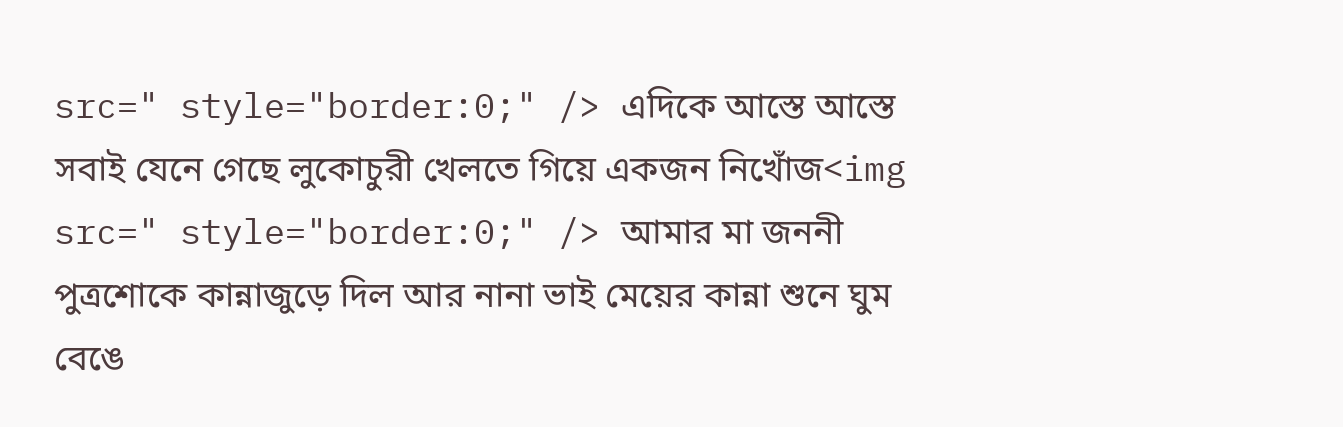src=" style="border:0;" /> এদিকে আস্তে আস্তে সবাই যেনে গেছে লুকোচুরী খেলতে গিয়ে একজন নিখোঁজ<img src=" style="border:0;" /> আমার মা জননী পুত্রশোকে কান্নাজুড়ে দিল আর নানা ভাই মেয়ের কান্না শুনে ঘুম বেঙে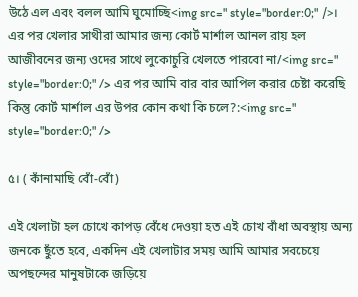উঠে এল এবং বলল আমি ঘুমোচ্ছি<img src=" style="border:0;" />। এর পর খেলার সাথীরা আমার জন্য কোর্ট মার্শাল আনল রায় হল আজীবনের জন্য ওদের সাথে লুকোচুরি খেলতে পারবো না/<img src=" style="border:0;" /> এর পর আমি বার বার আপিল করার চেষ্টা করেছি কিন্তু কোর্ট মার্শাল এর উপর কোন কথা কি চলে?:<img src=" style="border:0;" />

৫। ( কাঁনামাছি বোঁ-বোঁ)

এই খেলাটা হল চোখে কাপড় বেঁধে দেওয়া হত এই চোখ বাঁধা অবস্থায় অন্য জনকে ছুঁতে হবে, একদিন এই খেলাটার সময় আমি আমার সবচেয়ে অপছন্দের মানুষটাকে জড়িয়ে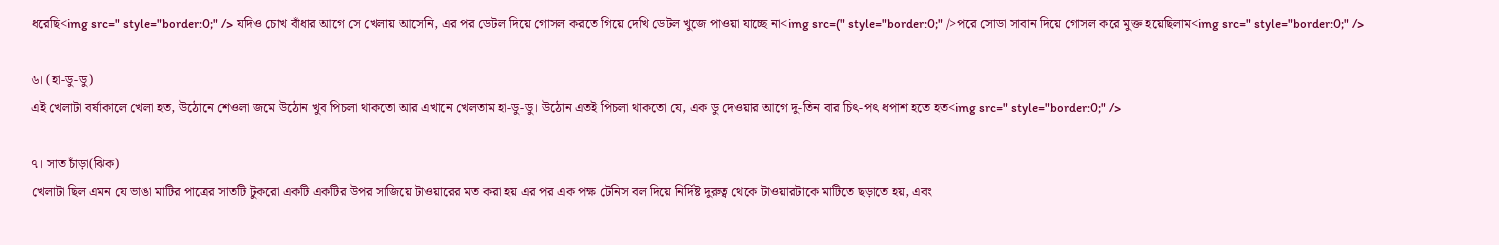ধরেছি<img src=" style="border:0;" /> যদিও চোখ বাঁধার আগে সে খেলায় আসেনি, এর পর ডেটল দিয়ে গোসল করতে গিয়ে দেখি ডেটল খুজে পাওয়া যাচ্ছে না<img src=(" style="border:0;" />পরে সোডা সাবান দিয়ে গোসল করে মুক্ত হয়েছিলাম<img src=" style="border:0;" />

৬। (হা-ডু-ডু)
এই খেলাটা বর্ষাকালে খেলা হত, উঠোনে শেওলা জমে উঠোন খুব পিচলা থাকতো আর এখানে খেলতাম হা-ডু-ডু। উঠোন এতই পিচলা থাকতো যে, এক ডু দেওয়ার আগে দু-তিন বার চিৎ-পৎ ধপাশ হতে হত<img src=" style="border:0;" />

৭। সাত চাঁড়া(ঝিক)
খেলাটা ছিল এমন যে ভাঙা মাটির পাত্রের সাতটি টুকরো একটি একটির উপর সাজিয়ে টাওয়ারের মত করা হয় এর পর এক পক্ষ টেনিস বল দিয়ে নির্দিষ্ট দুরুত্ব থেকে টাওয়ারটাকে মাটিতে ছড়াতে হয়, এবং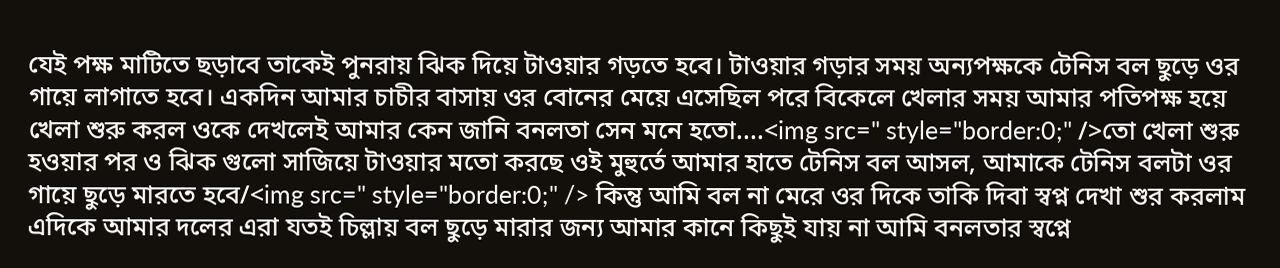যেই পক্ষ মাটিতে ছড়াবে তাকেই পুনরায় ঝিক দিয়ে টাওয়ার গড়তে হবে। টাওয়ার গড়ার সময় অন্যপক্ষকে টেনিস বল ছুড়ে ওর গায়ে লাগাতে হবে। একদিন আমার চাচীর বাসায় ওর বোনের মেয়ে এসেছিল পরে বিকেলে খেলার সময় আমার পতিপক্ষ হয়ে খেলা শুরু করল ওকে দেখলেই আমার কেন জানি বনলতা সেন মনে হতো....<img src=" style="border:0;" />তো খেলা শুরু হওয়ার পর ও ঝিক গুলো সাজিয়ে টাওয়ার মতো করছে ওই মুহুর্তে আমার হাতে টেনিস বল আসল, আমাকে টেনিস বলটা ওর গায়ে ছুড়ে মারতে হবে/<img src=" style="border:0;" /> কিন্তু আমি বল না মেরে ওর দিকে তাকি দিবা স্বপ্ন দেখা শুর করলাম এদিকে আমার দলের এরা যতই চিল্লায় বল ছুড়ে মারার জন্য আমার কানে কিছুই যায় না আমি বনলতার স্বপ্নে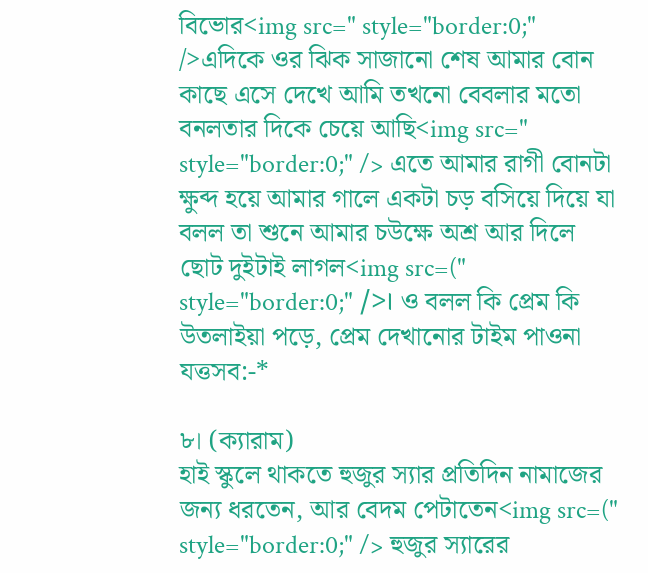বিভোর<img src=" style="border:0;" />এদিকে ওর ঝিক সাজানো শেষ আমার বোন কাছে এসে দেখে আমি তখনো বেবলার মতো বনলতার দিকে চেয়ে আছি<img src=" style="border:0;" /> এতে আমার রাগী বোনটা ক্ষুব্দ হয়ে আমার গালে একটা চড় বসিয়ে দিয়ে যা বলল তা শুনে আমার চউক্ষে অশ্র আর দিলে ছোট দুইটাই লাগল<img src=(" style="border:0;" />। ও বলল কি প্রেম কি উতলাইয়া পড়ে, প্রেম দেখানোর টাইম পাওনা যত্তসব:-*

৮। (ক্যারাম)
হাই স্কুলে থাকতে হুজুর স্যার প্রতিদিন নামাজের জন্য ধরতেন, আর বেদম পেটাতেন<img src=(" style="border:0;" /> হুজুর স্যারের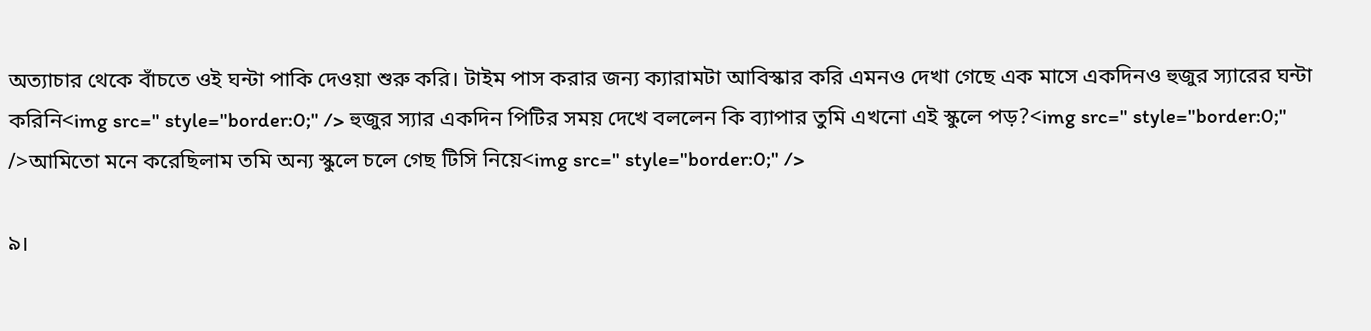অত্যাচার থেকে বাঁচতে ওই ঘন্টা পাকি দেওয়া শুরু করি। টাইম পাস করার জন্য ক্যারামটা আবিস্কার করি এমনও দেখা গেছে এক মাসে একদিনও হুজুর স্যারের ঘন্টা করিনি<img src=" style="border:0;" /> হুজুর স্যার একদিন পিটির সময় দেখে বললেন কি ব্যাপার তুমি এখনো এই স্কুলে পড়?<img src=" style="border:0;" />আমিতো মনে করেছিলাম তমি অন্য স্কুলে চলে গেছ টিসি নিয়ে<img src=" style="border:0;" />

৯।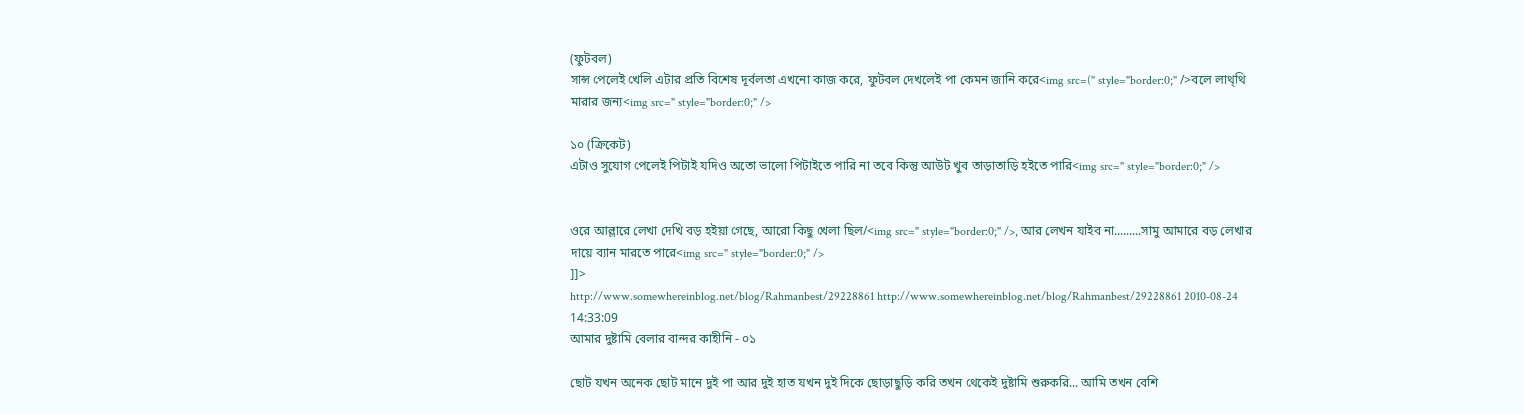(ফুটবল)
সান্স পেলেই খেলি এটার প্রতি বিশেষ দূর্বলতা এখনো কাজ করে, ফুটবল দেখলেই পা কেমন জানি করে<img src=(" style="border:0;" />বলে লাথ্থি মারার জন্য<img src=" style="border:0;" />

১০ (ক্রিকেট)
এটাও সুযোগ পেলেই পিটাই যদিও অতো ভালো পিটাইতে পারি না তবে কিন্তু আউট খুব তাড়াতাড়ি হইতে পারি<img src=" style="border:0;" />


ওরে আল্লারে লেখা দেখি বড় হইয়া গেছে, আরো কিছু খেলা ছিল/<img src=" style="border:0;" />, আর লেখন যাইব না.........সামু আমারে বড় লেখার দায়ে ব্যান মারতে পারে<img src=" style="border:0;" />
]]>
http://www.somewhereinblog.net/blog/Rahmanbest/29228861 http://www.somewhereinblog.net/blog/Rahmanbest/29228861 2010-08-24 14:33:09
আমার দুষ্টামি বেলার বান্দর কাহীনি - ০১

ছোট যখন অনেক ছোট মানে দুই পা আর দুই হাত যখন দুই দিকে ছোড়াছুড়ি করি তখন থেকেই দুষ্টামি শুরুকরি... আমি তখন বেশি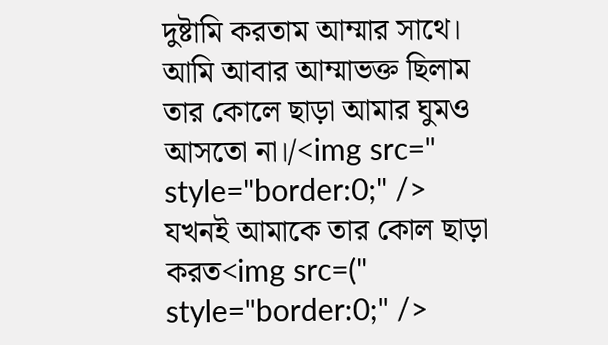দুষ্টামি করতাম আম্মার সাথে। আমি আবার আম্মাভক্ত ছিলাম তার কোলে ছাড়া আমার ঘুমও আসতো না।/<img src=" style="border:0;" /> যখনই আমাকে তার কোল ছাড়া করত<img src=(" style="border:0;" />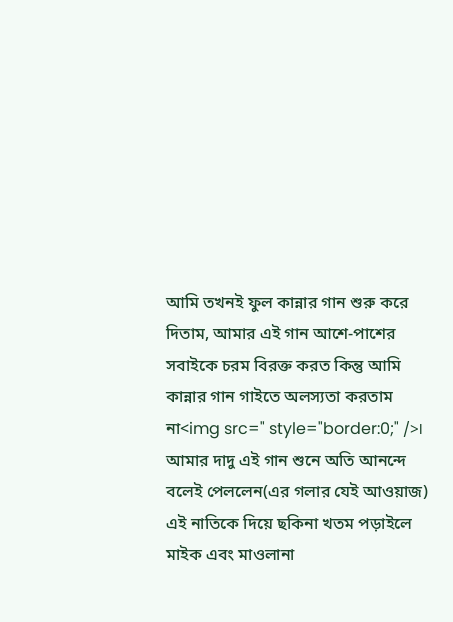আমি তখনই ফুল কান্নার গান শুরু করে দিতাম, আমার এই গান আশে-পাশের সবাইকে চরম বিরক্ত করত কিন্তু আমি কান্নার গান গাইতে অলস্যতা করতাম না<img src=" style="border:0;" />। আমার দাদু এই গান শুনে অতি আনন্দে বলেই পেললেন(এর গলার যেই আওয়াজ) এই নাতিকে দিয়ে ছকিনা খতম পড়াইলে মাইক এবং মাওলানা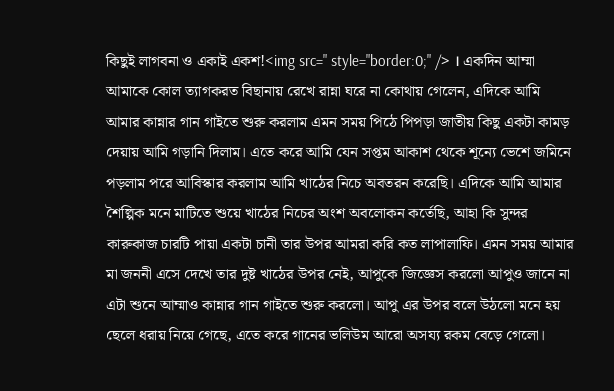কিছুই লাগবনা ও একাই একশ!<img src=" style="border:0;" /> । একদিন আম্মা আমাকে কোল ত্যাগকরত বিছানায় রেখে রান্না ঘরে না কোথায় গেলেন, এদিকে আমি আমার কান্নার গান গাইতে শুরু করলাম এমন সময় পিঠে পিপড়া জাতীয় কিছু একটা কামড় দেয়ায় আমি গড়ানি দিলাম। এতে করে আমি যেন সপ্তম আকাশ থেকে শূন্যে ভেশে জমিনে পড়লাম পরে আবিস্কার করলাম আমি খাঠের নিচে অবতরন করেছি। এদিকে আমি আমার শৈল্পিক মনে মাটিতে শুয়ে খাঠের নিচের অংশ অবলোকন কর্তেছি, আহা কি সুন্দর কারুকাজ চারটি পায়া একটা চানী তার উপর আমরা করি কত লাপালাফি। এমন সময় আমার মা জননী এসে দেখে তার দুষ্ট খাঠের উপর নেই, আপুকে জিজ্ঞেস করলো আপুও জানে না এটা শুনে আম্মাও কান্নার গান গাইতে শুরু করলো। আপু এর উপর বলে উঠলো মনে হয় ছেলে ধরায় নিয়ে গেছে, এতে করে গানের ভলিউম আরো অসয্য রকম বেড়ে গেলো।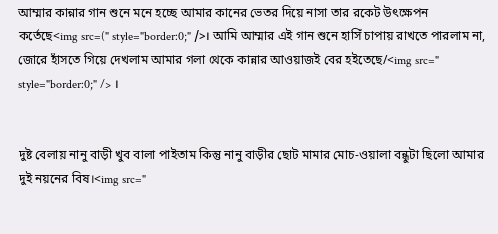আম্মার কান্নার গান শুনে মনে হচ্ছে আমার কানের ভেতর দিয়ে নাসা তার রকেট উৎক্ষেপন কর্তেছে<img src=(" style="border:0;" />। আমি আম্মার এই গান শুনে হাসিঁ চাপায় রাখতে পারলাম না, জোরে হাঁসতে গিয়ে দেখলাম আমার গলা থেকে কান্নার আওয়াজই বের হইতেছে/<img src=" style="border:0;" /> ।


দুষ্ট বেলায় নানু বাড়ী খুব বালা পাইতাম কিন্তু নানু বাড়ীর ছোট মামার মোচ-ওয়ালা বন্ধুটা ছিলো আমার দুই নয়নের বিষ।<img src="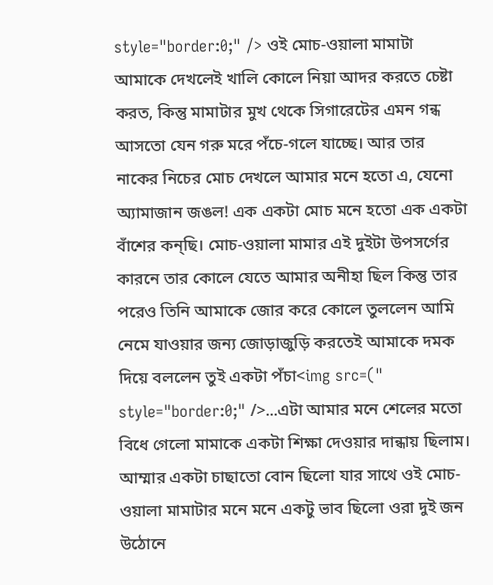style="border:0;" /> ওই মোচ-ওয়ালা মামাটা আমাকে দেখলেই খালি কোলে নিয়া আদর করতে চেষ্টা করত, কিন্তু মামাটার মুখ থেকে সিগারেটের এমন গন্ধ আসতো যেন গরু মরে পঁচে-গলে যাচ্ছে। আর তার নাকের নিচের মোচ দেখলে আমার মনে হতো এ, যেনো অ্যামাজান জঙল! এক একটা মোচ মনে হতো এক একটা বাঁশের কন্ছি। মোচ-ওয়ালা মামার এই দুইটা উপসর্গের কারনে তার কোলে যেতে আমার অনীহা ছিল কিন্তু তার পরেও তিনি আমাকে জোর করে কোলে তুললেন আমি নেমে যাওয়ার জন্য জোড়াজুড়ি করতেই আমাকে দমক দিয়ে বললেন তুই একটা পঁচা<img src=(" style="border:0;" />...এটা আমার মনে শেলের মতো বিধে গেলো মামাকে একটা শিক্ষা দেওয়ার দান্ধায় ছিলাম। আম্মার একটা চাছাতো বোন ছিলো যার সাথে ওই মোচ-ওয়ালা মামাটার মনে মনে একটু ভাব ছিলো ওরা দুই জন উঠোনে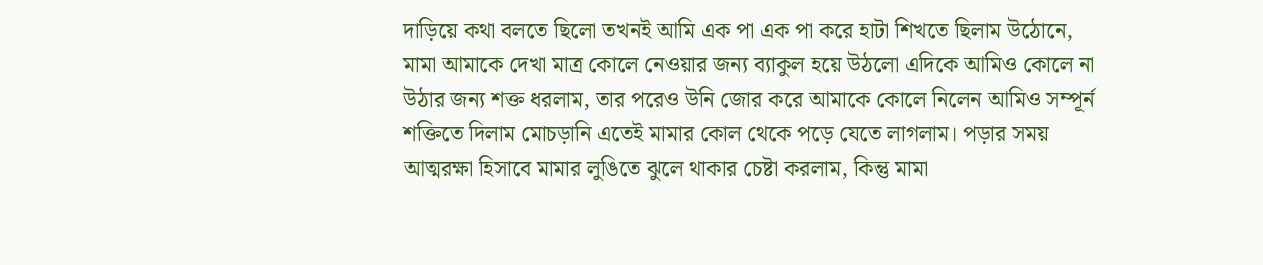দাড়িয়ে কথা বলতে ছিলো তখনই আমি এক পা এক পা করে হাটা শিখতে ছিলাম উঠোনে, মামা আমাকে দেখা মাত্র কোলে নেওয়ার জন্য ব্যাকুল হয়ে উঠলো এদিকে আমিও কোলে না উঠার জন্য শক্ত ধরলাম, তার পরেও উনি জোর করে আমাকে কোলে নিলেন আমিও সম্পূর্ন শক্তিতে দিলাম মোচড়ানি এতেই মামার কোল থেকে পড়ে যেতে লাগলাম। পড়ার সময় আত্মরক্ষা হিসাবে মামার লুঙিতে ঝুলে থাকার চেষ্টা করলাম, কিন্তু মামা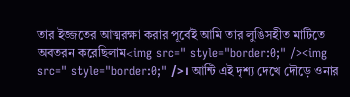তার ইজ্জতের আত্মরক্ষা করার পূর্বেই আমি তার লুঙিসহীত মাটিতে অবতরন করেছিলাম<img src=" style="border:0;" /><img src=" style="border:0;" />। আন্টি এই দৃশ্য দেখে দৌড়ে ওনার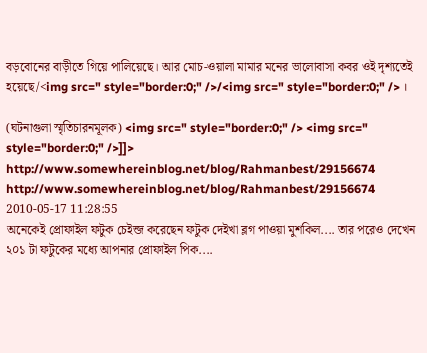বড়বোনের বাড়ীতে গিয়ে পালিয়েছে। আর মোচ-ওয়ালা মামার মনের ভালোবাসা কবর ওই দৃশ্যতেই হয়েছে/<img src=" style="border:0;" />/<img src=" style="border:0;" /> ।

(ঘটনাগুলা স্মৃতিচারনমূলক) <img src=" style="border:0;" /> <img src=" style="border:0;" />]]>
http://www.somewhereinblog.net/blog/Rahmanbest/29156674 http://www.somewhereinblog.net/blog/Rahmanbest/29156674 2010-05-17 11:28:55
অনেকেই প্রোফাইল ফটুক চেইন্জ করেছেন ফটুক দেইখা ব্লগ পাওয়া মুশকিল.... তার পরেও দেখেন ২০১ টা ফটুকের মধ্যে আপনার প্রোফাইল পিক....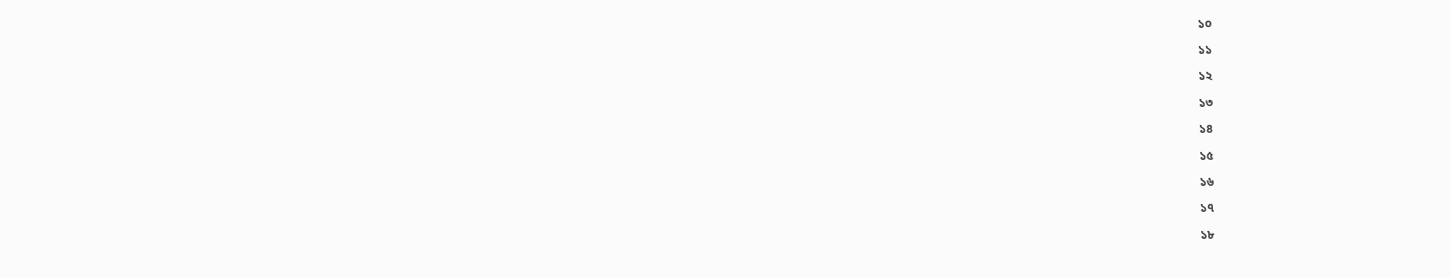১০

১১

১২

১৩

১৪

১৫

১৬

১৭

১৮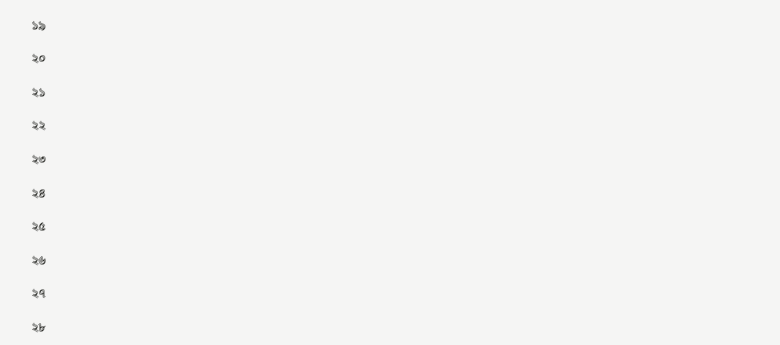১৯

২০

২১

২২

২৩

২৪

২৫

২৬

২৭

২৮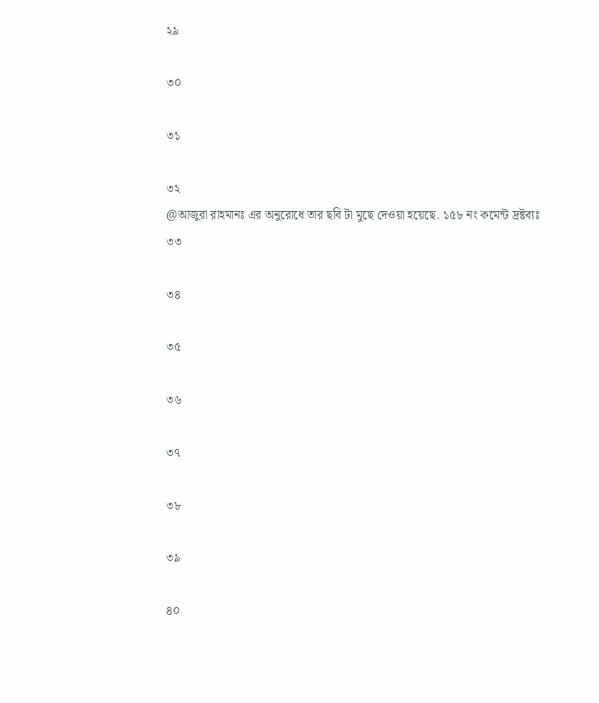২৯

৩০

৩১

৩২
@আজুরা রাহমানঃ এর অনুরোধে তার ছবি টা মুছে দেওয়া হয়েছে. ১৫৮ নং কমেন্ট দ্রষ্টব্যঃ
৩৩

৩৪

৩৫

৩৬

৩৭

৩৮

৩৯

৪০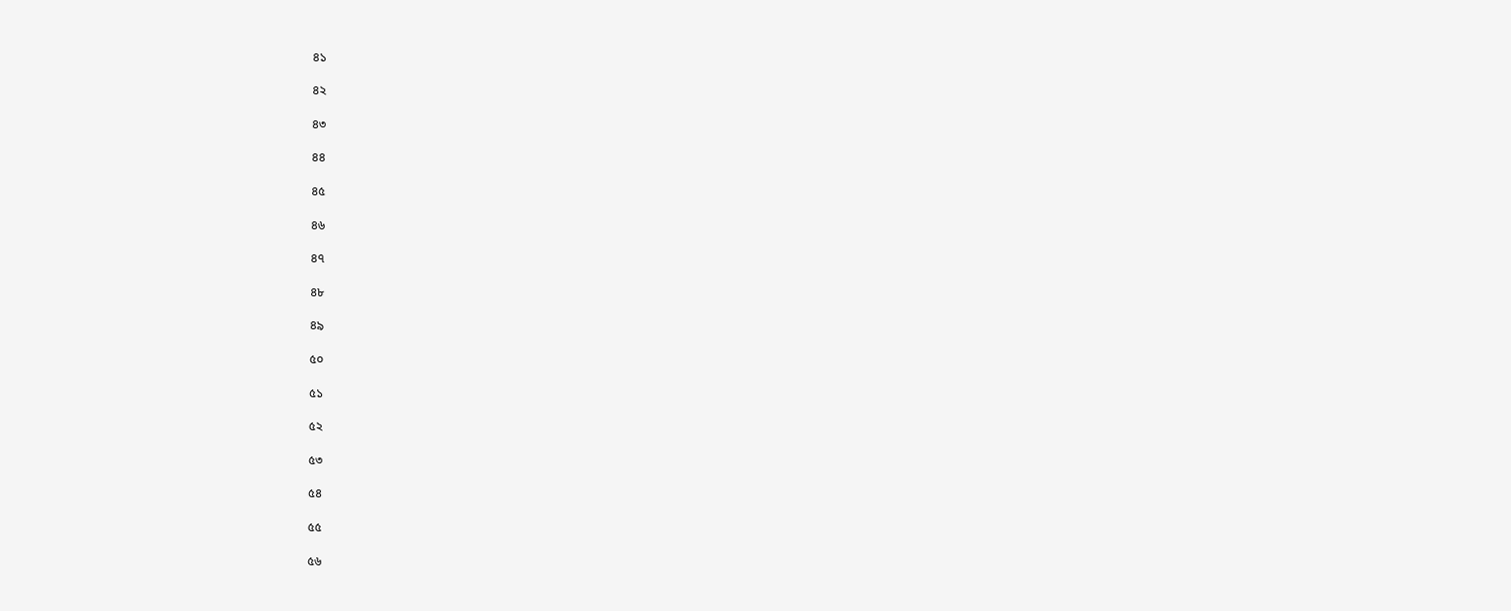৪১

৪২

৪৩

৪৪

৪৫

৪৬

৪৭

৪৮

৪৯

৫০

৫১

৫২

৫৩

৫৪

৫৫

৫৬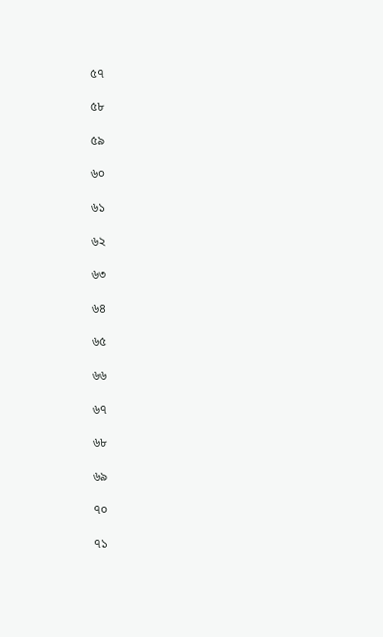৫৭

৫৮

৫৯

৬০

৬১

৬২

৬৩

৬৪

৬৫

৬৬

৬৭

৬৮

৬৯

৭০

৭১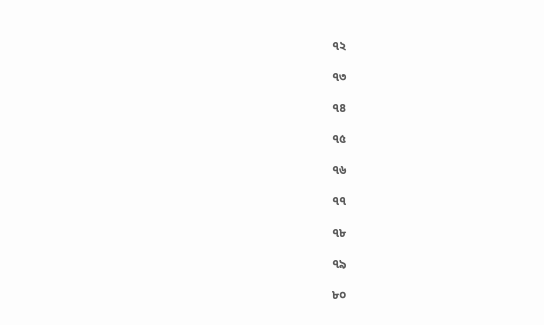৭২

৭৩

৭৪

৭৫

৭৬

৭৭

৭৮

৭৯

৮০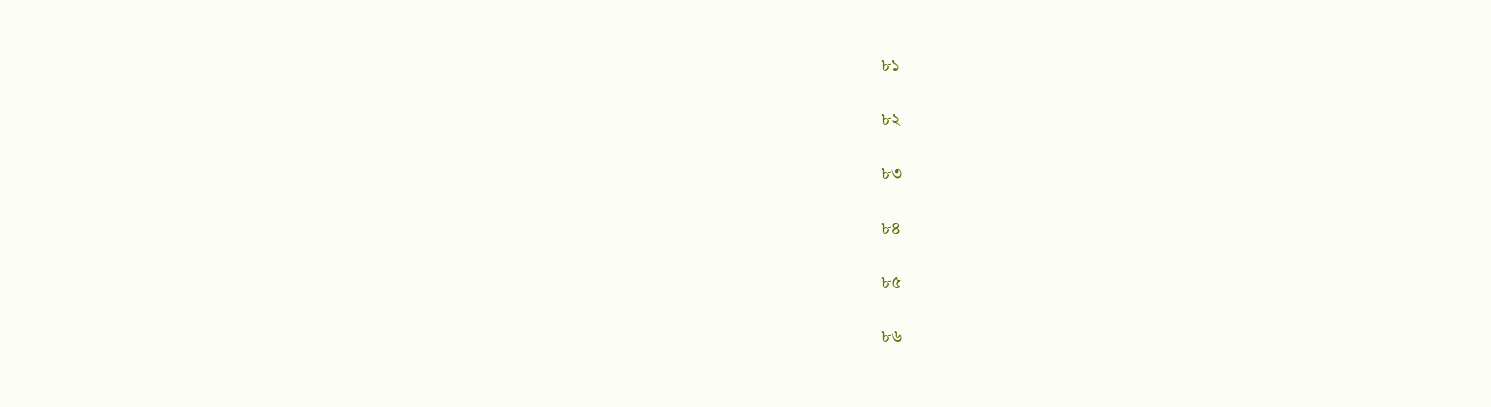৮১

৮২

৮৩

৮৪

৮৫

৮৬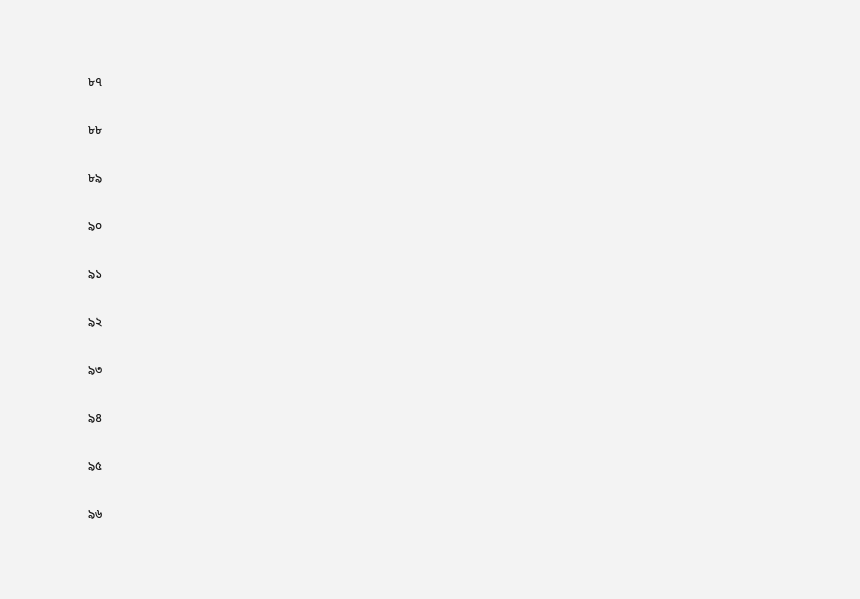৮৭

৮৮

৮৯

৯০

৯১

৯২

৯৩

৯৪

৯৫

৯৬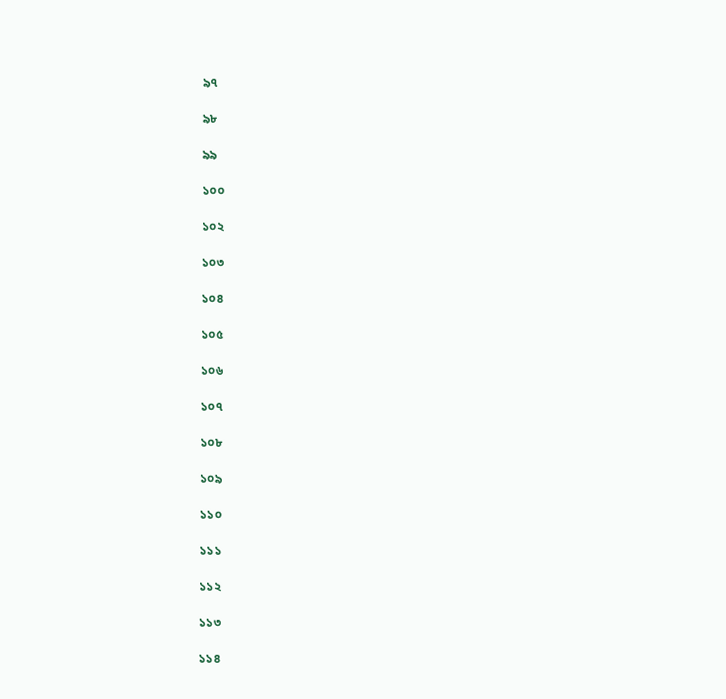৯৭

৯৮

৯৯

১০০

১০২

১০৩

১০৪

১০৫

১০৬

১০৭

১০৮

১০৯

১১০

১১১

১১২

১১৩

১১৪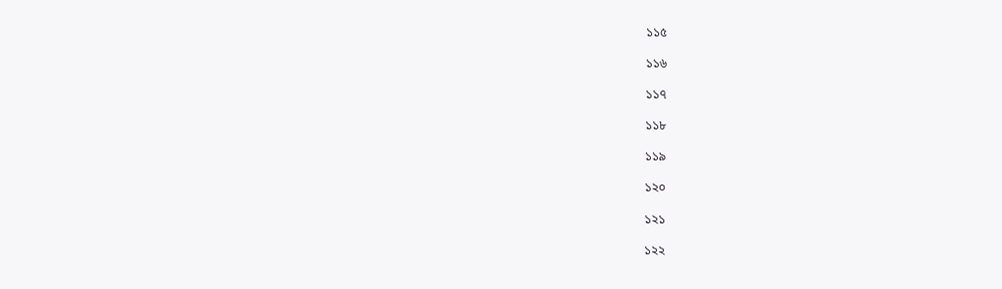১১৫

১১৬

১১৭

১১৮

১১৯

১২০

১২১

১২২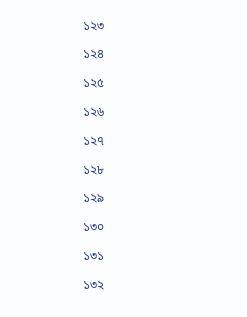১২৩

১২৪

১২৫

১২৬

১২৭

১২৮

১২৯

১৩০

১৩১

১৩২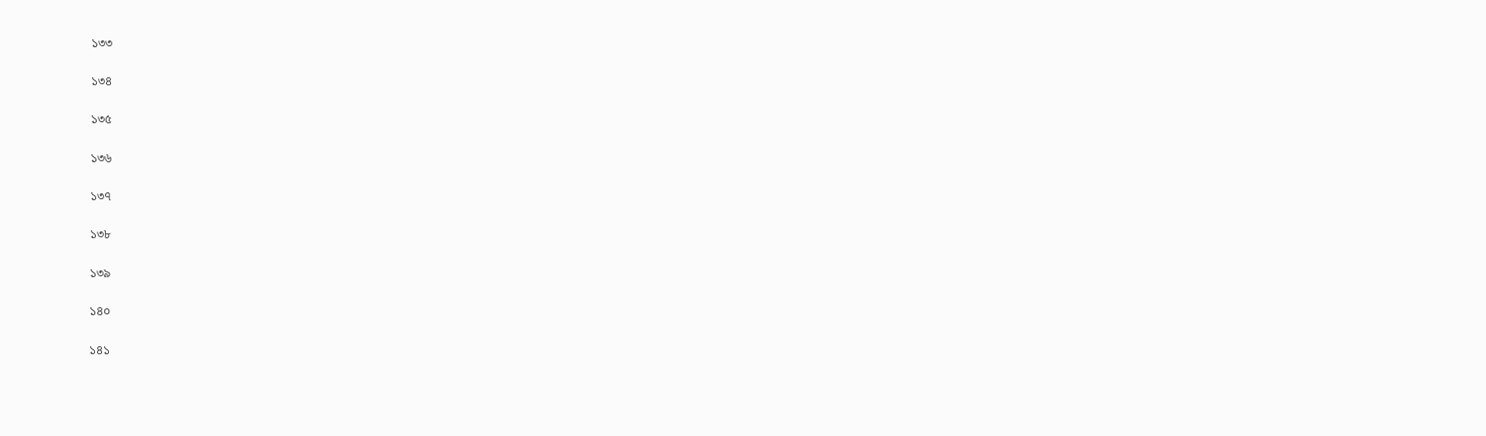১৩৩

১৩৪

১৩৫

১৩৬

১৩৭

১৩৮

১৩৯

১৪০

১৪১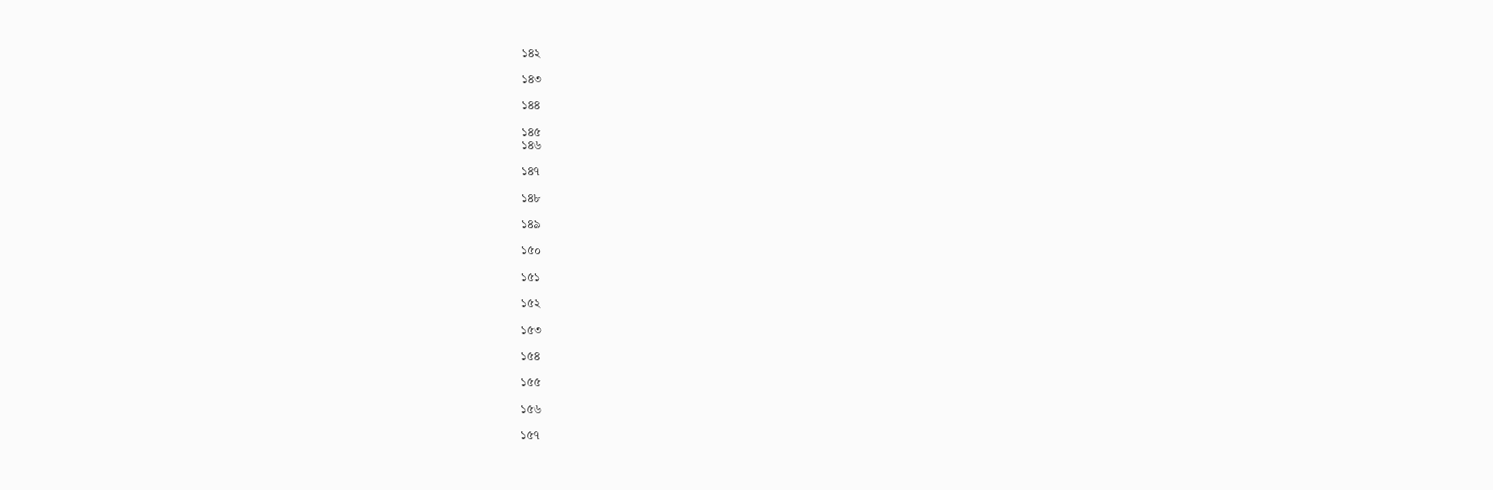১৪২

১৪৩

১৪৪

১৪৫
১৪৬

১৪৭

১৪৮

১৪৯

১৫০

১৫১

১৫২

১৫৩

১৫৪

১৫৫

১৫৬

১৫৭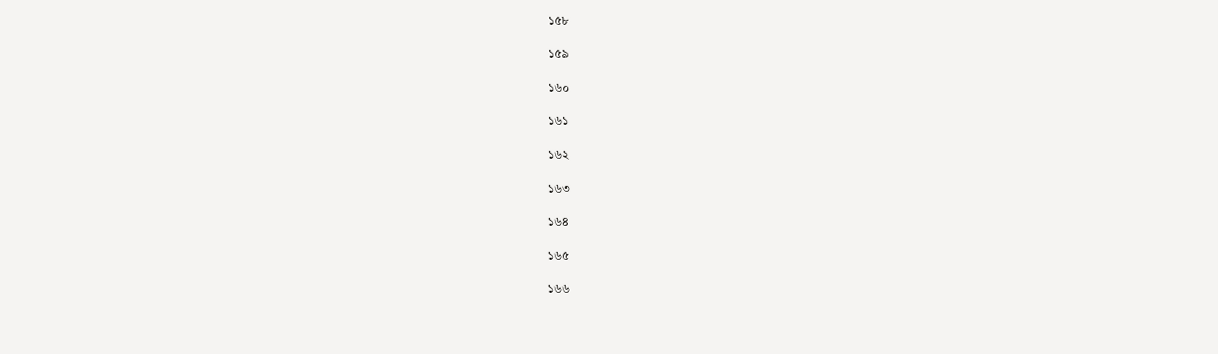১৫৮

১৫৯

১৬০

১৬১

১৬২

১৬৩

১৬৪

১৬৫

১৬৬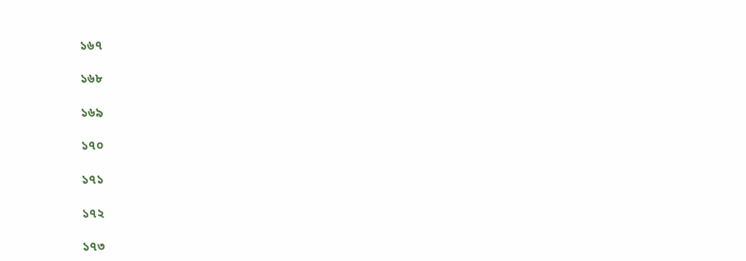১৬৭

১৬৮

১৬৯

১৭০

১৭১

১৭২

১৭৩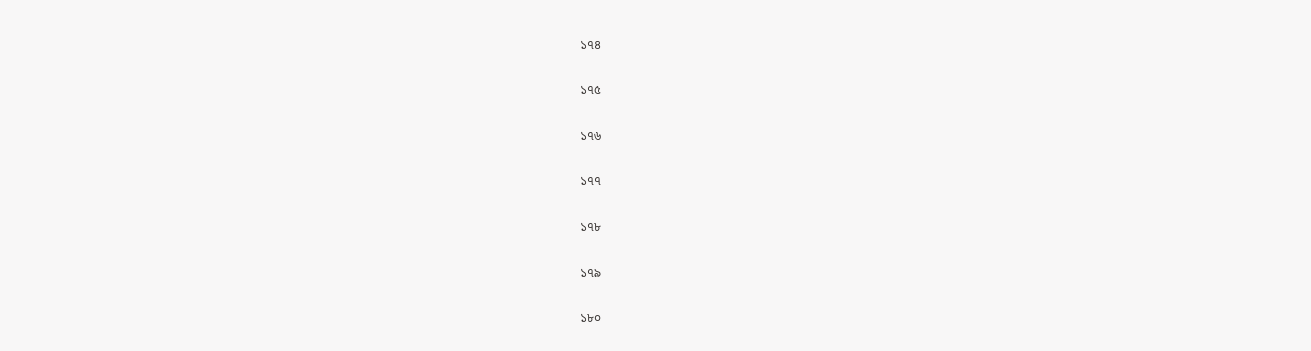১৭৪

১৭৫

১৭৬

১৭৭

১৭৮

১৭৯

১৮০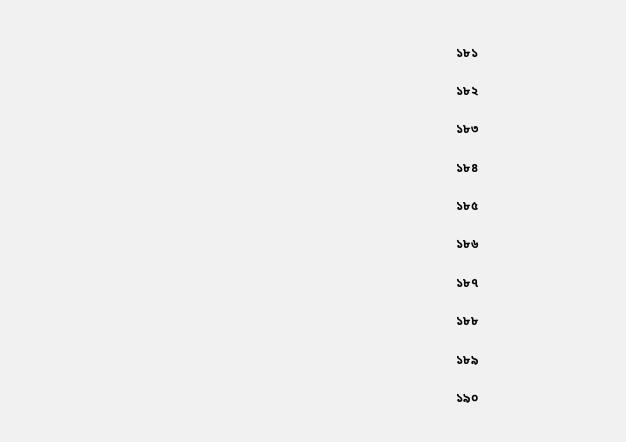১৮১

১৮২

১৮৩

১৮৪

১৮৫

১৮৬

১৮৭

১৮৮

১৮৯

১৯০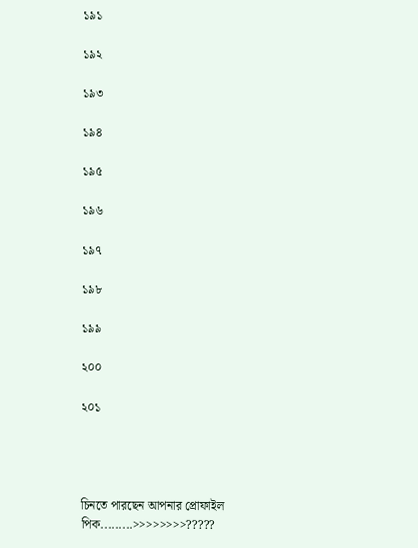১৯১

১৯২

১৯৩

১৯৪

১৯৫

১৯৬

১৯৭

১৯৮

১৯৯

২০০

২০১




চিনতে পারছেন আপনার প্রোফাইল পিক.........>>>>>>>>?????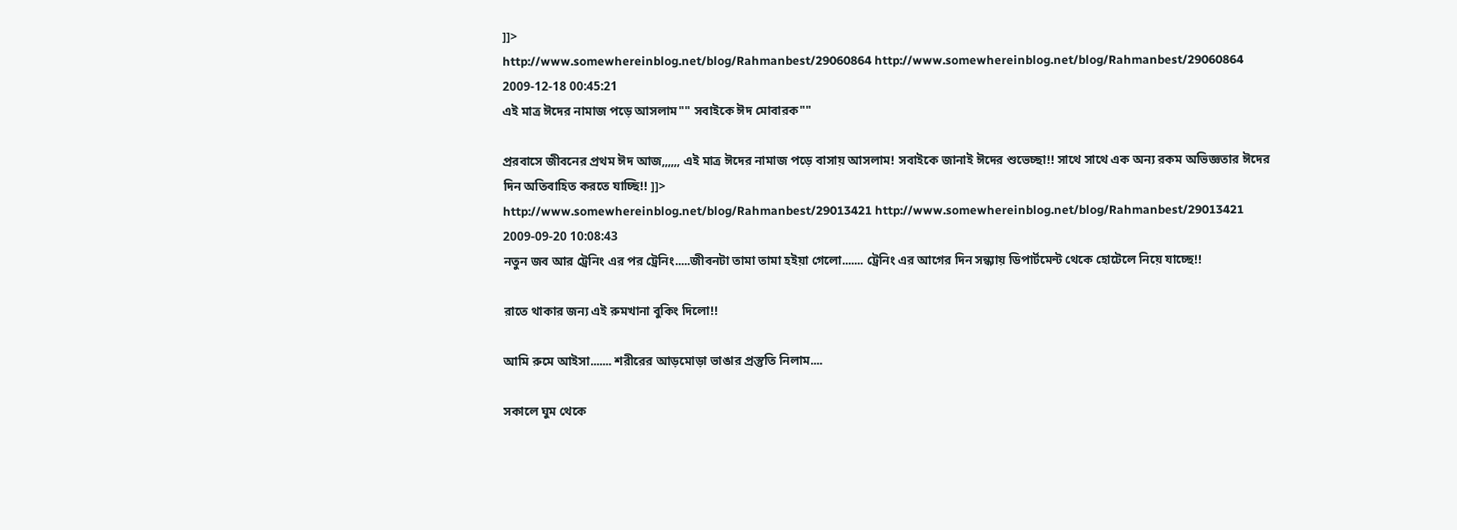]]>
http://www.somewhereinblog.net/blog/Rahmanbest/29060864 http://www.somewhereinblog.net/blog/Rahmanbest/29060864 2009-12-18 00:45:21
এই মাত্র ঈদের নামাজ পড়ে আসলাম"" সবাইকে ঈদ মোবারক""

প্ররবাসে জীবনের প্রথম ঈদ আজ,,,,,, এই মাত্র ঈদের নামাজ পড়ে বাসায় আসলাম! সবাইকে জানাই ঈদের শুভেচ্ছা!! সাথে সাথে এক অন্য রকম অভিজ্ঞতার ঈদের দিন অতিবাহিত করতে যাচ্ছি!! ]]>
http://www.somewhereinblog.net/blog/Rahmanbest/29013421 http://www.somewhereinblog.net/blog/Rahmanbest/29013421 2009-09-20 10:08:43
নতুন জব আর ট্রেনিং এর পর ট্রেনিং.....জীবনটা তামা তামা হইয়া গেলো....... ট্রেনিং এর আগের দিন সন্ধ্যায় ডিপার্টমেন্ট থেকে হোটেলে নিয়ে যাচ্ছে!!

রাতে থাকার জন্য এই রুমখানা বুকিং দিলো!!

আমি রুমে আইসা....... শরীরের আড়মোড়া ভাঙার প্রস্তুতি নিলাম....

সকালে ঘুম থেকে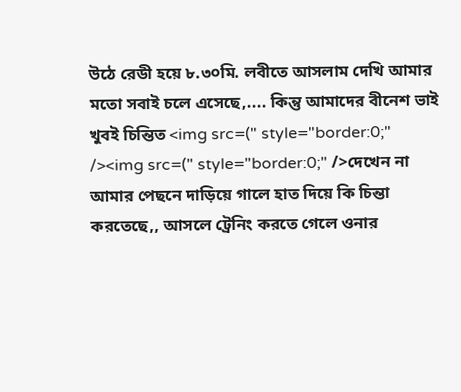উঠে রেডী হয়ে ৮.৩০মি. লবীতে আসলাম দেখি আমার মতো সবাই চলে এসেছে,.... কিন্তু আমাদের বীনেশ ভাই খুবই চিন্তিত <img src=(" style="border:0;" /><img src=(" style="border:0;" />দেখেন না আমার পেছনে দাড়িয়ে গালে হাত দিয়ে কি চিন্তা করতেছে,, আসলে ট্রেনিং করতে গেলে ওনার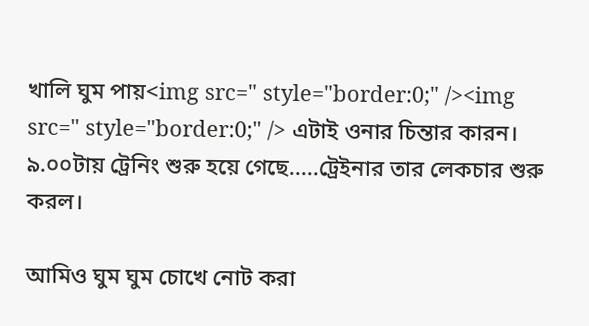খালি ঘুম পায়<img src=" style="border:0;" /><img src=" style="border:0;" /> এটাই ওনার চিন্তার কারন।
৯.০০টায় ট্রেনিং শুরু হয়ে গেছে.....ট্রেইনার তার লেকচার শুরু করল।

আমিও ঘুম ঘুম চোখে নোট করা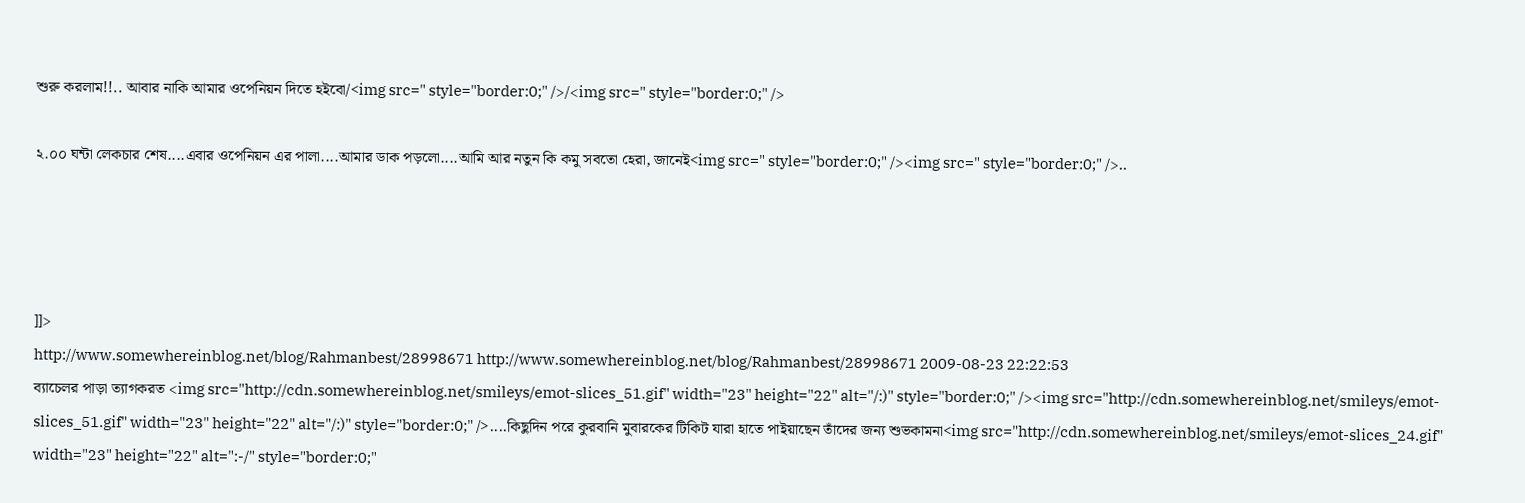শুরু করলাম!!.. আবার নাকি আমার ওপেনিয়ন দিতে হইবো/<img src=" style="border:0;" />/<img src=" style="border:0;" />

২.০০ ঘন্টা লেকচার শেষ....এবার ওপেনিয়ন এর পালা....আমার ডাক পড়লো....আমি আর নতুন কি কমু সবতো হেরা, জানেই<img src=" style="border:0;" /><img src=" style="border:0;" />..




]]>
http://www.somewhereinblog.net/blog/Rahmanbest/28998671 http://www.somewhereinblog.net/blog/Rahmanbest/28998671 2009-08-23 22:22:53
ব্যাচেলর পাড়া ত্যাগকরত <img src="http://cdn.somewhereinblog.net/smileys/emot-slices_51.gif" width="23" height="22" alt="/:)" style="border:0;" /><img src="http://cdn.somewhereinblog.net/smileys/emot-slices_51.gif" width="23" height="22" alt="/:)" style="border:0;" />....কিছুদিন পরে কুরবানি মুবারকের টিকিট যারা হাতে পাইয়াছেন তাঁদের জন্য শুভকামনা<img src="http://cdn.somewhereinblog.net/smileys/emot-slices_24.gif" width="23" height="22" alt=":-/" style="border:0;"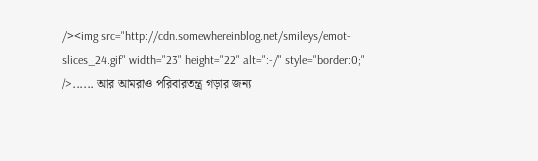/><img src="http://cdn.somewhereinblog.net/smileys/emot-slices_24.gif" width="23" height="22" alt=":-/" style="border:0;" />...... আর আমরাও পরিবারতন্ত্র গড়ার জন্য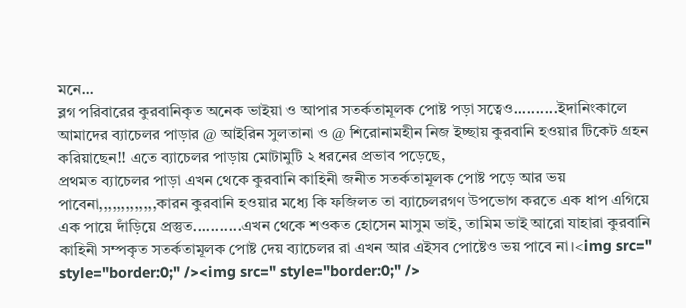মনে...
ব্লগ পরিবারের কুরবানিকৃত অনেক ভাইয়া ও আপার সতর্কতামূলক পোষ্ট পড়া সত্বেও..........ইদানিংকালে আমাদের ব্যাচেলর পাড়ার @ আইরিন সুলতানা ও @ শিরোনামহীন নিজ ইচ্ছায় কুরবানি হওয়ার টিকেট গ্রহন করিয়াছেন!! এতে ব্যাচেলর পাড়ায় মোটামুটি ২ ধরনের প্রভাব পড়েছে,
প্রথমত ব্যাচেলর পাড়া এখন থেকে কুরবানি কাহিনী জনীত সতর্কতামূলক পোষ্ট পড়ে আর ভয় পাবেনা,,,,,,,,,,,,,কারন কুরবানি হওয়ার মধ্যে কি ফজিলত তা ব্যাচেলরগণ উপভোগ করতে এক ধাপ এগিয়ে এক পায়ে দাঁড়িয়ে প্রস্তুত...........এখন থেকে শওকত হোসেন মাসুম ভাই, তামিম ভাই আরো যাহারা কুরবানি কাহিনী সম্পকৃত সতর্কতামূলক পোষ্ট দেয় ব্যাচেলর রা এখন আর এইসব পোষ্টেও ভয় পাবে না।<img src=" style="border:0;" /><img src=" style="border:0;" />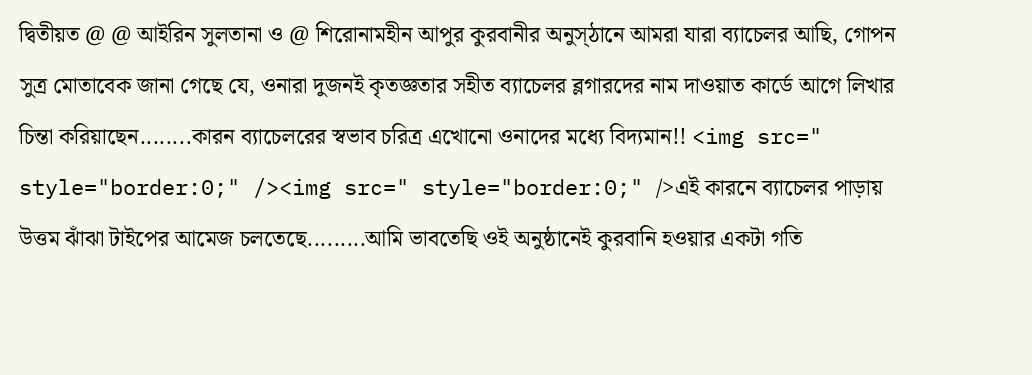দ্বিতীয়ত @ @ আইরিন সুলতানা ও @ শিরোনামহীন আপুর কুরবানীর অনুস্ঠানে আমরা যারা ব্যাচেলর আছি, গোপন সুত্র মোতাবেক জানা গেছে যে, ওনারা দুজনই কৃতজ্ঞতার সহীত ব্যাচেলর ব্লগারদের নাম দাওয়াত কার্ডে আগে লিখার চিন্তা করিয়াছেন........কারন ব্যাচেলরের স্বভাব চরিত্র এখোনো ওনাদের মধ্যে বিদ্যমান!! <img src=" style="border:0;" /><img src=" style="border:0;" />এই কারনে ব্যাচেলর পাড়ায় উত্তম ঝাঁঝা টাইপের আমেজ চলতেছে.........আমি ভাবতেছি ওই অনুষ্ঠানেই কুরবানি হওয়ার একটা গতি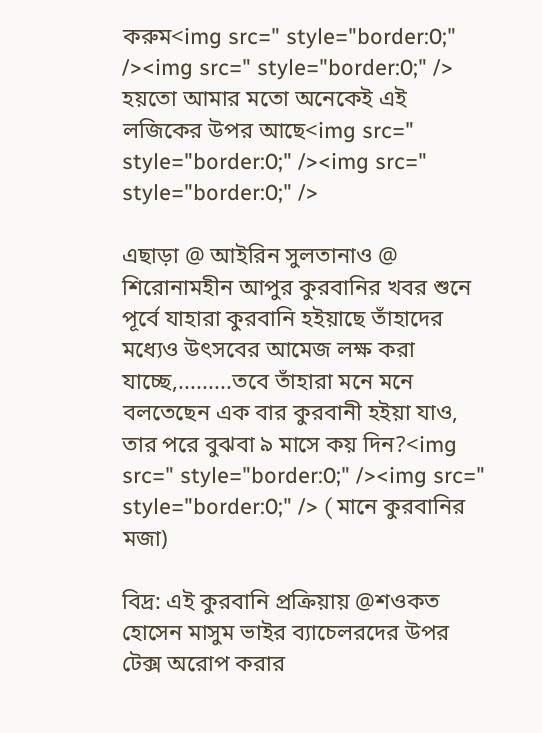করুম<img src=" style="border:0;" /><img src=" style="border:0;" /> হয়তো আমার মতো অনেকেই এই লজিকের উপর আছে<img src=" style="border:0;" /><img src=" style="border:0;" />

এছাড়া @ আইরিন সুলতানাও @ শিরোনামহীন আপুর কুরবানির খবর শুনে পূর্বে যাহারা কুরবানি হইয়াছে তাঁহাদের মধ্যেও উৎসবের আমেজ লক্ষ করা যাচ্ছে,.........তবে তাঁহারা মনে মনে বলতেছেন এক বার কুরবানী হইয়া যাও, তার পরে বুঝবা ৯ মাসে কয় দিন?<img src=" style="border:0;" /><img src=" style="border:0;" /> ( মানে কুরবানির মজা)

বিদ্র: এই কুরবানি প্রক্রিয়ায় @শওকত হোসেন মাসুম ভাইর ব্যাচেলরদের উপর টেক্স অরোপ করার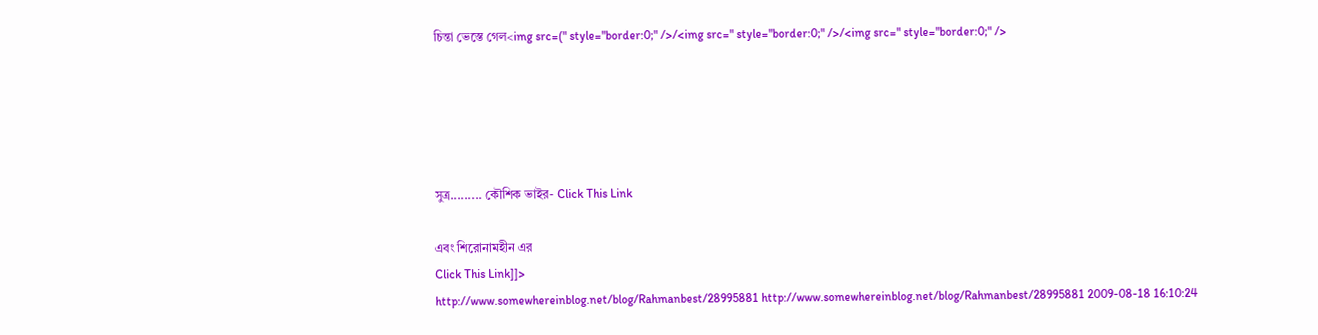চিন্তা ভেস্তে গেল<img src=(" style="border:0;" />/<img src=" style="border:0;" />/<img src=" style="border:0;" />





সুত্র......... কৌশিক ভাইর- Click This Link

এবং শিরোনামহীন এর
Click This Link]]>
http://www.somewhereinblog.net/blog/Rahmanbest/28995881 http://www.somewhereinblog.net/blog/Rahmanbest/28995881 2009-08-18 16:10:24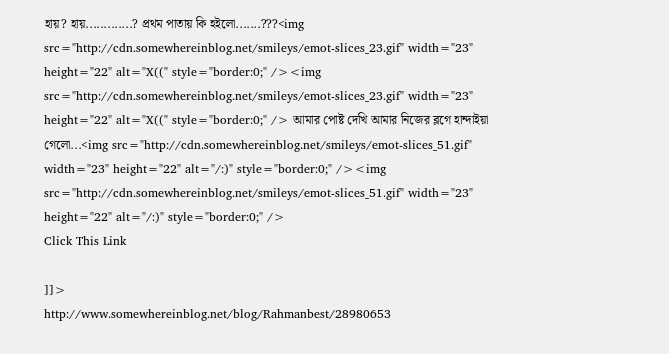হায়? হায়.............? প্রথম পাতায় কি হইলো.......???<img src="http://cdn.somewhereinblog.net/smileys/emot-slices_23.gif" width="23" height="22" alt="X((" style="border:0;" /><img src="http://cdn.somewhereinblog.net/smileys/emot-slices_23.gif" width="23" height="22" alt="X((" style="border:0;" /> আমার পোষ্ট দেখি আমার নিজের ব্লগে হান্দাইয়া গেলো...<img src="http://cdn.somewhereinblog.net/smileys/emot-slices_51.gif" width="23" height="22" alt="/:)" style="border:0;" /><img src="http://cdn.somewhereinblog.net/smileys/emot-slices_51.gif" width="23" height="22" alt="/:)" style="border:0;" />
Click This Link

]]>
http://www.somewhereinblog.net/blog/Rahmanbest/28980653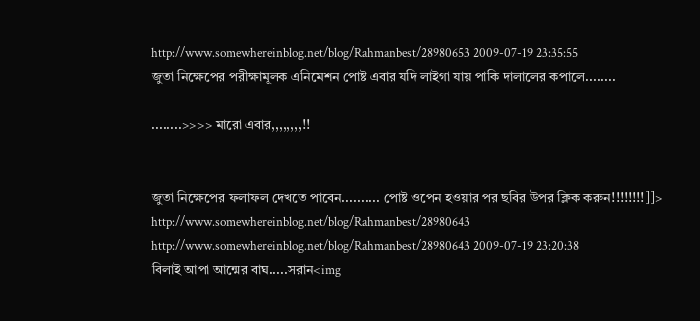http://www.somewhereinblog.net/blog/Rahmanbest/28980653 2009-07-19 23:35:55
জুতা নিক্ষেপের পরীক্ষামূলক এনিমেশন পোষ্ট এবার যদি লাইগা যায় পাকি দালালের কপালে........

........>>>> মারো এবার,,,,,,,,!!


জুতা নিক্ষেপের ফলাফল দেখতে পাবেন.......... পোষ্ট ওপেন হওয়ার পর ছবির উপর ক্লিক করুন!!!!!!!!]]>
http://www.somewhereinblog.net/blog/Rahmanbest/28980643 http://www.somewhereinblog.net/blog/Rahmanbest/28980643 2009-07-19 23:20:38
বিলাই আপা আন্মের বাঘ.....সরান<img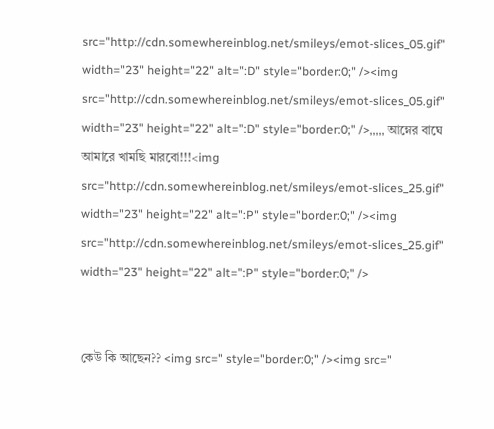src="http://cdn.somewhereinblog.net/smileys/emot-slices_05.gif" width="23" height="22" alt=":D" style="border:0;" /><img src="http://cdn.somewhereinblog.net/smileys/emot-slices_05.gif" width="23" height="22" alt=":D" style="border:0;" />,,,,, আম্নের বাঘে আমারে খামছি মারবো!!!<img src="http://cdn.somewhereinblog.net/smileys/emot-slices_25.gif" width="23" height="22" alt=":P" style="border:0;" /><img src="http://cdn.somewhereinblog.net/smileys/emot-slices_25.gif" width="23" height="22" alt=":P" style="border:0;" />


কেউ কি আছেন?? <img src=" style="border:0;" /><img src="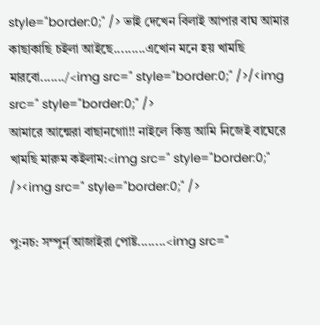style="border:0;" /> ভাই দেখেন বিলাই আপার বাঘ আমার কাছাকাছি চইলা আইছে.........এখোন মনে হয় খামছি মারবো......./<img src=" style="border:0;" />/<img src=" style="border:0;" />
আমারে আন্মেরা বাছানগোা!! নাইলে কিন্তু আমি নিজেই বাঘেরে খামছি মারুম কইলাম:<img src=" style="border:0;" /><img src=" style="border:0;" />

পু:নচ: সম্পুর্ন্ আজাইরা পোষ্ট........<img src="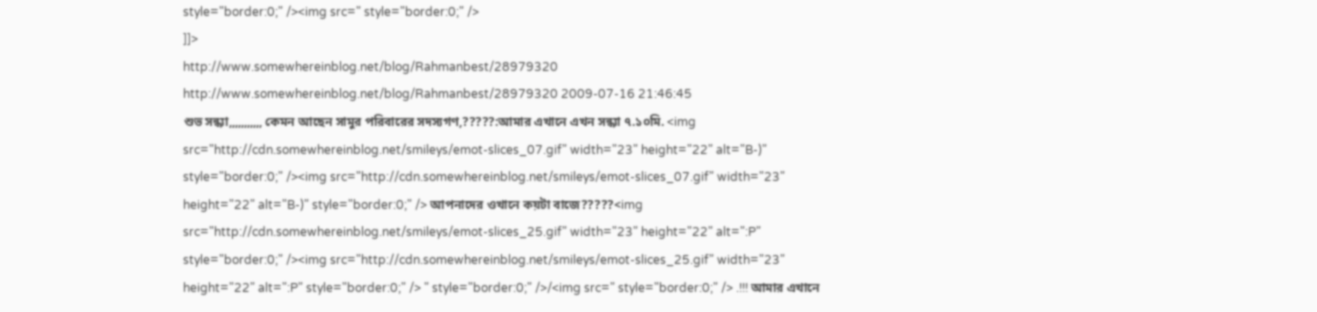style="border:0;" /><img src=" style="border:0;" />
]]>
http://www.somewhereinblog.net/blog/Rahmanbest/28979320 http://www.somewhereinblog.net/blog/Rahmanbest/28979320 2009-07-16 21:46:45
শুভ সন্ধ্যা,,,,,,,,,,, কেমন আছেন সামুর পরিবারের সদস্যগণ,?????:আমার এখানে এখন সন্ধ্যা ৭.১০মি. <img src="http://cdn.somewhereinblog.net/smileys/emot-slices_07.gif" width="23" height="22" alt="B-)" style="border:0;" /><img src="http://cdn.somewhereinblog.net/smileys/emot-slices_07.gif" width="23" height="22" alt="B-)" style="border:0;" /> আপনাদের ওখানে কয়টা বাজে?????<img src="http://cdn.somewhereinblog.net/smileys/emot-slices_25.gif" width="23" height="22" alt=":P" style="border:0;" /><img src="http://cdn.somewhereinblog.net/smileys/emot-slices_25.gif" width="23" height="22" alt=":P" style="border:0;" /> " style="border:0;" />/<img src=" style="border:0;" /> .!!! আমার এখানে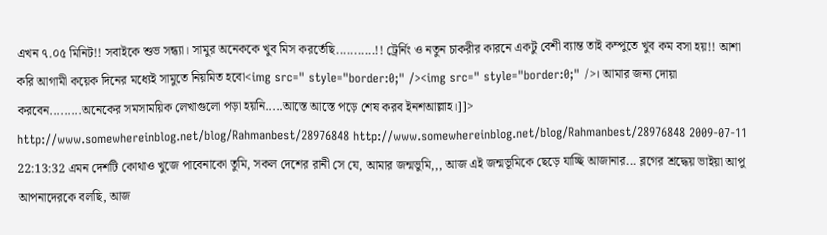এখন ৭.০৫ মিনিট!! সবাইকে শুভ সন্ধ্যা। সামুর অনেককে খুব মিস করর্তেছি...........!! ট্রের্নিং ও নতুন চাকরীর কারনে একটু বেশী ব্যাম্ত তাই কম্পুতে খুব কম বসা হয়!! আশা করি আগামী কয়েক দিনের মধ্যেই সামুতে নিয়মিত হবো<img src=" style="border:0;" /><img src=" style="border:0;" />। আমার জন্য দোয়া করবেন.........অনেকের সমসাময়িক লেখাগুলো পড়া হয়নি.....আস্তে আস্তে পড়ে শেষ করব ইনশআল্লাহ।]]> http://www.somewhereinblog.net/blog/Rahmanbest/28976848 http://www.somewhereinblog.net/blog/Rahmanbest/28976848 2009-07-11 22:13:32 এমন দেশটি কোথাও খুজে পাবেনাকো তুমি, সকল দেশের রানী সে যে, আমার জন্মভুমি,,, আজ এই জন্মভূমিকে ছেড়ে যাচ্ছি আজানার... ব্লগের শ্রদ্ধেয় ভাইয়া আপু আপনাদেরকে বলছি, আজ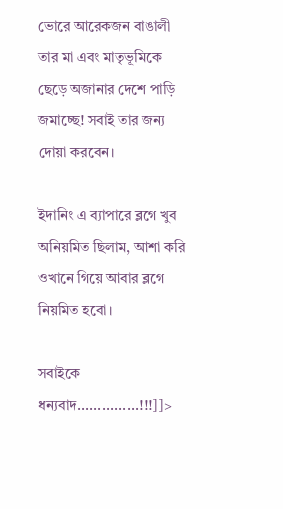ভোরে আরেকজন বাঙালী তার মা এবং মাতৃভূমিকে ছেড়ে অজানার দেশে পাড়ি জমাচ্ছে! সবাই তার জন্য দোয়া করবেন।

ইদানিং এ ব্যাপারে ব্লগে খুব অনিয়মিত ছিলাম, আশা করি ওখানে গিয়ে আবার ব্লগে নিয়মিত হবো।

সবাইকে ধন্যবাদ...............!!!]]>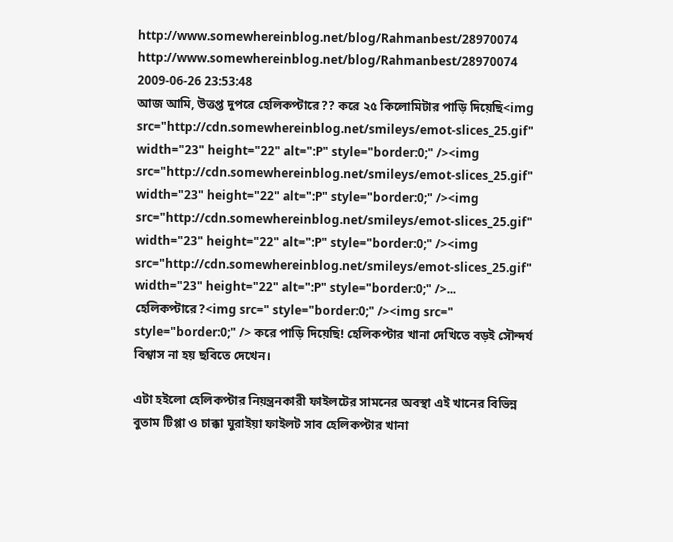http://www.somewhereinblog.net/blog/Rahmanbest/28970074 http://www.somewhereinblog.net/blog/Rahmanbest/28970074 2009-06-26 23:53:48
আজ আমি, উত্তপ্ত দুপরে হেলিকপ্টারে?? করে ২৫ কিলোমিটার পাড়ি দিয়েছি<img src="http://cdn.somewhereinblog.net/smileys/emot-slices_25.gif" width="23" height="22" alt=":P" style="border:0;" /><img src="http://cdn.somewhereinblog.net/smileys/emot-slices_25.gif" width="23" height="22" alt=":P" style="border:0;" /><img src="http://cdn.somewhereinblog.net/smileys/emot-slices_25.gif" width="23" height="22" alt=":P" style="border:0;" /><img src="http://cdn.somewhereinblog.net/smileys/emot-slices_25.gif" width="23" height="22" alt=":P" style="border:0;" />... হেলিকপ্টারে?<img src=" style="border:0;" /><img src=" style="border:0;" /> করে পাড়ি দিয়েছি! হেলিকপ্টার খানা দেখিতে বড়ই সৌন্দর্য বিশ্বাস না হয় ছবিতে দেখেন।

এটা হইলো হেলিকপ্টার নিয়ন্ত্রনকারী ফাইলটের সামনের অবস্থা এই খানের বিভিন্ন বুতাম টিপ্পা ও চাক্কা ঘুরাইয়া ফাইলট সাব হেলিকপ্টার খানা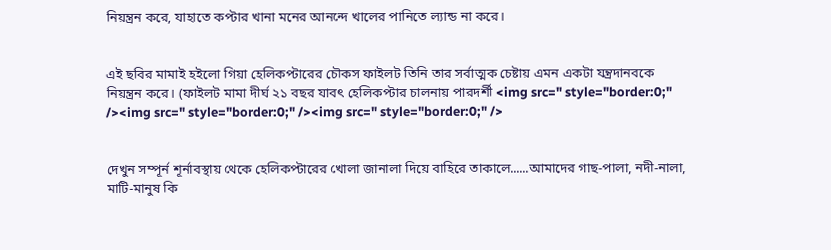নিয়ন্ত্রন করে, যাহাতে কপ্টার খানা মনের আনন্দে খালের পানিতে ল্যান্ড না করে।


এই ছবির মামাই হইলো গিয়া হেলিকপ্টারের চৌকস ফাইলট তিনি তার সর্বাত্মক চেষ্টায় এমন একটা যন্ত্রদানবকে নিয়ন্ত্রন করে। (ফাইলট মামা দীর্ঘ ২১ বছর যাবৎ হেলিকপ্টার চালনায় পারদর্শী <img src=" style="border:0;" /><img src=" style="border:0;" /><img src=" style="border:0;" />


দেখুন সম্পূর্ন শূর্নাবস্থায় থেকে হেলিকপ্টারের খোলা জানালা দিয়ে বাহিরে তাকালে......আমাদের গাছ-পালা, নদী-নালা, মাটি-মানুষ কি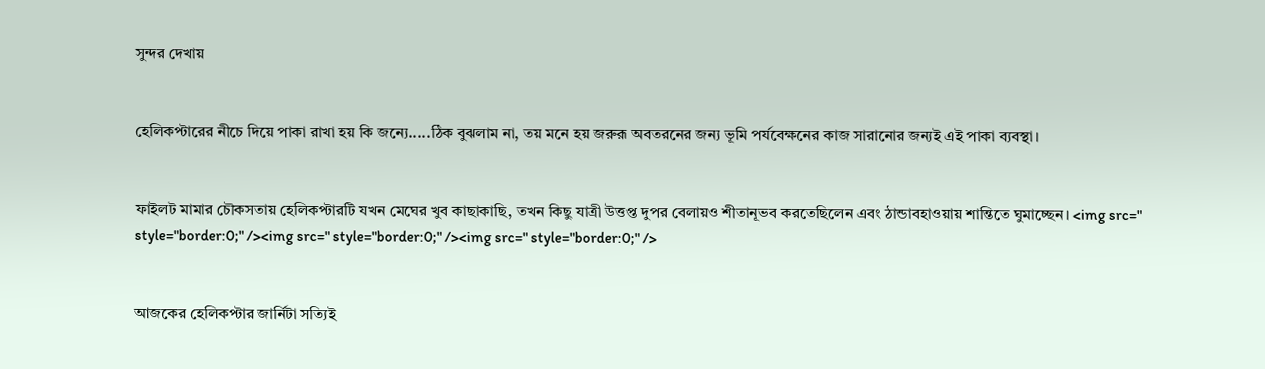সুন্দর দেখায়


হেলিকপ্টারের নীচে দিয়ে পাকা রাখা হয় কি জন্যে.....ঠিক বুঝলাম না, তয় মনে হয় জরুরূ অবতরনের জন্য ভূমি পর্যবেক্ষনের কাজ সারানোর জন্যই এই পাকা ব্যবস্থা।


ফাইলট মামার চৌকসতায় হেলিকপ্টারটি যখন মেঘের খুব কাছাকাছি, তখন কিছু যাত্রী উত্তপ্ত দুপর বেলায়ও শীতানূভব করতেছিলেন এবং ঠান্ডাবহাওয়ায় শান্তিতে ঘুমাচ্ছেন। <img src=" style="border:0;" /><img src=" style="border:0;" /><img src=" style="border:0;" />


আজকের হেলিকপ্টার জার্নিটা সত্যিই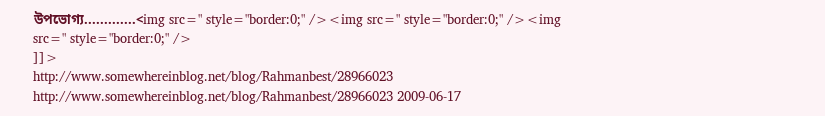উপভোগ্য.............<img src=" style="border:0;" /><img src=" style="border:0;" /><img src=" style="border:0;" />
]]>
http://www.somewhereinblog.net/blog/Rahmanbest/28966023 http://www.somewhereinblog.net/blog/Rahmanbest/28966023 2009-06-17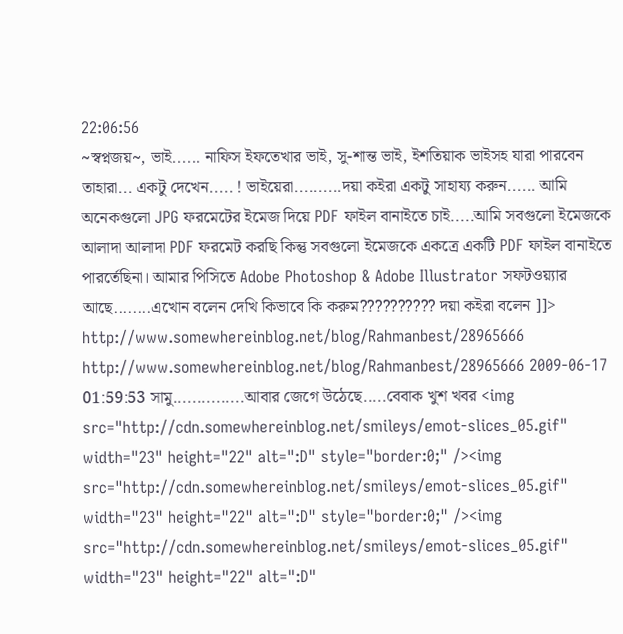22:06:56
~স্বপ্নজয়~, ভাই...... নাফিস ইফতেখার ভাই, সু-শান্ত ভাই, ইশতিয়াক ভাইসহ যারা পারবেন তাহারা... একটু দেখেন..... ! ভাইয়েরা..........দয়া কইরা একটু সাহায্য করুন...... আমি অনেকগুলো JPG ফরমেটের ইমেজ দিয়ে PDF ফাইল বানাইতে চাই.....আমি সবগুলো ইমেজকে আলাদা আলাদা PDF ফরমেট করছি কিন্তু সবগুলো ইমেজকে একত্রে একটি PDF ফাইল বানাইতে পারর্তেছিনা। আমার পিসিতে Adobe Photoshop & Adobe Illustrator সফটওয়্যার আছে........এখোন বলেন দেখি কিভাবে কি করুম?????????? দয়া কইরা বলেন ]]> http://www.somewhereinblog.net/blog/Rahmanbest/28965666 http://www.somewhereinblog.net/blog/Rahmanbest/28965666 2009-06-17 01:59:53 সামু...............আবার জেগে উঠেছে.....বেবাক খুশ খবর <img src="http://cdn.somewhereinblog.net/smileys/emot-slices_05.gif" width="23" height="22" alt=":D" style="border:0;" /><img src="http://cdn.somewhereinblog.net/smileys/emot-slices_05.gif" width="23" height="22" alt=":D" style="border:0;" /><img src="http://cdn.somewhereinblog.net/smileys/emot-slices_05.gif" width="23" height="22" alt=":D"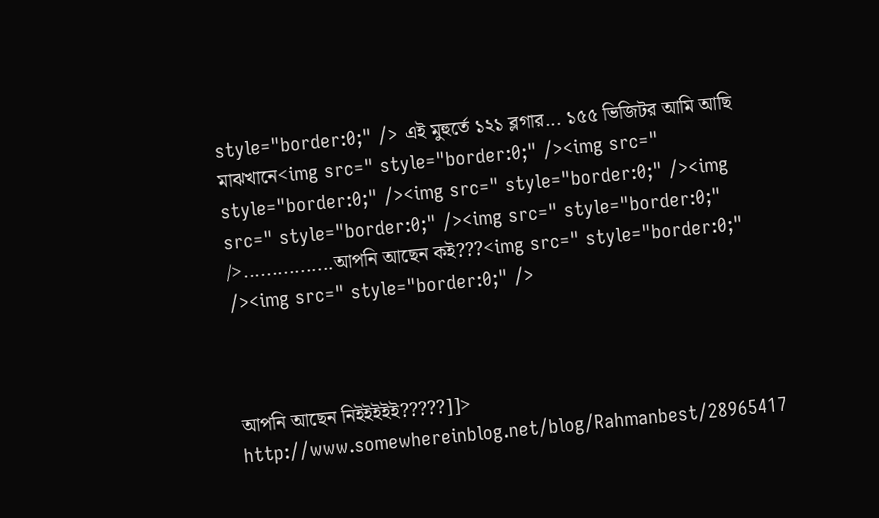style="border:0;" /> এই মুহুর্তে ১২১ ব্লগার... ১৫৫ ভিজিটর আমি আছি মাঝখানে<img src=" style="border:0;" /><img src=" style="border:0;" /><img src=" style="border:0;" /><img src=" style="border:0;" /><img src=" style="border:0;" />................আপনি আছেন কই???<img src=" style="border:0;" /><img src=" style="border:0;" />



আপনি আছেন নিইইইইই?????]]>
http://www.somewhereinblog.net/blog/Rahmanbest/28965417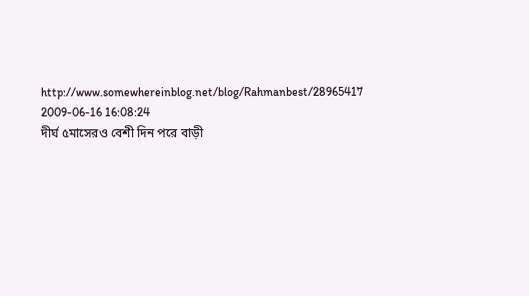http://www.somewhereinblog.net/blog/Rahmanbest/28965417 2009-06-16 16:08:24
দীর্ঘ ৫মাসেরও বেশী দিন পরে বাড়ী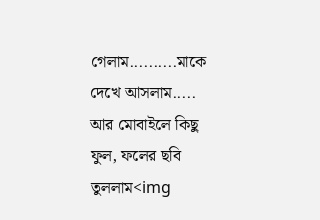গেলাম..........মাকে দেখে আসলাম..... আর মোবাইলে কিছু ফুল, ফলের ছবি তুললাম<img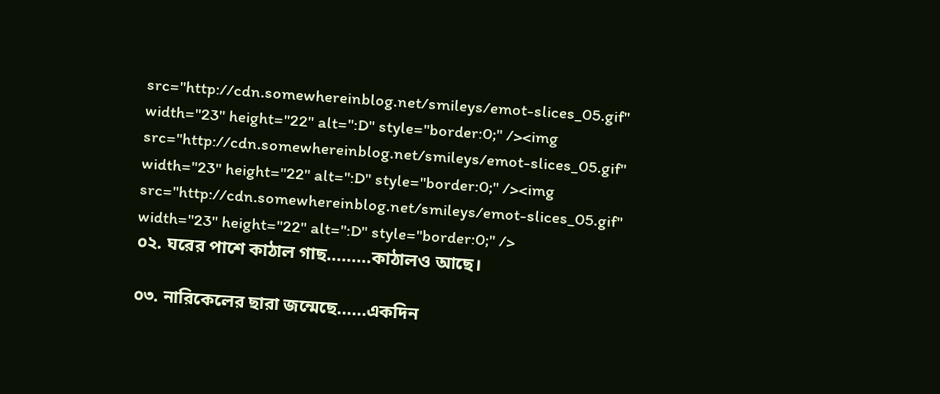src="http://cdn.somewhereinblog.net/smileys/emot-slices_05.gif" width="23" height="22" alt=":D" style="border:0;" /><img src="http://cdn.somewhereinblog.net/smileys/emot-slices_05.gif" width="23" height="22" alt=":D" style="border:0;" /><img src="http://cdn.somewhereinblog.net/smileys/emot-slices_05.gif" width="23" height="22" alt=":D" style="border:0;" />
০২. ঘরের পাশে কাঠাল গাছ.........কাঠালও আছে।

০৩. নারিকেলের ছারা জন্মেছে......একদিন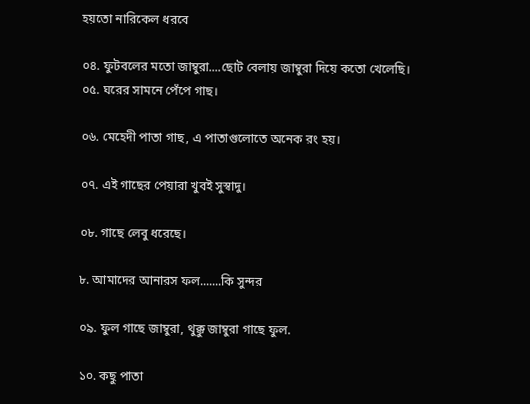হয়তো নারিকেল ধরবে

০৪. ফুটবলের মতো জাম্বুরা....ছোট বেলায় জাম্বুরা দিয়ে কতো খেলেছি।
০৫. ঘরের সামনে পেঁপে গাছ।

০৬. মেহেদী পাতা গাছ, এ পাতাগুলোতে অনেক রং হয়।

০৭. এই গাছের পেয়ারা খুবই সুস্বাদু।

০৮. গাছে লেবু ধরেছে।

৮. আমাদের আনারস ফল.......কি সুন্দর

০৯. ফুল গাছে জাম্বুরা, থুক্কু জাম্বুরা গাছে ফুল.

১০. কছু পাতা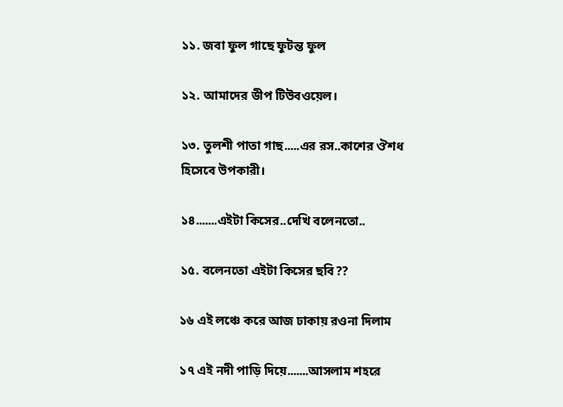১১. জবা ফুল গাছে ফুটন্ত ফুল

১২. আমাদের ডীপ টিউবওয়েল।

১৩. তুলশী পাতা গাছ.....এর রস..কাশের ঔশধ হিসেবে উপকারী।

১৪.......এইটা কিসের..দেখি বলেনতো..

১৫. বলেনতো এইটা কিসের ছবি??

১৬ এই লঞ্চে করে আজ ঢাকায় রওনা দিলাম

১৭ এই নদী পাড়ি দিয়ে.......আসলাম শহরে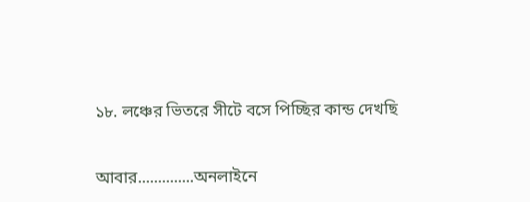১৮. লঞ্চের ভিতরে সীটে বসে পিচ্ছির কান্ড দেখছি


আবার..............অনলাইনে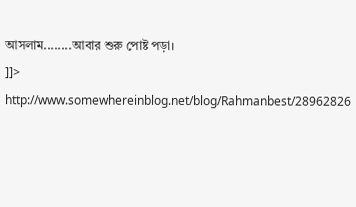আসলাম........আবার শুরু পোষ্ট পড়া।
]]>
http://www.somewhereinblog.net/blog/Rahmanbest/28962826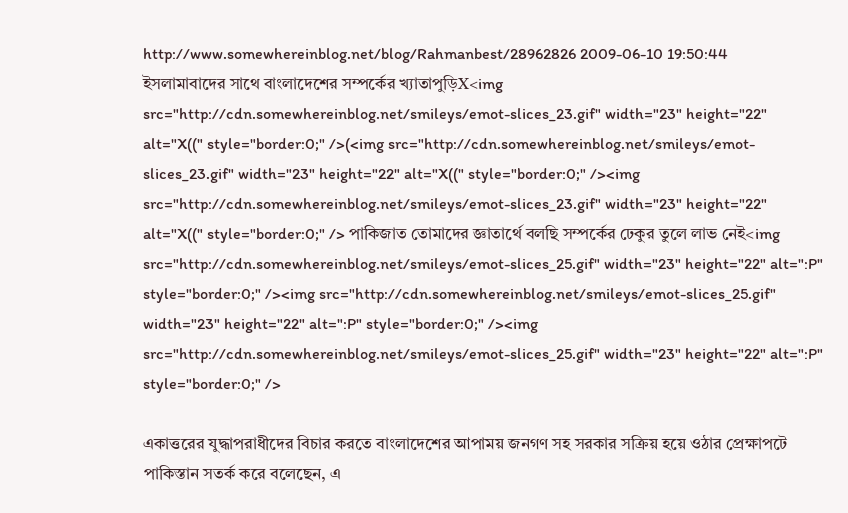http://www.somewhereinblog.net/blog/Rahmanbest/28962826 2009-06-10 19:50:44
ইসলামাবাদের সাথে বাংলাদেশের সম্পর্কের খ্যাতাপুড়িX<img src="http://cdn.somewhereinblog.net/smileys/emot-slices_23.gif" width="23" height="22" alt="X((" style="border:0;" />(<img src="http://cdn.somewhereinblog.net/smileys/emot-slices_23.gif" width="23" height="22" alt="X((" style="border:0;" /><img src="http://cdn.somewhereinblog.net/smileys/emot-slices_23.gif" width="23" height="22" alt="X((" style="border:0;" /> পাকিজাত তোমাদের জ্ঞাতার্থে বলছি সম্পর্কের ঢেকুর তুলে লাভ নেই<img src="http://cdn.somewhereinblog.net/smileys/emot-slices_25.gif" width="23" height="22" alt=":P" style="border:0;" /><img src="http://cdn.somewhereinblog.net/smileys/emot-slices_25.gif" width="23" height="22" alt=":P" style="border:0;" /><img src="http://cdn.somewhereinblog.net/smileys/emot-slices_25.gif" width="23" height="22" alt=":P" style="border:0;" />

একাত্তরের যুদ্ধাপরাধীদের বিচার করতে বাংলাদেশের আপাময় জনগণ সহ সরকার সক্রিয় হয়ে ওঠার প্রেক্ষাপটে পাকিস্তান সতর্ক করে বলেছেন, এ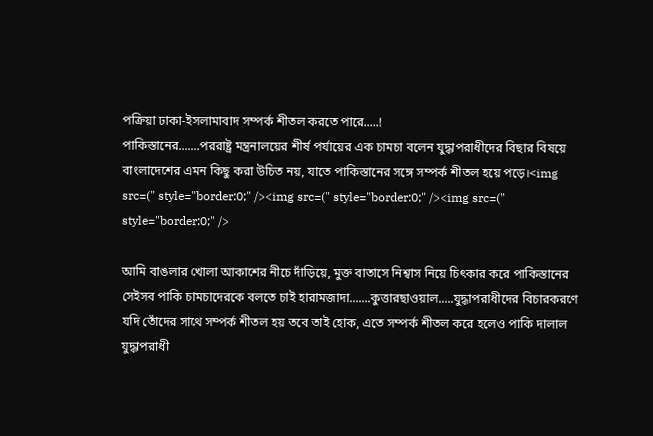পক্রিয়া ঢাকা-ইসলামাবাদ সম্পর্ক শীতল করতে পারে.....!
পাকিস্তানের.......পররাষ্ট্র মন্ত্রনালয়ের শীর্ষ পর্যায়ের এক চামচা বলেন যুদ্ধাপরাধীদের বিছার বিষয়ে বাংলাদেশের এমন কিছু করা উচিত নয়, যাতে পাকিস্তানের সঙ্গে সম্পর্ক শীতল হয়ে পড়ে।<img src=(" style="border:0;" /><img src=(" style="border:0;" /><img src=(" style="border:0;" />

আমি বাঙলার খোলা আকাশের নীচে দাঁড়িয়ে, মুক্ত বাতাসে নিশ্বাস নিয়ে চিৎকার করে পাকিস্তানের সেইসব পাকি চামচাদেরকে বলতে চাই হারামজাদা.......কুত্তারছাওয়াল.....যুদ্ধাপরাধীদের বিচারকরণে যদি তোঁদের সাথে সম্পর্ক শীতল হয় তবে তাই হোক, এতে সম্পর্ক শীতল করে হলেও পাকি দালাল যুদ্ধাপরাধী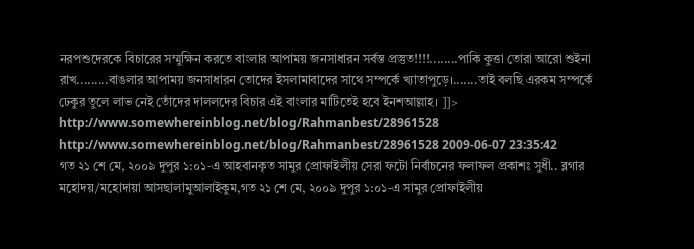নরপশুদেরকে বিচারের সম্মুক্ষিন করতে বাংলার আপাময় জনসাধারন সর্বস্ত প্রস্তুত!!!!........পাকি কুত্তা তোরা আরো শুইনা রাখ.........বাঙলার আপাময় জনসাধারন তোদের ইসলামাবাদের সাথে সম্পর্কে খ্যাতাপুড়ে।.......তাই বলছি এরকম সম্পর্কে ঢেকুর তুলে লাভ নেই তোঁদের দাললদের বিচার এই বাংলার মাটিতেই হবে ইনশআল্লাহ। ]]>
http://www.somewhereinblog.net/blog/Rahmanbest/28961528 http://www.somewhereinblog.net/blog/Rahmanbest/28961528 2009-06-07 23:35:42
গত ২১ শে মে, ২০০৯ দুপুর ১:০১-এ আহবানকৃত সামুর প্রোফাইলীয় সেরা ফটো নির্বাচনের ফলাফল প্রকাশঃ সুধী.. ব্লগার মহোদয়/মহোদায়া আসছালামুআলাইকুম,গত ২১ শে মে, ২০০৯ দুপুর ১:০১-এ সামুর প্রোফাইলীয়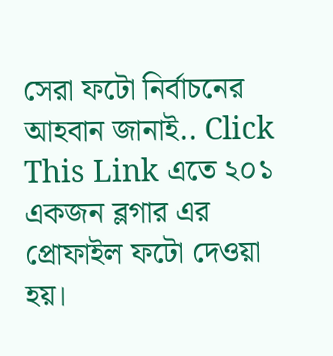সেরা ফটো নির্বাচনের আহবান জানাই.. Click This Link এতে ২০১ একজন ব্লগার এর প্রোফাইল ফটো দেওয়া হয়।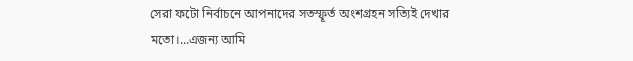সেরা ফটো নির্বাচনে আপনাদের সতস্ফূর্ত অংশগ্রহন সত্যিই দেখার মতো।...এজন্য আমি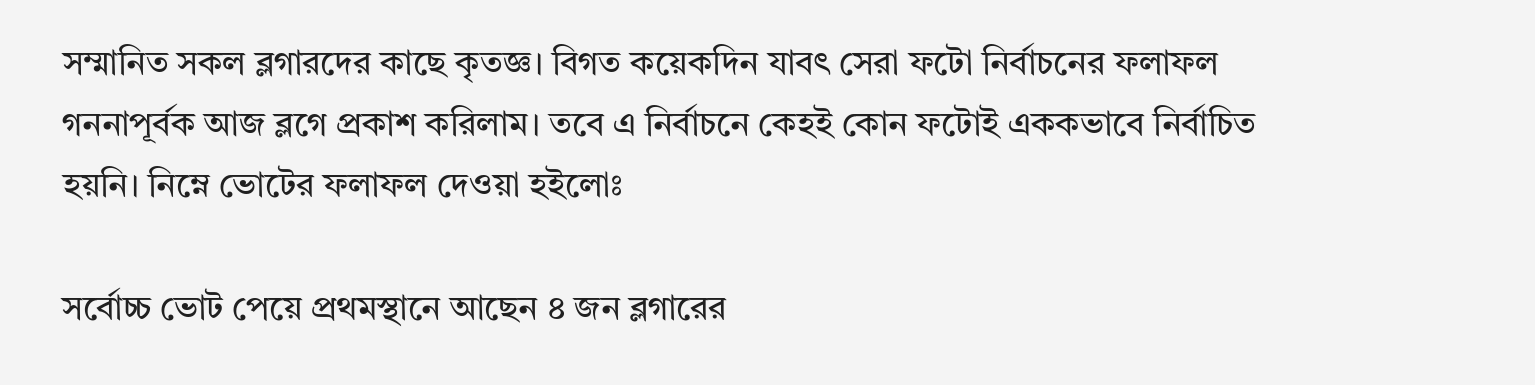সম্মানিত সকল ব্লগারদের কাছে কৃতজ্ঞ। বিগত কয়েকদিন যাবৎ সেরা ফটো নির্বাচনের ফলাফল গননাপূর্বক আজ ব্লগে প্রকাশ করিলাম। তবে এ নির্বাচনে কেহই কোন ফটোই এককভাবে নির্বাচিত হয়নি। নিম্নে ভোটের ফলাফল দেওয়া হইলোঃ

সর্বোচ্চ ভোট পেয়ে প্রথমস্থানে আছেন ৪ জন ব্লগারের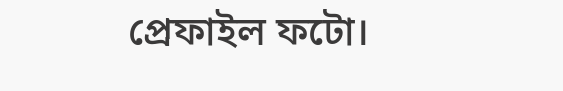প্রেফাইল ফটো।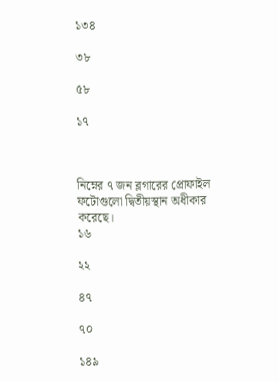১৩৪

৩৮

৫৮

১৭



নিম্নের ৭ জন ব্লগারের প্রোফাইল ফটোগুলো দ্বিতীয়স্থান অধীকার করেছে।
১৬

২২

৪৭

৭০

১৪৯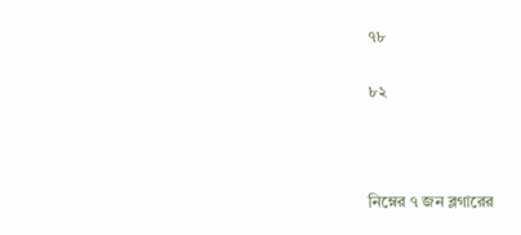৭৮

৮২



নিম্নের ৭ জন ব্লগারের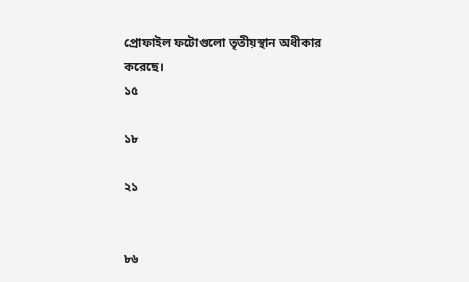প্রোফাইল ফটোগুলো তৃতীয়স্থান অধীকার করেছে।
১৫

১৮

২১


৮৬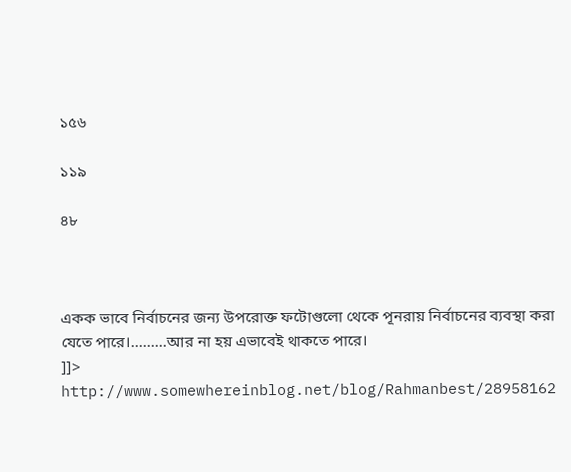১৫৬

১১৯

৪৮



একক ভাবে নির্বাচনের জন্য উপরোক্ত ফটোগুলো থেকে পূনরায় নির্বাচনের ব্যবস্থা করা যেতে পারে।.........আর না হয় এভাবেই থাকতে পারে।
]]>
http://www.somewhereinblog.net/blog/Rahmanbest/28958162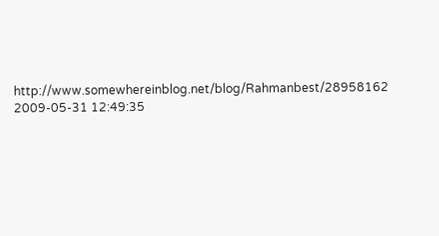http://www.somewhereinblog.net/blog/Rahmanbest/28958162 2009-05-31 12:49:35